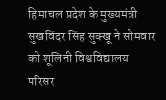हिमाचल प्रदेश के मुख्यमंत्री सुखविंदर सिंह सुक्खू ने सोमवार को शूलिनी विश्वविद्यालय परिसर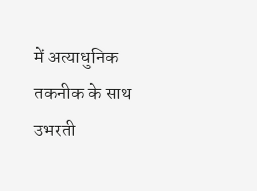में अत्याधुनिक तकनीक के साथ उभरती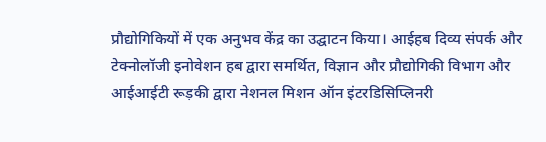प्रौद्योगिकियों में एक अनुभव केंद्र का उद्घाटन किया। आईहब दिव्य संपर्क और टेक्नोलॉजी इनोवेशन हब द्वारा समर्थित, विज्ञान और प्रौद्योगिकी विभाग और आईआईटी रूड़की द्वारा नेशनल मिशन ऑन इंटरडिसिप्लिनरी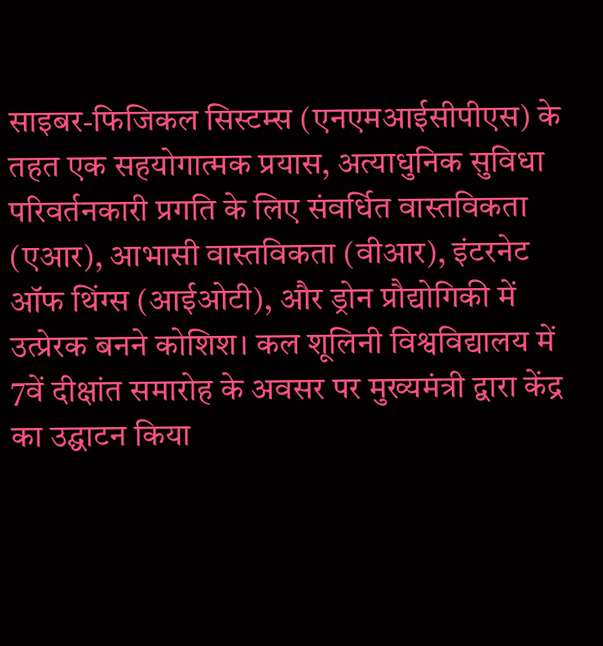साइबर-फिजिकल सिस्टम्स (एनएमआईसीपीएस) के तहत एक सहयोगात्मक प्रयास, अत्याधुनिक सुविधा परिवर्तनकारी प्रगति के लिए संवर्धित वास्तविकता (एआर), आभासी वास्तविकता (वीआर), इंटरनेट ऑफ थिंग्स (आईओटी), और ड्रोन प्रौद्योगिकी में उत्प्रेरक बनने कोशिश। कल शूलिनी विश्वविद्यालय में 7वें दीक्षांत समारोह के अवसर पर मुख्यमंत्री द्वारा केंद्र का उद्घाटन किया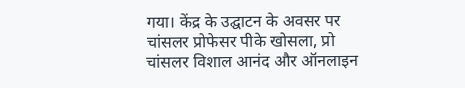गया। केंद्र के उद्घाटन के अवसर पर चांसलर प्रोफेसर पीके खोसला, प्रो चांसलर विशाल आनंद और ऑनलाइन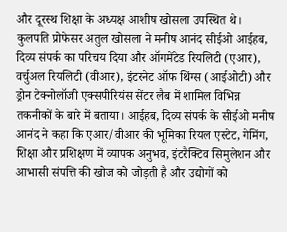और दूरस्थ शिक्षा के अध्यक्ष आशीष खोसला उपस्थित थे। कुलपति प्रोफेसर अतुल खोसला ने मनीष आनंद सीईओ आईहब, दिव्य संपर्क का परिचय दिया और ऑगमेंटेड रियलिटी (एआर), वर्चुअल रियलिटी (वीआर), इंटरनेट ऑफ थिंग्स (आईओटी) और ड्रोन टेक्नोलॉजी एक्सपीरियंस सेंटर लैब में शामिल विभिन्न तकनीकों के बारे में बताया। आईहब, दिव्य संपर्क के सीईओ मनीष आनंद ने कहा कि एआर/वीआर की भूमिका रियल एस्टेट, गेमिंग, शिक्षा और प्रशिक्षण में व्यापक अनुभव, इंटरैक्टिव सिमुलेशन और आभासी संपत्ति की खोज को जोड़ती है और उद्योगों को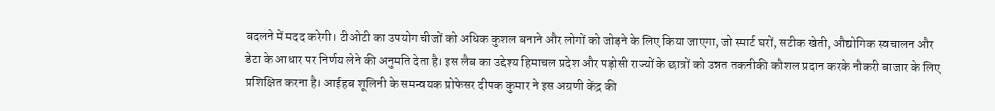बदलने में मदद करेगी। टीओटी का उपयोग चीजों को अधिक कुशल बनाने और लोगों को जोड़ने के लिए किया जाएगा, जो स्मार्ट घरों, सटीक खेती, औद्योगिक स्वचालन और डेटा के आधार पर निर्णय लेने की अनुमति देता है। इस लैब का उद्देश्य हिमाचल प्रदेश और पड़ोसी राज्यों के छात्रों को उन्नत तकनीकी कौशल प्रदान करके नौकरी बाजार के लिए प्रशिक्षित करना है। आईहब शूलिनी के समन्वयक प्रोफेसर दीपक कुमार ने इस अग्रणी केंद्र की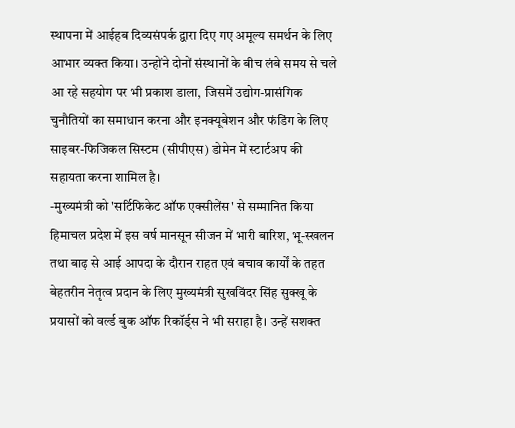स्थापना में आईहब दिव्यसंपर्क द्वारा दिए गए अमूल्य समर्थन के लिए आभार व्यक्त किया। उन्होंने दोनों संस्थानों के बीच लंबे समय से चले आ रहे सहयोग पर भी प्रकाश डाला, जिसमें उद्योग-प्रासंगिक चुनौतियों का समाधान करना और इनक्यूबेशन और फंडिंग के लिए साइबर-फिजिकल सिस्टम (सीपीएस) डोमेन में स्टार्टअप की सहायता करना शामिल है।
-मुख्यमंत्री को 'सर्टिफिकेट ऑफ एक्सीलेंस' से सम्मानित किया हिमाचल प्रदेश में इस वर्ष मानसून सीजन में भारी बारिश, भू-स्खलन तथा बाढ़ से आई आपदा के दौरान राहत एवं बचाव कार्यों के तहत बेहतरीन नेतृत्व प्रदान के लिए मुख्यमंत्री सुखविंदर सिंह सुक्खू के प्रयासों को वर्ल्ड बुक ऑफ रिकॉर्ड्स ने भी सराहा है। उन्हें सशक्त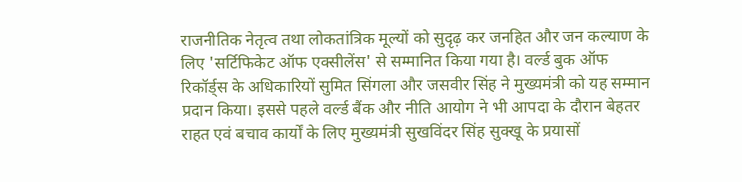राजनीतिक नेतृत्व तथा लोकतांत्रिक मूल्यों को सुदृढ़ कर जनहित और जन कल्याण के लिए 'सर्टिफिकेट ऑफ एक्सीलेंस' से सम्मानित किया गया है। वर्ल्ड बुक ऑफ रिकॉर्ड्स के अधिकारियों सुमित सिंगला और जसवीर सिंह ने मुख्यमंत्री को यह सम्मान प्रदान किया। इससे पहले वर्ल्ड बैंक और नीति आयोग ने भी आपदा के दौरान बेहतर राहत एवं बचाव कार्यों के लिए मुख्यमंत्री सुखविंदर सिंह सुक्खू के प्रयासों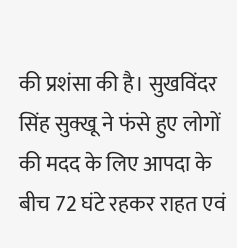की प्रशंसा की है। सुखविंदर सिंह सुक्खू ने फंसे हुए लोगों की मदद के लिए आपदा के बीच 72 घंटे रहकर राहत एवं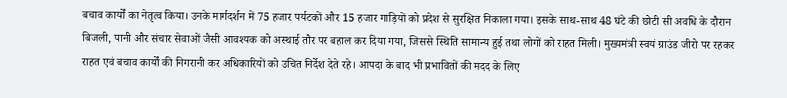बचाव कार्यों का नेतृत्व किया। उनके मार्गदर्शन में 75 हजार पर्यटकों और 15 हजार गाड़ियों को प्रदेश से सुरक्षित निकाला गया। इसके साथ-साथ 48 घंटे की छोटी सी अवधि के दौरान बिजली, पानी और संचार सेवाओं जैसी आवश्यक को अस्थाई तौर पर बहाल कर दिया गया, जिससे स्थिति सामान्य हुई तथा लोगों को राहत मिली। मुख्यमंत्री स्वयं ग्राउंड जीरो पर रहकर राहत एवं बचाव कार्यों की निगरानी कर अधिकारियों को उचित निर्देश देते रहे। आपदा के बाद भी प्रभावितों की मदद के लिए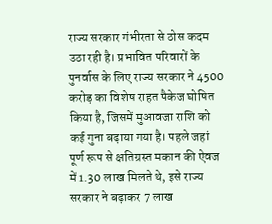राज्य सरकार गंभीरता से ठोस कदम उठा रही है। प्रभावित परिवारों के पुनर्वास के लिए राज्य सरकार ने 4500 करोड़ का विशेष राहत पैकेज घोषित किया है, जिसमें मुआवजा राशि को कई गुना बढ़ाया गया है। पहले जहां पूर्ण रूप से क्षतिग्रस्त मकान की ऐवज में 1.30 लाख मिलते थे, इसे राज्य सरकार ने बढ़ाकर 7 लाख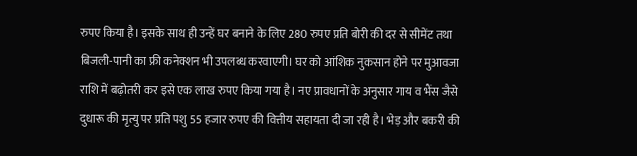रुपए किया है। इसके साथ ही उन्हें घर बनाने के लिए 280 रुपए प्रति बोरी की दर से सीमेंट तथा बिजली-पानी का फ्री कनेक्शन भी उपलब्ध करवाएगी। घर को आंशिक नुकसान होने पर मुआवजा राशि में बढ़ोतरी कर इसे एक लाख रुपए किया गया है। नए प्रावधानों के अनुसार गाय व भैंस जैसे दुधारू की मृत्यु पर प्रति पशु 55 हजार रुपए की वित्तीय सहायता दी जा रही है। भेड़ और बकरी की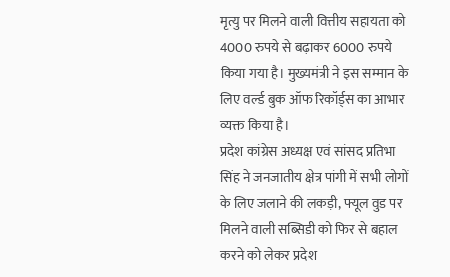मृत्यु पर मिलने वाली वित्तीय सहायता को 4000 रुपये से बढ़ाकर 6000 रुपये किया गया है। मुख्यमंत्री ने इस सम्मान के लिए वर्ल्ड बुक ऑफ रिकॉर्ड्स का आभार व्यक्त किया है।
प्रदेश कांग्रेस अध्यक्ष एवं सांसद प्रतिभा सिंह ने जनजातीय क्षेत्र पांगी में सभी लोगों के लिए जलाने की लकड़ी, फ्यूल वुड पर मिलने वाली सब्सिडी को फिर से बहाल करने को लेकर प्रदेश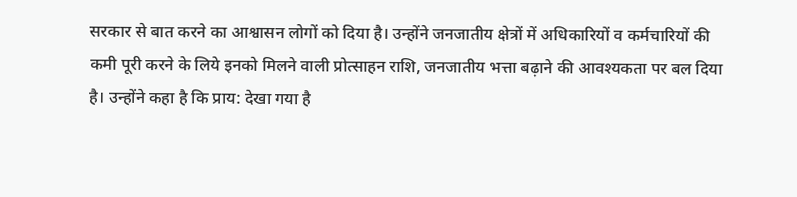सरकार से बात करने का आश्वासन लोगों को दिया है। उन्होंने जनजातीय क्षेत्रों में अधिकारियों व कर्मचारियों की कमी पूरी करने के लिये इनको मिलने वाली प्रोत्साहन राशि, जनजातीय भत्ता बढ़ाने की आवश्यकता पर बल दिया है। उन्होंने कहा है कि प्राय: देखा गया है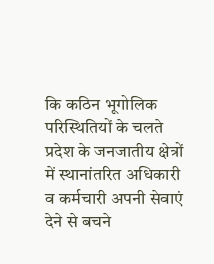कि कठिन भूगोलिक परिस्थितियों के चलते प्रदेश के जनजातीय क्षेत्रों में स्थानांतरित अधिकारी व कर्मचारी अपनी सेवाएं देने से बचने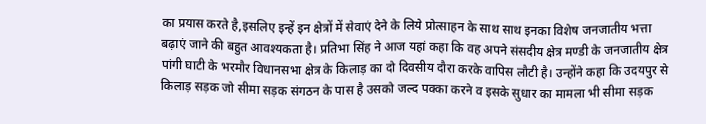का प्रयास करते है,इसलिए इन्हें इन क्षेत्रों में सेवाएं देने के लिये प्रोत्साहन के साथ साथ इनका विशेष जनजातीय भत्ता बढ़ाएं जाने की बहुत आवश्यकता है। प्रतिभा सिंह ने आज यहां कहा कि वह अपने संसदीय क्षेत्र मण्डी के जनजातीय क्षेत्र पांगी घाटी के भरमौर विधानसभा क्षेत्र के किलाड़ का दो दिवसीय दौरा करके वापिस लौटी है। उन्होंने कहा कि उदयपुर से किलाड़ सड़क जो सीमा सड़क संगठन के पास है उसको जल्द पक्का करने व इसके सुधार का मामला भी सीमा सड़क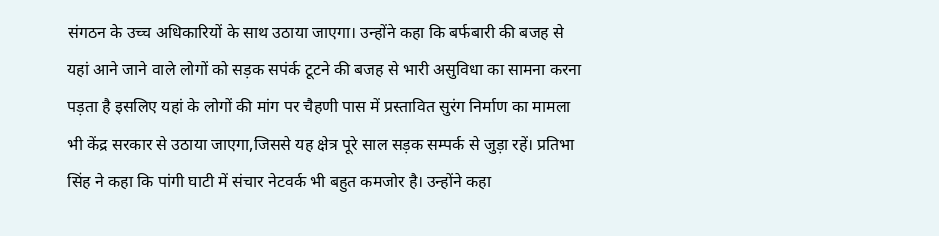संगठन के उच्च अधिकारियों के साथ उठाया जाएगा। उन्होंने कहा कि बर्फबारी की बजह से यहां आने जाने वाले लोगों को सड़क सपंर्क टूटने की बजह से भारी असुविधा का सामना करना पड़ता है इसलिए यहां के लोगों की मांग पर चैहणी पास में प्रस्तावित सुरंग निर्माण का मामला भी केंद्र सरकार से उठाया जाएगा,जिससे यह क्षेत्र पूरे साल सड़क सम्पर्क से जुड़ा रहें। प्रतिभा सिंह ने कहा कि पांगी घाटी में संचार नेटवर्क भी बहुत कमजोर है। उन्होंने कहा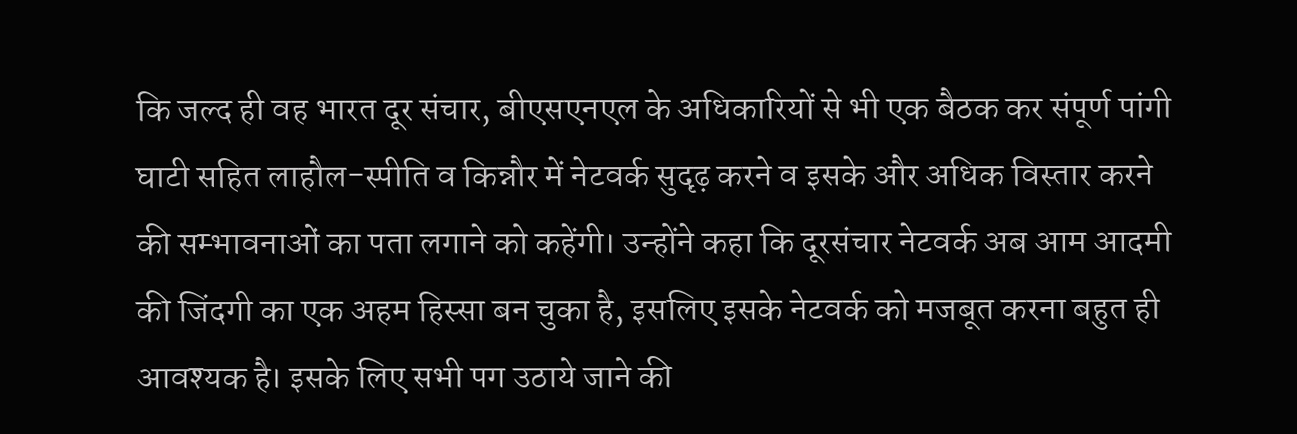कि जल्द ही वह भारत दूर संचार, बीएसएनएल के अधिकारियों से भी एक बैठक कर संपूर्ण पांगी घाटी सहित लाहौल-स्पीति व किन्नौर में नेटवर्क सुदृढ़ करने व इसके और अधिक विस्तार करने की सम्भावनाओं का पता लगाने को कहेंगी। उन्होंने कहा कि दूरसंचार नेटवर्क अब आम आदमी की जिंदगी का एक अहम हिस्सा बन चुका है, इसलिए इसके नेटवर्क को मजबूत करना बहुत ही आवश्यक है। इसके लिए सभी पग उठाये जाने की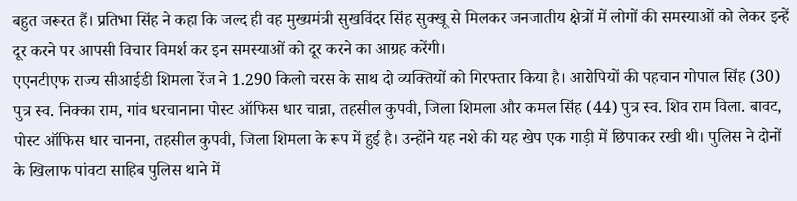बहुत जरूरत हैं। प्रतिभा सिंह ने कहा कि जल्द ही वह मुख्यमंत्री सुखविंदर सिंह सुक्खू से मिलकर जनजातीय क्षेत्रों में लोगों की समस्याओं को लेकर इन्हें दूर करने पर आपसी विचार विमर्श कर इन समस्याओं को दूर करने का आग्रह करेंगी।
एएनटीएफ राज्य सीआईडी शिमला रेंज ने 1.290 किलो चरस के साथ दो व्यक्तियों को गिरफ्तार किया है। आरोपियों की पहचान गोपाल सिंह (30) पुत्र स्व. निक्का राम, गांव धरचानाना पोस्ट ऑफिस धार चान्ना, तहसील कुपवी, जिला शिमला और कमल सिंह (44) पुत्र स्व. शिव राम विला. बावट, पोस्ट ऑफिस धार चानना, तहसील कुपवी, जिला शिमला के रूप में हुई है। उन्होंने यह नशे की यह खेप एक गाड़ी में छिपाकर रखी थी। पुलिस ने दोनों के खिलाफ पांवटा साहिब पुलिस थाने में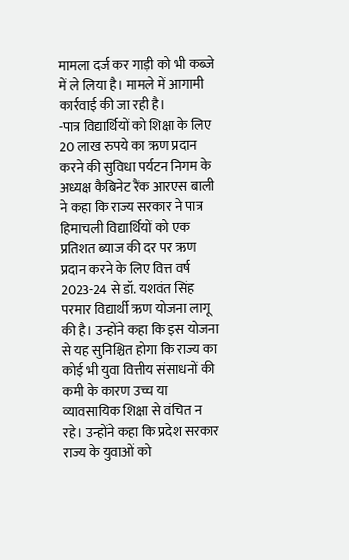मामला दर्ज कर गाड़ी को भी कब्जे में ले लिया है। मामले में आगामी कार्रवाई की जा रही है।
-पात्र विद्यार्थियों को शिक्षा के लिए 20 लाख रुपये का ऋण प्रदान करने की सुविधा पर्यटन निगम के अध्यक्ष कैबिनेट रैंक आरएस बाली ने कहा कि राज्य सरकार ने पात्र हिमाचली विद्यार्थियों को एक प्रतिशत ब्याज की दर पर ऋण प्रदान करने के लिए वित्त वर्ष 2023-24 से डॉ. यशवंत सिंह परमार विद्यार्थी ऋण योजना लागू की है। उन्होंने कहा कि इस योजना से यह सुनिश्चित होगा कि राज्य का कोई भी युवा वित्तीय संसाधनों की कमी के कारण उच्च या व्यावसायिक शिक्षा से वंचित न रहे। उन्होंने कहा कि प्रदेश सरकार राज्य के युवाओं को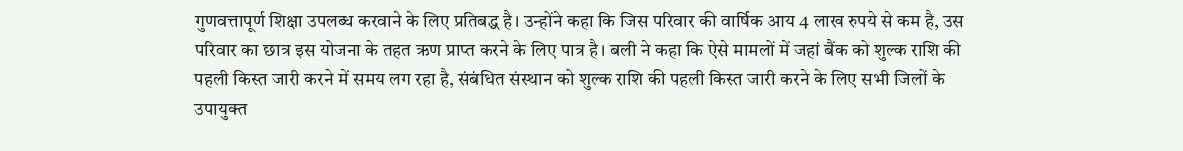गुणवत्तापूर्ण शिक्षा उपलब्ध करवाने के लिए प्रतिबद्ध है। उन्होंने कहा कि जिस परिवार की वार्षिक आय 4 लाख रुपये से कम है, उस परिवार का छात्र इस योजना के तहत ऋण प्राप्त करने के लिए पात्र है। बली ने कहा कि ऐसे मामलों में जहां बैंक को शुल्क राशि की पहली किस्त जारी करने में समय लग रहा है, संबंधित संस्थान को शुल्क राशि की पहली किस्त जारी करने के लिए सभी जिलों के उपायुक्त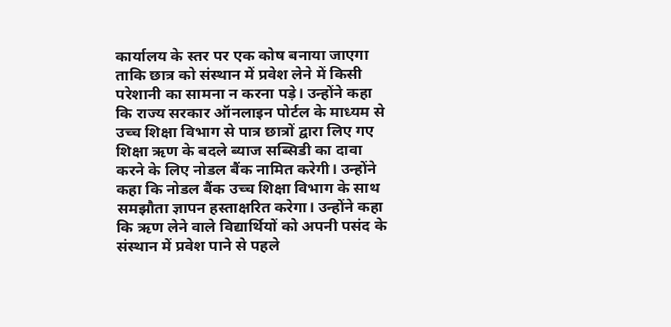कार्यालय के स्तर पर एक कोष बनाया जाएगा ताकि छात्र को संस्थान में प्रवेश लेने में किसी परेशानी का सामना न करना पड़े। उन्होंने कहा कि राज्य सरकार ऑनलाइन पोर्टल के माध्यम से उच्च शिक्षा विभाग से पात्र छात्रों द्वारा लिए गए शिक्षा ऋण के बदले ब्याज सब्सिडी का दावा करने के लिए नोडल बैंक नामित करेगी। उन्होंने कहा कि नोडल बैंक उच्च शिक्षा विभाग के साथ समझौता ज्ञापन हस्ताक्षरित करेगा। उन्होंने कहा कि ऋण लेने वाले विद्यार्थियों को अपनी पसंद के संस्थान में प्रवेश पाने से पहले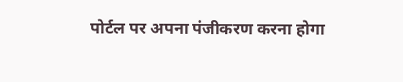पोर्टल पर अपना पंजीकरण करना होगा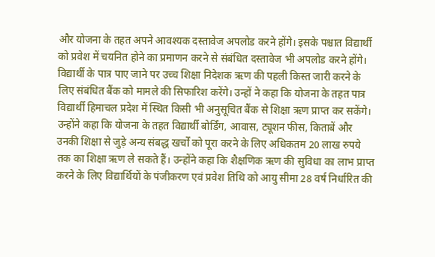और योजना के तहत अपने आवश्यक दस्तावेज अपलोड करने होंगे। इसके पश्चात विद्यार्थी को प्रवेश में चयनित होने का प्रमाणन करने से संबंधित दस्तावेज भी अपलोड करने होंगे। विद्यार्थी के पात्र पाए जाने पर उच्च शिक्षा निदेशक ऋण की पहली किस्त जारी करने के लिए संबंधित बैंक को मामले की सिफारिश करेंगे। उन्हों ने कहा कि योजना के तहत पात्र विद्यार्थी हिमाचल प्रदेश में स्थित किसी भी अनुसूचित बैंक से शिक्षा ऋण प्राप्त कर सकेंगे। उन्होंने कहा कि योजना के तहत विद्यार्थी बोर्डिंग, आवास, ट्यूशन फीस, किताबें और उनकी शिक्षा से जुड़े अन्य संबद्ध खर्चों को पूरा करने के लिए अधिकतम 20 लाख रुपये तक का शिक्षा ऋण ले सकते हैं। उन्होंने कहा कि शैक्षणिक ऋण की सुविधा का लाभ प्राप्त करने के लिए विद्यार्थियों के पंजीकरण एवं प्रवेश तिथि को आयु सीमा 28 वर्ष निर्धारित की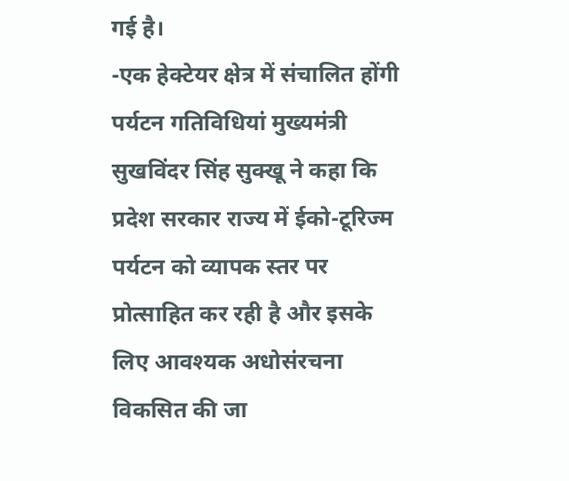गई है।
-एक हेक्टेयर क्षेत्र में संचालित होंगी पर्यटन गतिविधियां मुख्यमंत्री सुखविंदर सिंह सुक्खू ने कहा कि प्रदेश सरकार राज्य में ईको-टूरिज्म पर्यटन को व्यापक स्तर पर प्रोत्साहित कर रही है और इसके लिए आवश्यक अधोसंरचना विकसित की जा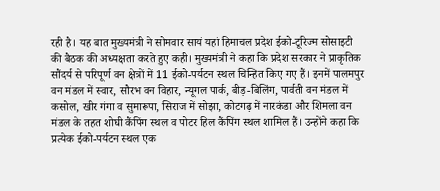रही है। यह बात मुख्यमंत्री ने सोमवार सायं यहां हिमाचल प्रदेश ईको-टूरिज्म सोसाइटी की बैठक की अध्यक्षता करते हुए कही। मुख्यमंत्री ने कहा कि प्रदेश सरकार ने प्राकृतिक सौंदर्य से परिपूर्ण वन क्षेत्रों में 11 ईको-पर्यटन स्थल चिन्हित किए गए हैं। इनमें पालमपुर वन मंडल में स्वार, सौरभ वन विहार, न्यूगल पार्क, बीड़-बिलिंग, पार्वती वन मंडल में कसोल, खीर गंगा व सुमारूपा, सिराज में सोझा, कोटगढ़ में नारकंडा और शिमला वन मंडल के तहत शोघी कैंपिंग स्थल व पोटर हिल कैंपिंग स्थल शामिल हैं। उन्होंने कहा कि प्रत्येक ईको-पर्यटन स्थल एक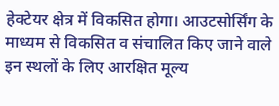हेक्टेयर क्षेत्र में विकसित होगा। आउटसोर्सिंग के माध्यम से विकसित व संचालित किए जाने वाले इन स्थलों के लिए आरक्षित मूल्य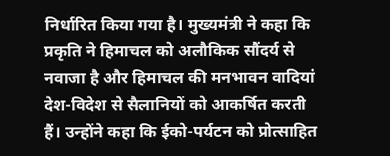निर्धारित किया गया है। मुख्यमंत्री ने कहा कि प्रकृति ने हिमाचल को अलौकिक सौंदर्य से नवाजा है और हिमाचल की मनभावन वादियां देश-विदेश से सैलानियों को आकर्षित करती हैं। उन्होंने कहा कि ईको-पर्यटन को प्रोत्साहित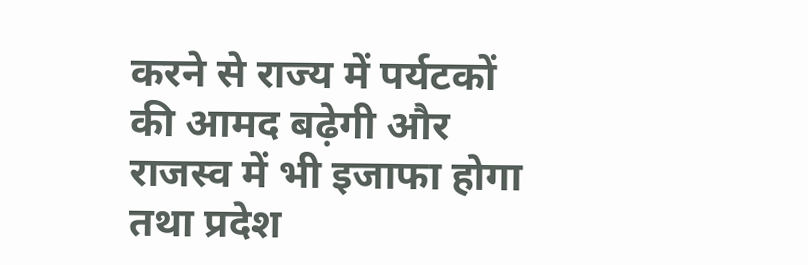करने से राज्य में पर्यटकों की आमद बढ़ेगी और राजस्व में भी इजाफा होगा तथा प्रदेश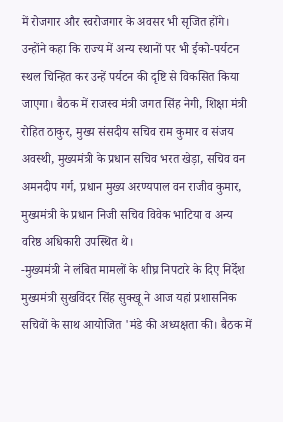में रोजगार और स्वरोजगार के अवसर भी सृजित होंगे। उन्होंने कहा कि राज्य में अन्य स्थानों पर भी ईको-पर्यटन स्थल चिन्हित कर उन्हें पर्यटन की दृष्टि से विकसित किया जाएगा। बैठक में राजस्व मंत्री जगत सिंह नेगी, शिक्षा मंत्री रोहित ठाकुर, मुख्य संसदीय सचिव राम कुमार व संजय अवस्थी, मुख्यमंत्री के प्रधान सचिव भरत खेड़ा, सचिव वन अमनदीप गर्ग, प्रधान मुख्य अरण्यपाल वन राजीव कुमार, मुख्यमंत्री के प्रधान निजी सचिव विवेक भाटिया व अन्य वरिष्ठ अधिकारी उपस्थित थे।
-मुख्यमंत्री ने लंबित मामलों के शीघ्र निपटारे के दिए निर्देश मुख्यमंत्री सुखविंदर सिंह सुक्खू ने आज यहां प्रशासनिक सचिवों के साथ आयोजित 'मंडे की अध्यक्षता की। बैठक में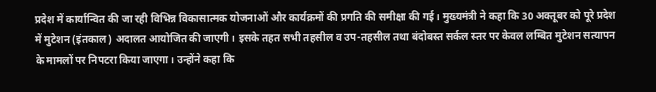प्रदेश में कार्यान्वित की जा रही विभिन्न विकासात्मक योजनाओं और कार्यक्रमों की प्रगति की समीक्षा की गई। मुख्यमंत्री ने कहा कि 30 अक्तूबर को पूरे प्रदेश में मुटेशन (इंतकाल) अदालत आयोजित की जाएगी। इसके तहत सभी तहसील व उप-तहसील तथा बंदोबस्त सर्कल स्तर पर केवल लम्बित मुटेशन सत्यापन के मामलों पर निपटरा किया जाएगा। उन्होंने कहा कि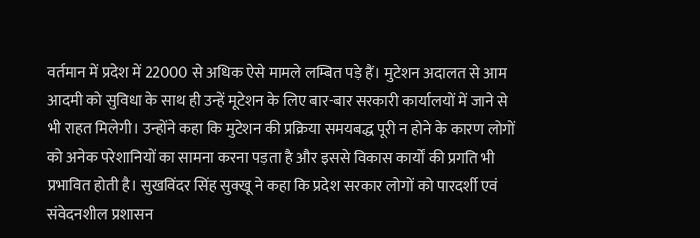वर्तमान में प्रदेश में 22000 से अधिक ऐसे मामले लम्बित पड़े हैं। मुटेशन अदालत से आम आदमी को सुविधा के साथ ही उन्हें मूटेशन के लिए बार-बार सरकारी कार्यालयों में जाने से भी राहत मिलेगी। उन्होंने कहा कि मुटेशन की प्रक्रिया समयबद्ध पूरी न होने के कारण लोगों को अनेक परेशानियों का सामना करना पड़ता है और इससे विकास कार्यों की प्रगति भी प्रभावित होती है। सुखविंदर सिंह सुक्खू ने कहा कि प्रदेश सरकार लोगों को पारदर्शी एवं संवेदनशील प्रशासन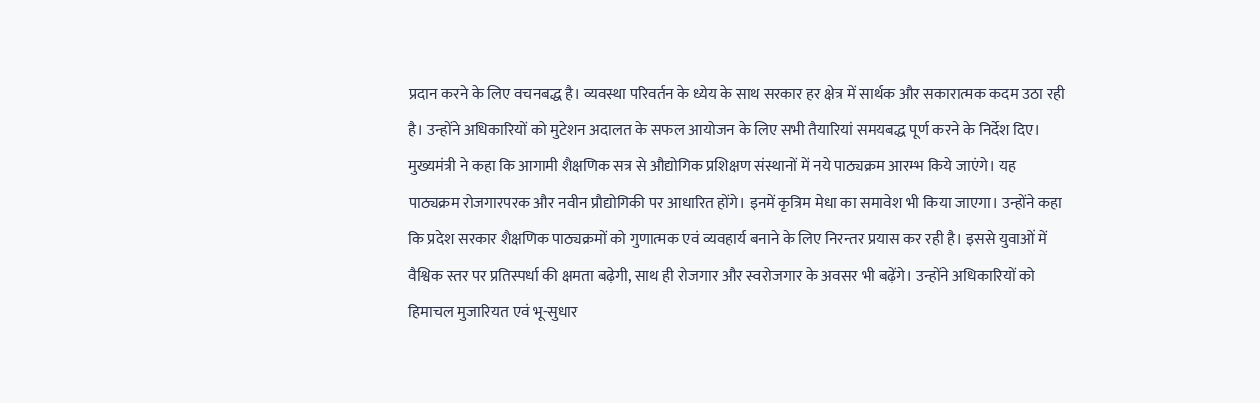प्रदान करने के लिए वचनबद्ध है। व्यवस्था परिवर्तन के ध्येय के साथ सरकार हर क्षेत्र में सार्थक और सकारात्मक कदम उठा रही है। उन्होंने अधिकारियों को मुटेशन अदालत के सफल आयोजन के लिए सभी तैयारियां समयबद्ध पूर्ण करने के निर्देश दिए। मुख्यमंत्री ने कहा कि आगामी शैक्षणिक सत्र से औद्योगिक प्रशिक्षण संस्थानों में नये पाठ्यक्रम आरम्भ किये जाएंगे। यह पाठ्यक्रम रोजगारपरक और नवीन प्रौद्योगिकी पर आधारित होंगे। इनमें कृत्रिम मेधा का समावेश भी किया जाएगा। उन्होंने कहा कि प्रदेश सरकार शैक्षणिक पाठ्यक्रमों को गुणात्मक एवं व्यवहार्य बनाने के लिए निरन्तर प्रयास कर रही है। इससे युवाओं में वैश्विक स्तर पर प्रतिस्पर्धा की क्षमता बढ़ेगी, साथ ही रोजगार और स्वरोजगार के अवसर भी बढ़ेंगे। उन्होंने अधिकारियों को हिमाचल मुजारियत एवं भू-सुधार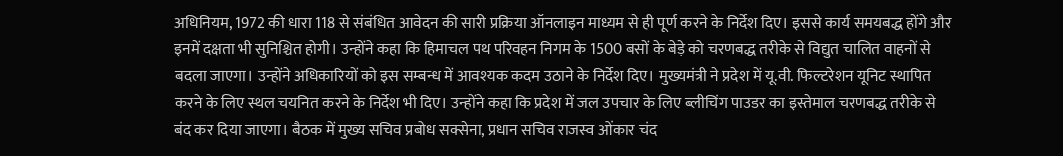अधिनियम, 1972 की धारा 118 से संबंधित आवेदन की सारी प्रक्रिया ऑनलाइन माध्यम से ही पूर्ण करने के निर्देश दिए। इससे कार्य समयबद्ध होंगे और इनमें दक्षता भी सुनिश्चित होगी। उन्होंने कहा कि हिमाचल पथ परिवहन निगम के 1500 बसों के बेड़े को चरणबद्ध तरीके से विद्युत चालित वाहनों से बदला जाएगा। उन्होंने अधिकारियों को इस सम्बन्ध में आवश्यक कदम उठाने के निर्देश दिए। मुख्यमंत्री ने प्रदेश में यू.वी. फिल्टरेशन यूनिट स्थापित करने के लिए स्थल चयनित करने के निर्देश भी दिए। उन्होंने कहा कि प्रदेश में जल उपचार के लिए ब्लीचिंग पाउडर का इस्तेमाल चरणबद्ध तरीके से बंद कर दिया जाएगा। बैठक में मुख्य सचिव प्रबोध सक्सेना, प्रधान सचिव राजस्व ओंकार चंद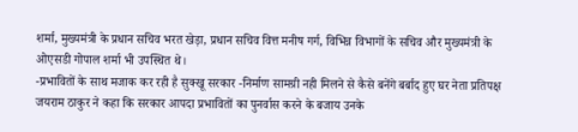शर्मा, मुख्यमंत्री के प्रधान सचिव भरत खेड़ा, प्रधान सचिव वित्त मनीष गर्ग, विभिन्न विभागों के सचिव और मुख्यमंत्री के ओएसडी गोपाल शर्मा भी उपस्थित थे।
-प्रभावितों के साथ मजाक कर रही है सुक्खू सरकार -निर्माण सामग्री नही मिलने से कैसे बनेंगे बर्बाद हुए घर नेता प्रतिपक्ष जयराम ठाकुर ने कहा कि सरकार आपदा प्रभावितों का पुनर्वास करने के बजाय उनके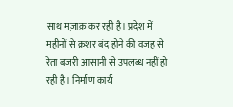साथ मज़ाक़ कर रही है। प्रदेश में महीनों से क्रशर बंद होने की वजह से रेता बजरी आसानी से उपलब्ध नहीं हो रही है। निर्माण कार्य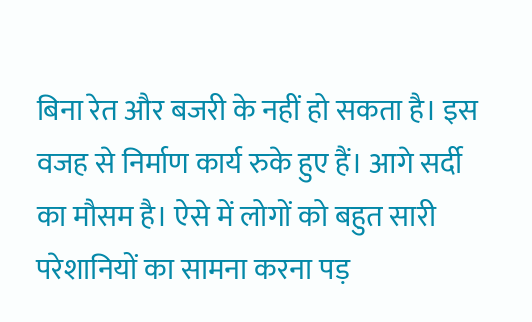बिना रेत और बजरी के नहीं हो सकता है। इस वजह से निर्माण कार्य रुके हुए हैं। आगे सर्दी का मौसम है। ऐसे में लोगों को बहुत सारी परेशानियों का सामना करना पड़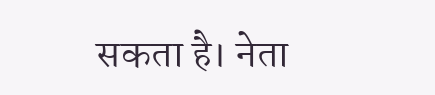सकता है। नेता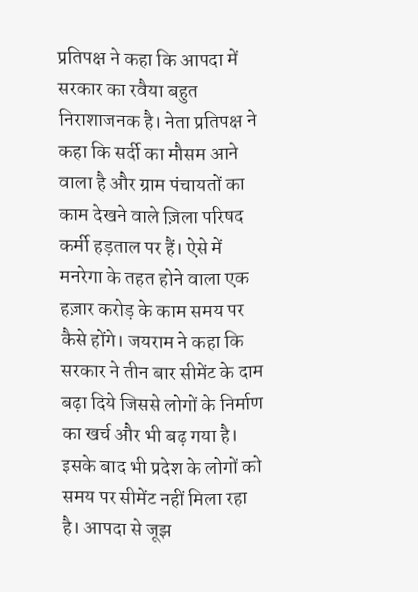प्रतिपक्ष ने कहा कि आपदा में सरकार का रवैया बहुत निराशाजनक है। नेता प्रतिपक्ष ने कहा कि सर्दी का मौसम आने वाला है और ग्राम पंचायतों का काम देखने वाले ज़िला परिषद कर्मी हड़ताल पर हैं। ऐसे में मनरेगा के तहत होने वाला एक हज़ार करोड़ के काम समय पर कैसे होंगे। जयराम ने कहा कि सरकार ने तीन बार सीमेंट के दाम बढ़ा दिये जिससे लोगों के निर्माण का खर्च और भी बढ़ गया है। इसके बाद भी प्रदेश के लोगों को समय पर सीमेंट नहीं मिला रहा है। आपदा से जूझ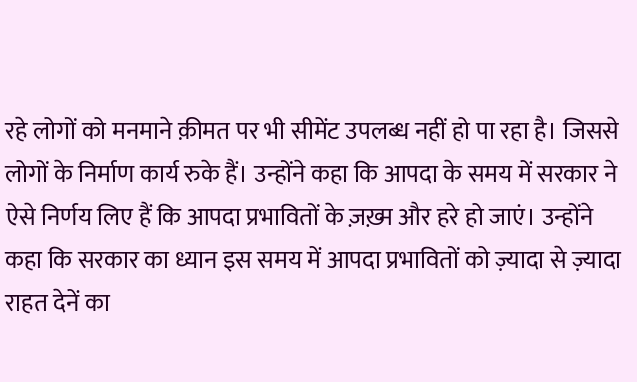रहे लोगों को मनमाने क़ीमत पर भी सीमेंट उपलब्ध नहीं हो पा रहा है। जिससे लोगों के निर्माण कार्य रुके हैं। उन्होंने कहा कि आपदा के समय में सरकार ने ऐसे निर्णय लिए हैं कि आपदा प्रभावितों के ज़ख़्म और हरे हो जाएं। उन्होंने कहा कि सरकार का ध्यान इस समय में आपदा प्रभावितों को ज़्यादा से ज़्यादा राहत देनें का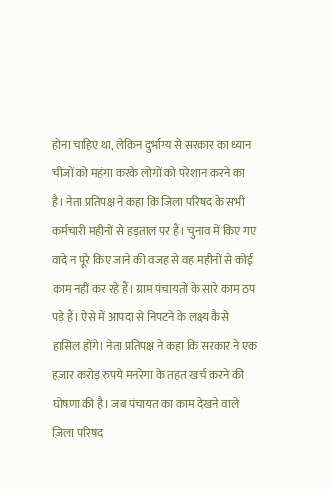होना चाहिए था, लेकिन दुर्भाग्य से सरकार का ध्यान चीजों को महंगा करके लोगों को परेशान करने का है। नेता प्रतिपक्ष ने कहा कि जिला परिषद के सभी कर्मचारी महीनों से हड़ताल पर हैं। चुनाव में किए गए वादे न पूरे किए जाने की वजह से वह महीनों से कोई काम नहीं कर रहे हैं। ग्राम पंचायतों के सारे काम ठप पड़े हैं। ऐसे में आपदा से निपटने के लक्ष्य कैसे हासिल होंगे। नेता प्रतिपक्ष ने कहा कि सरकार ने एक हज़ार करोड़ रुपये मनरेगा के तहत खर्च करने की घोषणा की है। जब पंचायत का काम देखने वाले ज़िला परिषद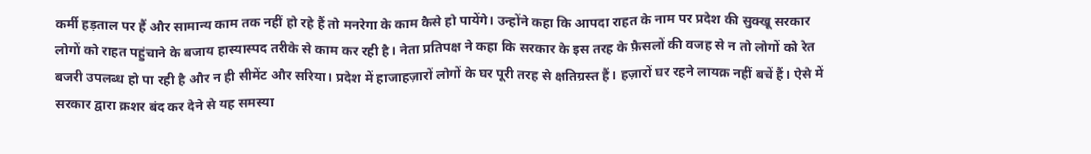कर्मी हड़ताल पर हैं और सामान्य काम तक नहीं हो रहे हैं तो मनरेगा के काम कैसे हो पायेंगे। उन्होंने कहा कि आपदा राहत के नाम पर प्रदेश की सुक्खू सरकार लोगों को राहत पहुंचाने के बजाय हास्यास्पद तरीके से काम कर रही है। नेता प्रतिपक्ष ने कहा कि सरकार के इस तरह के फ़ैसलों की वजह से न तो लोगों को रेत बजरी उपलब्ध हो पा रही है और न ही सीमेंट और सरिया। प्रदेश में हाजाहज़ारों लोगों के घर पूरी तरह से क्षतिग्रस्त हैं। हज़ारों घर रहने लायक़ नहीं बचें हैं। ऐसे में सरकार द्वारा क्रशर बंद कर देने से यह समस्या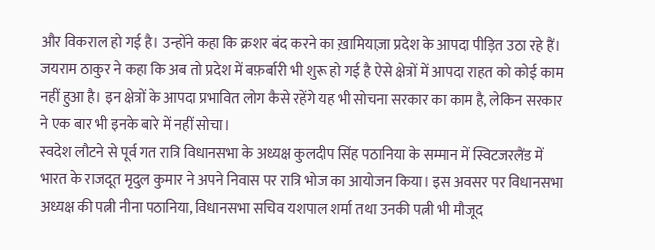और विकराल हो गई है। उन्होंने कहा कि क्रशर बंद करने का ख़ामियाज़ा प्रदेश के आपदा पीड़ित उठा रहे हैं। जयराम ठाकुर ने कहा कि अब तो प्रदेश में बफ़र्बारी भी शुरू हो गई है ऐसे क्षेत्रों में आपदा राहत को कोई काम नहीं हुआ है। इन क्षेत्रों के आपदा प्रभावित लोग कैसे रहेंगे यह भी सोचना सरकार का काम है, लेकिन सरकार ने एक बार भी इनके बारे में नहीं सोचा।
स्वदेश लौटने से पूर्व गत रात्रि विधानसभा के अध्यक्ष कुलदीप सिंह पठानिया के सम्मान में स्विटजरलैंड में भारत के राजदूत मृदुल कुमार ने अपने निवास पर रात्रि भोज का आयोजन किया। इस अवसर पर विधानसभा अध्यक्ष की पत्नी नीना पठानिया, विधानसभा सचिव यशपाल शर्मा तथा उनकी पत्नी भी मौजूद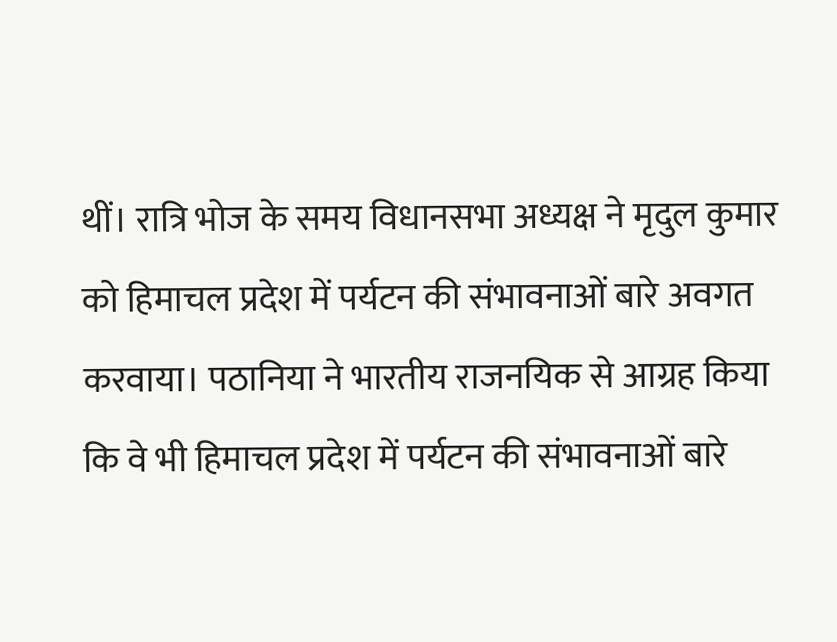थीं। रात्रि भोज के समय विधानसभा अध्यक्ष ने मृदुल कुमार को हिमाचल प्रदेश में पर्यटन की संभावनाओं बारे अवगत करवाया। पठानिया ने भारतीय राजनयिक से आग्रह किया कि वे भी हिमाचल प्रदेश में पर्यटन की संभावनाओं बारे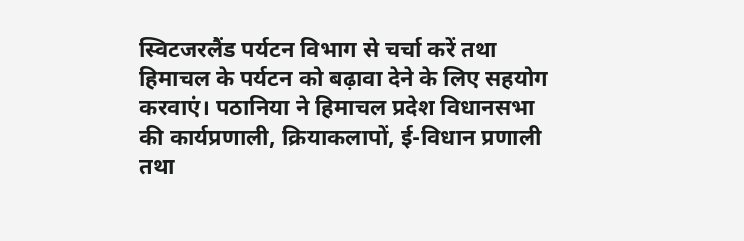स्विटजरलैंड पर्यटन विभाग से चर्चा करें तथा हिमाचल के पर्यटन को बढ़ावा देने के लिए सहयोग करवाएं। पठानिया ने हिमाचल प्रदेश विधानसभा की कार्यप्रणाली, क्रियाकलापों, ई-विधान प्रणाली तथा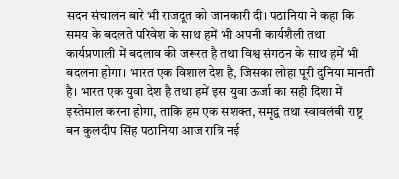सदन संचालन बारे भी राजदूत को जानकारी दी। पठानिया ने कहा कि समय के बदलते परिवेश के साथ हमें भी अपनी कार्यशैली तथा कार्यप्रणाली में बदलाव की जरूरत है तथा विश्व संगठन के साथ हमें भी बदलना होगा। भारत एक विशाल देश है, जिसका लोहा पूरी दुनिया मानती है। भारत एक युवा देश है तथा हमें इस युवा ऊर्जा का सही दिशा में इस्तेमाल करना होगा, ताकि हम एक सशक्त, समृद्व तथा स्वावलंबी राष्ट्र बन कुलदीप सिंह पठानिया आज रात्रि नई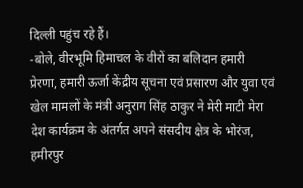दिल्ली पहुंच रहे हैं।
-बोले, वीरभूमि हिमाचल के वीरों का बलिदान हमारी प्रेरणा, हमारी ऊर्जा केंद्रीय सूचना एवं प्रसारण और युवा एवं खेल मामलों के मंत्री अनुराग सिंह ठाकुर ने मेरी माटी मेरा देश कार्यक्रम के अंतर्गत अपने संसदीय क्षेत्र के भोरंज, हमीरपुर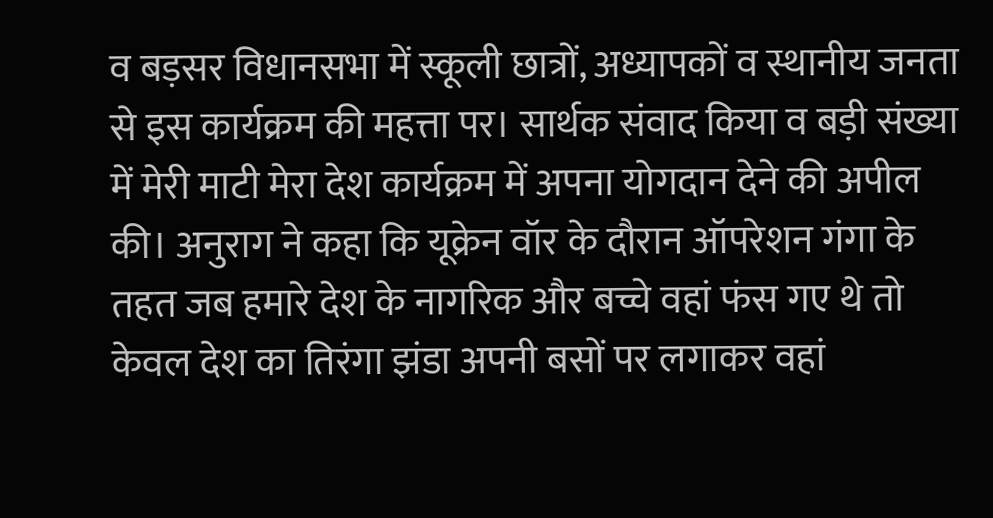व बड़सर विधानसभा में स्कूली छात्रों, अध्यापकों व स्थानीय जनता से इस कार्यक्रम की महत्ता पर। सार्थक संवाद किया व बड़ी संख्या में मेरी माटी मेरा देश कार्यक्रम में अपना योगदान देने की अपील की। अनुराग ने कहा कि यूक्रेन वॉर के दौरान ऑपरेशन गंगा के तहत जब हमारे देश के नागरिक और बच्चे वहां फंस गए थे तो केवल देश का तिरंगा झंडा अपनी बसों पर लगाकर वहां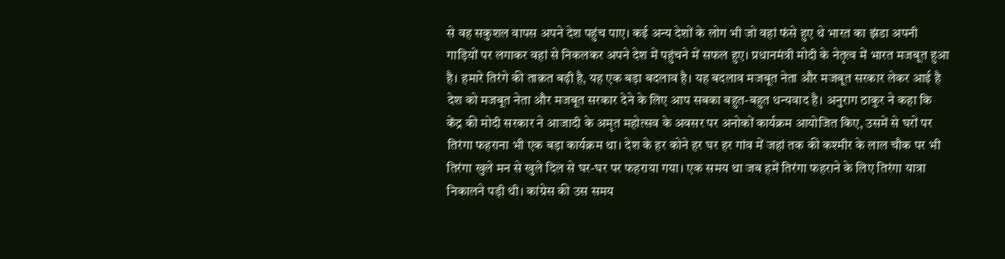से वह सकुशल वापस अपने देश पहुंच पाए। कई अन्य देशों के लोग भी जो वहां फंसे हुए थे भारत का झंडा अपनी गाड़ियों पर लगाकर वहां से निकलकर अपने देश में पहुंचने में सफल हुए। प्रधानमंत्री मोदी के नेतृत्व में भारत मजबूत हुआ है। हमारे तिरंगे की ताक़त बढ़ी है, यह एक बड़ा बदलाव है। यह बदलाव मजबूत नेता और मजबूत सरकार लेकर आई है देश को मजबूत नेता और मजबूत सरकार देने के लिए आप सबका बहुत-बहुत धन्यवाद है। अनुराग ठाकुर ने कहा कि केंद्र की मोदी सरकार ने आजादी के अमृत महोत्सव के अवसर पर अनोकों कार्यक्रम आयोजित किए, उसमें से घरों पर तिरंगा फहराना भी एक बड़ा कार्यक्रम था। देश के हर कोने हर घर हर गांव में जहां तक की कश्मीर के लाल चौक पर भी तिरंगा खुले मन से खुले दिल से घर-घर पर फहराया गया। एक समय था जब हमें तिरंगा फहराने के लिए तिरंगा यात्रा निकालने पड़ी थी। कांग्रेस की उस समय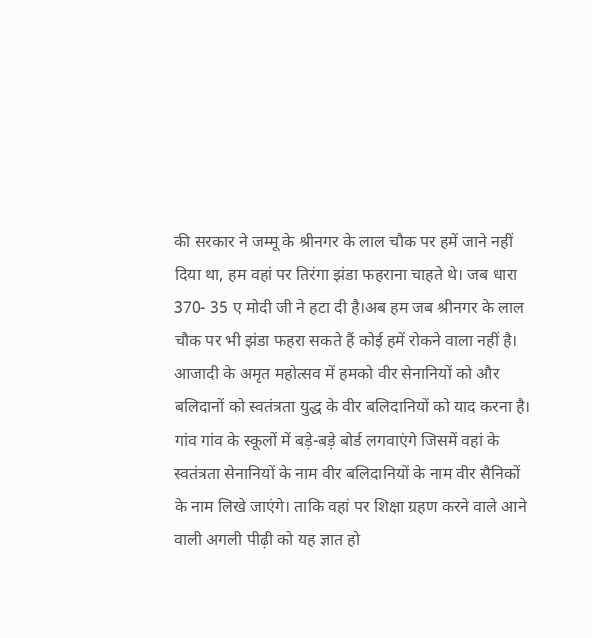की सरकार ने जम्मू के श्रीनगर के लाल चौक पर हमें जाने नहीं दिया था, हम वहां पर तिरंगा झंडा फहराना चाहते थे। जब धारा 370- 35 ए मोदी जी ने हटा दी है।अब हम जब श्रीनगर के लाल चौक पर भी झंडा फहरा सकते हैं कोई हमें रोकने वाला नहीं है। आजादी के अमृत महोत्सव में हमको वीर सेनानियों को और बलिदानों को स्वतंत्रता युद्ध के वीर बलिदानियों को याद करना है। गांव गांव के स्कूलों में बड़े-बड़े बोर्ड लगवाएंगे जिसमें वहां के स्वतंत्रता सेनानियों के नाम वीर बलिदानियों के नाम वीर सैनिकों के नाम लिखे जाएंगे। ताकि वहां पर शिक्षा ग्रहण करने वाले आने वाली अगली पीढ़ी को यह ज्ञात हो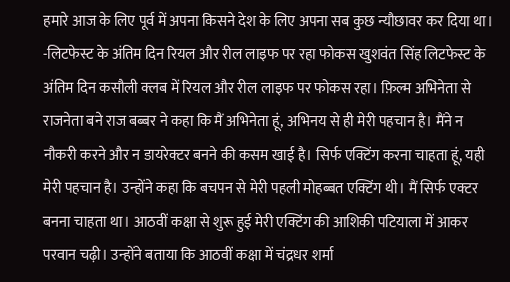हमारे आज के लिए पूर्व में अपना किसने देश के लिए अपना सब कुछ न्यौछावर कर दिया था।
-लिटफेस्ट के अंतिम दिन रियल और रील लाइफ पर रहा फोकस खुशवंत सिंह लिटफेस्ट के अंतिम दिन कसौली क्लब में रियल और रील लाइफ पर फोकस रहा। फ़िल्म अभिनेता से राजनेता बने राज बब्बर ने कहा कि मैं अभिनेता हूं, अभिनय से ही मेरी पहचान है। मैंने न नौकरी करने और न डायरेक्टर बनने की कसम खाई है। सिर्फ एक्टिंग करना चाहता हूं, यही मेरी पहचान है। उन्होंने कहा कि बचपन से मेरी पहली मोहब्बत एक्टिंग थी। मैं सिर्फ एक्टर बनना चाहता था। आठवीं कक्षा से शुरू हुई मेरी एक्टिंग की आशिकी पटियाला में आकर परवान चढ़ी। उन्होंने बताया कि आठवीं कक्षा में चंद्रधर शर्मा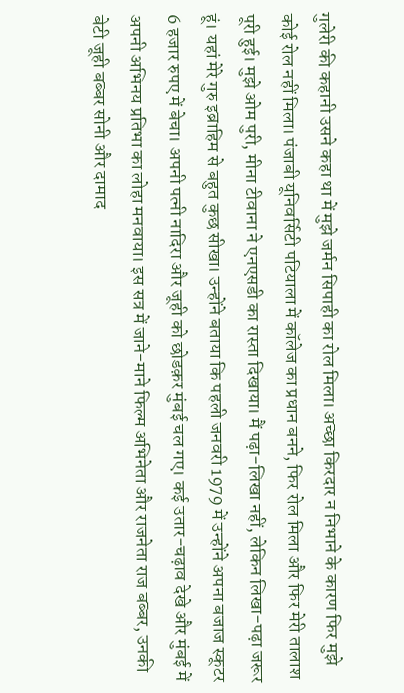गुलेरी की कहानी उसने कहा था में मुझे जर्मन सिपाही का रोल मिला। अच्छा किरदार न निभाने के कारण फिर मुझे कोई रोल नहीं मिला। पंजाबी यूनिवर्सिटी पटियाला में कॉलेज का प्रधान बनने, फिर रोल मिला और फिर मेरी तालाश पूरी हुई। मुझे ओम पुरी, मीना टीवाना ने एनएसडी का रास्ता दिखाया। मैं पढ़ा-लिखा नहीं, लेकिन लिखा-पढ़ा जरूर हूं। यहां मेरे गुरु इब्राहिम से बहुत कुछ सीखा। उन्होंने बताया कि पहली जनवरी 1979 में उन्होंने अपना बजाज स्कूटर 6 हजार रुपए में बेचा। अपनी पत्नी नादिरा और जूही को छोडक़र मुंबई चल गए। कई उतार-चढ़ाव देखे और मुंबई में अपनी अभिनय प्रतिभा का लोहा मनवाया। इस सत्र में जाने-माने फिल्म अभिनेता और राजनेता राज बब्बर, उनकी बेटी जूही बब्बर सोनी और दामाद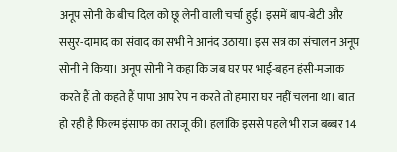अनूप सोनी के बीच दिल को छू लेनी वाली चर्चा हुई। इसमें बाप-बेटी और ससुर-दामाद का संवाद का सभी ने आनंद उठाया। इस सत्र का संचालन अनूप सोनी ने किया। अनूप सोनी ने कहा कि जब घर पर भाई-बहन हंसी-मजाक करते हैं तो कहते हैं पापा आप रेप न करते तो हमारा घर नहीं चलना था। बात हो रही है फिल्म इंसाफ का तराजू की। हलांकि इससे पहले भी राज बब्बर 14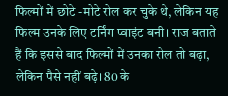फिल्मों में छोटे -मोटे रोल कर चुके थे, लेकिन यह फिल्म उनके लिए टर्निंग प्वाइंट बनी। राज बताते हैं कि इससे बाद फिल्मों में उनका रोल तो बढ़ा, लेकिन पैसे नहीं बढ़े। 80 के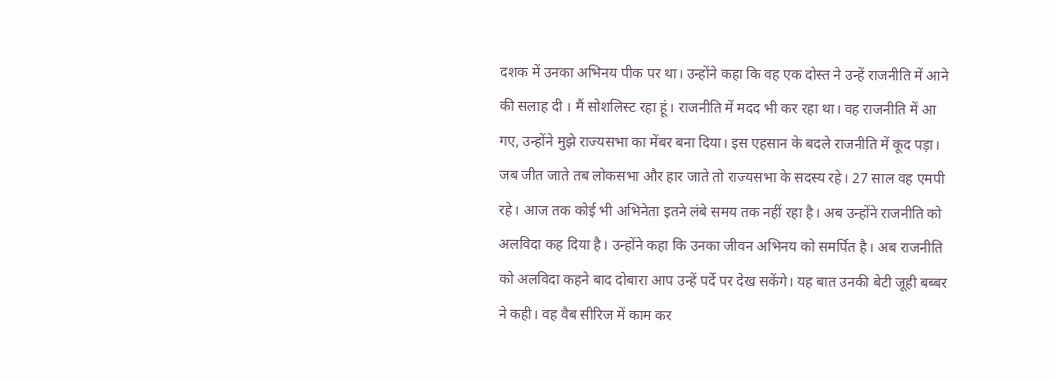दशक में उनका अभिनय पीक पर था। उन्होंने कहा कि वह एक दोस्त ने उन्हें राजनीति में आने की सलाह दी । मैं सोशलिस्ट रहा हूं। राजनीति में मदद भी कर रहा था। वह राजनीति में आ गए, उन्होंने मुझे राज्यसभा का मेंबर बना दिया। इस एहसान के बदले राजनीति में कूद पड़ा। जब जीत जाते तब लोकसभा और हार जाते तो राज्यसभा के सदस्य रहे। 27 साल वह एमपी रहे। आज तक कोई भी अभिनेता इतने लंबे समय तक नहीं रहा है। अब उन्होंने राजनीति को अलविदा कह दिया है। उन्होंने कहा कि उनका जीवन अभिनय को समर्पित है। अब राजनीति को अलविदा कहने बाद दोबारा आप उन्हें पर्दे पर देख सकेंगे। यह बात उनकी बेटी जूही बब्बर ने कही। वह वैब सीरिज में काम कर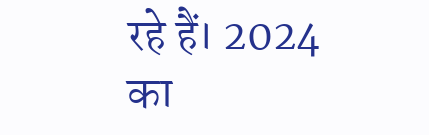रहे हैं। 2024 का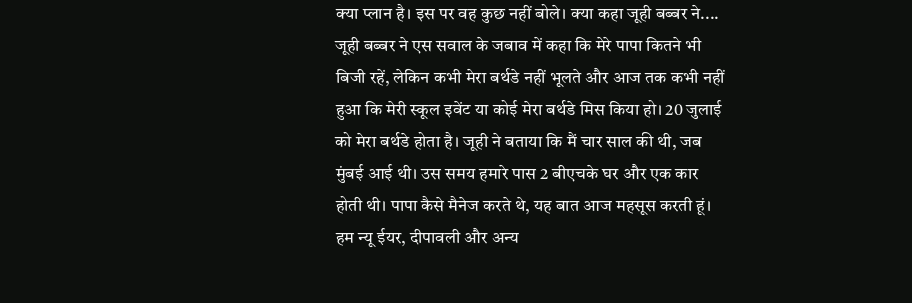क्या प्लान है। इस पर वह कुछ नहीं बोले। क्या कहा जूही बब्बर ने.... जूही बब्बर ने एस सवाल के जबाव में कहा कि मेरे पापा कितने भी बिजी रहें, लेकिन कभी मेरा बर्थडे नहीं भूलते और आज तक कभी नहीं हुआ कि मेरी स्कूल इवेंट या कोई मेरा बर्थडे मिस किया हो। 20 जुलाई को मेरा बर्थडे होता है। जूही ने बताया कि मैं चार साल की थी, जब मुंबई आई थी। उस समय हमारे पास 2 बीएचके घर और एक कार होती थी। पापा कैसे मैनेज करते थे, यह बात आज महसूस करती हूं। हम न्यू ईयर, दीपावली और अन्य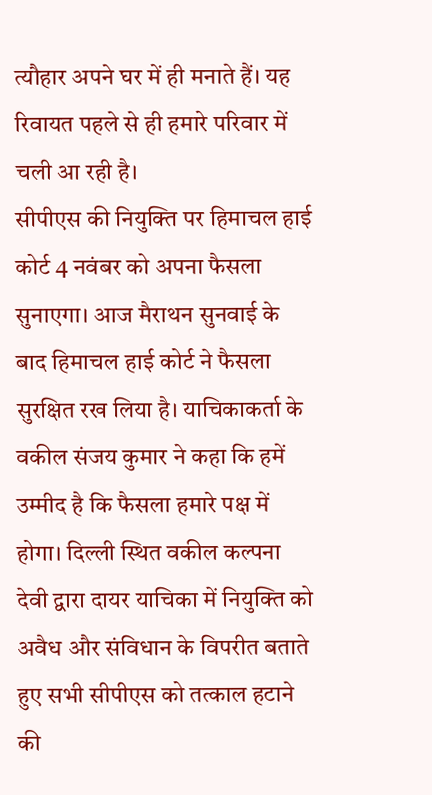त्यौहार अपने घर में ही मनाते हैं। यह रिवायत पहले से ही हमारे परिवार में चली आ रही है।
सीपीएस की नियुक्ति पर हिमाचल हाई कोर्ट 4 नवंबर को अपना फैसला सुनाएगा। आज मैराथन सुनवाई के बाद हिमाचल हाई कोर्ट ने फैसला सुरक्षित रख लिया है। याचिकाकर्ता के वकील संजय कुमार ने कहा कि हमें उम्मीद है कि फैसला हमारे पक्ष में होगा। दिल्ली स्थित वकील कल्पना देवी द्वारा दायर याचिका में नियुक्ति को अवैध और संविधान के विपरीत बताते हुए सभी सीपीएस को तत्काल हटाने की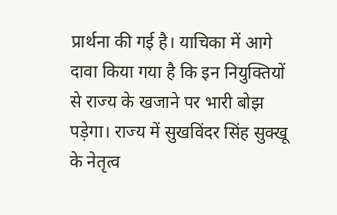प्रार्थना की गई है। याचिका में आगे दावा किया गया है कि इन नियुक्तियों से राज्य के खजाने पर भारी बोझ पड़ेगा। राज्य में सुखविंदर सिंह सुक्खू के नेतृत्व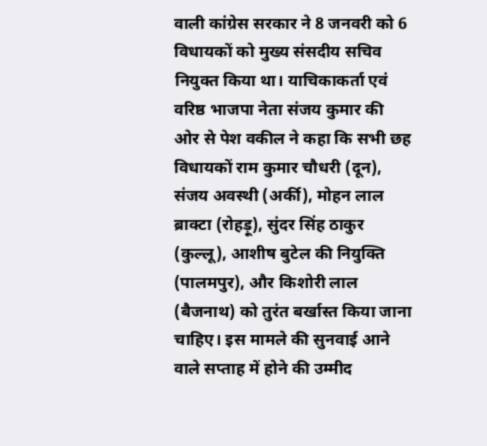वाली कांग्रेस सरकार ने 8 जनवरी को 6 विधायकों को मुख्य संसदीय सचिव नियुक्त किया था। याचिकाकर्ता एवं वरिष्ठ भाजपा नेता संजय कुमार की ओर से पेश वकील ने कहा कि सभी छह विधायकों राम कुमार चौधरी (दून), संजय अवस्थी (अर्की), मोहन लाल ब्राक्टा (रोहड़ू), सुंदर सिंह ठाकुर (कुल्लू), आशीष बुटेल की नियुक्ति (पालमपुर), और किशोरी लाल (बैजनाथ) को तुरंत बर्खास्त किया जाना चाहिए। इस मामले की सुनवाई आने वाले सप्ताह में होने की उम्मीद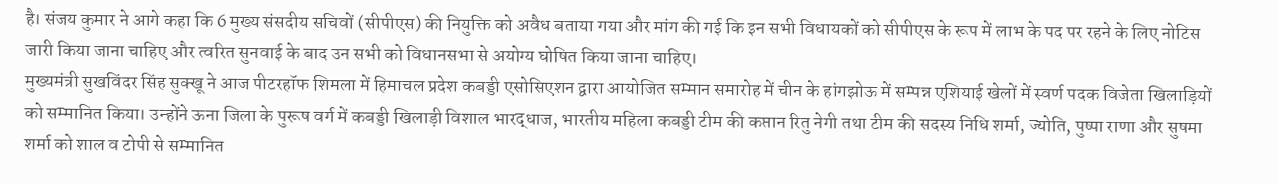है। संजय कुमार ने आगे कहा कि 6 मुख्य संसदीय सचिवों (सीपीएस) की नियुक्ति को अवैध बताया गया और मांग की गई कि इन सभी विधायकों को सीपीएस के रूप में लाभ के पद पर रहने के लिए नोटिस जारी किया जाना चाहिए और त्वरित सुनवाई के बाद उन सभी को विधानसभा से अयोग्य घोषित किया जाना चाहिए।
मुख्यमंत्री सुखविंदर सिंह सुक्खू ने आज पीटरहॉफ शिमला में हिमाचल प्रदेश कबड्डी एसोसिएशन द्वारा आयोजित सम्मान समारोह में चीन के हांगझोऊ में सम्पन्न एशियाई खेलों में स्वर्ण पदक विजेता खिलाड़ियों को सम्मानित किया। उन्होंने ऊना जिला के पुरूष वर्ग में कबड्डी खिलाड़ी विशाल भारद्धाज, भारतीय महिला कबड्डी टीम की कप्तान रितु नेगी तथा टीम की सदस्य निधि शर्मा, ज्योति, पुष्पा राणा और सुषमा शर्मा को शाल व टोपी से सम्मानित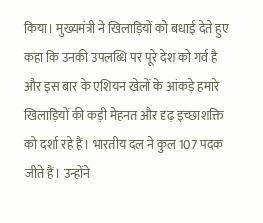किया। मुख्यमंत्री ने खिलाड़ियों को बधाई देते हुए कहा कि उनकी उपलब्धि पर पूरे देश को गर्व है और इस बार के एशियन खेलों के आंकड़े हमारे खिलाड़ियों की कड़ी मेहनत और दृढ़ इच्छाशक्ति को दर्शा रहे हैं। भारतीय दल ने कुल 107 पदक जीते हैं। उन्होंने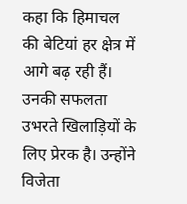कहा कि हिमाचल की बेटियां हर क्षेत्र में आगे बढ़ रही हैं। उनकी सफलता उभरते खिलाड़ियों के लिए प्रेरक है। उन्होंने विजेता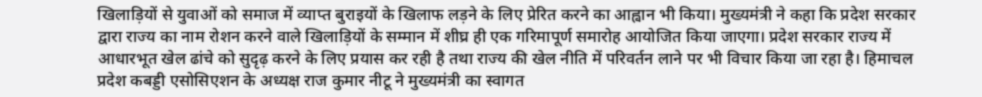खिलाड़ियों से युवाओं को समाज में व्याप्त बुराइयों के खिलाफ लड़ने के लिए प्रेरित करने का आह्वान भी किया। मुख्यमंत्री ने कहा कि प्रदेश सरकार द्वारा राज्य का नाम रोशन करने वाले खिलाड़ियों के सम्मान में शीघ्र ही एक गरिमापूर्ण समारोह आयोजित किया जाएगा। प्रदेश सरकार राज्य में आधारभूत खेल ढांचे को सुदृढ़ करने के लिए प्रयास कर रही है तथा राज्य की खेल नीति में परिवर्तन लाने पर भी विचार किया जा रहा है। हिमाचल प्रदेश कबड्डी एसोसिएशन के अध्यक्ष राज कुमार नीटू ने मुख्यमंत्री का स्वागत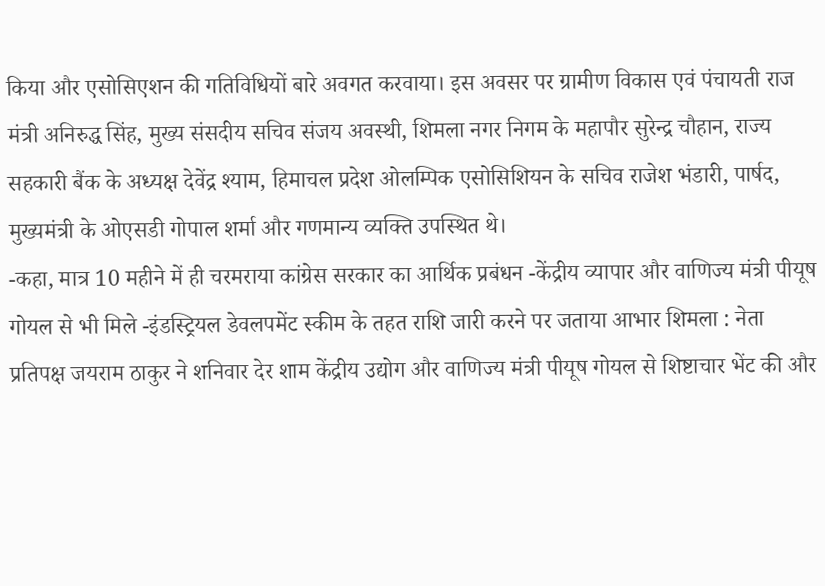किया और एसोसिएशन की गतिविधियों बारे अवगत करवाया। इस अवसर पर ग्रामीण विकास एवं पंचायती राज मंत्री अनिरुद्ध सिंह, मुख्य संसदीय सचिव संजय अवस्थी, शिमला नगर निगम के महापौर सुरेन्द्र चौहान, राज्य सहकारी बैंक के अध्यक्ष देवेंद्र श्याम, हिमाचल प्रदेश ओलम्पिक एसोसिशियन के सचिव राजेश भंडारी, पार्षद, मुख्यमंत्री के ओएसडी गोपाल शर्मा और गणमान्य व्यक्ति उपस्थित थे।
-कहा, मात्र 10 महीने में ही चरमराया कांग्रेस सरकार का आर्थिक प्रबंधन -केंद्रीय व्यापार और वाणिज्य मंत्री पीयूष गोयल से भी मिले -इंडस्ट्रियल डेवलपमेंट स्कीम के तहत राशि जारी करने पर जताया आभार शिमला : नेता प्रतिपक्ष जयराम ठाकुर ने शनिवार देर शाम केंद्रीय उद्योग और वाणिज्य मंत्री पीयूष गोयल से शिष्टाचार भेंट की और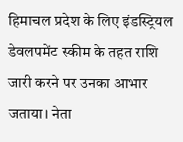हिमाचल प्रदेश के लिए इंडस्ट्रियल डेवलपमेंट स्कीम के तहत राशि जारी करने पर उनका आभार जताया। नेता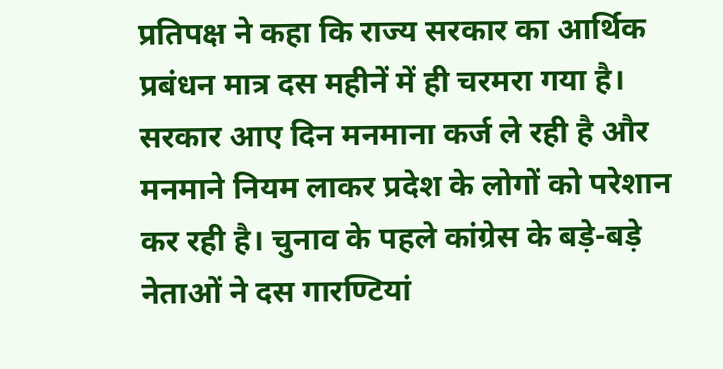प्रतिपक्ष ने कहा कि राज्य सरकार का आर्थिक प्रबंधन मात्र दस महीनें में ही चरमरा गया है। सरकार आए दिन मनमाना कर्ज ले रही है और मनमाने नियम लाकर प्रदेश के लोगों को परेशान कर रही है। चुनाव के पहले कांग्रेस के बड़े-बड़े नेताओं ने दस गारण्टियां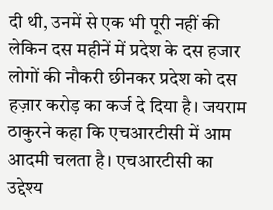दी थी, उनमें से एक भी पूरी नहीं की लेकिन दस महीनें में प्रदेश के दस हजार लोगों की नौकरी छीनकर प्रदेश को दस हज़ार करोड़ का कर्ज दे दिया है। जयराम ठाकुरने कहा कि एचआरटीसी में आम आदमी चलता है। एचआरटीसी का उद्देश्य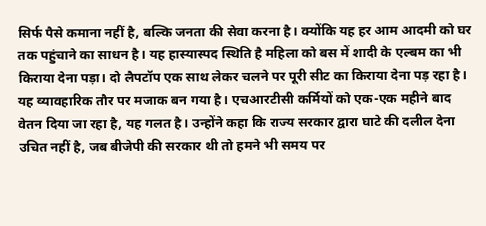सिर्फ पैसे कमाना नहीं है, बल्कि जनता की सेवा करना है। क्योंकि यह हर आम आदमी को घर तक पहुंचाने का साधन है। यह हास्यास्पद स्थिति है महिला को बस में शादी के एल्बम का भी किराया देना पड़ा। दो लैपटॉप एक साथ लेकर चलने पर पूरी सीट का किराया देना पड़ रहा है। यह व्यावहारिक तौर पर मजाक बन गया है। एचआरटीसी कर्मियों को एक-एक महीने बाद वेतन दिया जा रहा है, यह गलत है। उन्होंने कहा कि राज्य सरकार द्वारा घाटे की दलील देना उचित नहीं है, जब बीजेपी की सरकार थी तो हमने भी समय पर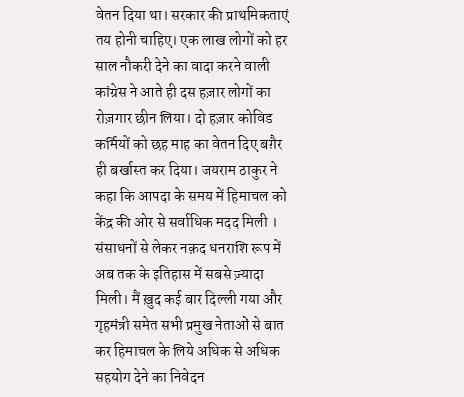वेतन दिया था। सरकार की प्राथमिकताएं तय होनी चाहिए। एक लाख लोगों को हर साल नौकरी देने का वादा करने वाली कांग्रेस ने आते ही दस हज़ार लोगों का रोज़गार छीन लिया। दो हज़ार कोविड कर्मियों को छह माह का वेतन दिए बग़ैर ही बर्खास्त कर दिया। जयराम ठाकुर ने कहा कि आपदा के समय में हिमाचल को केंद्र की ओर से सर्वाधिक मदद मिली । संसाधनों से लेकर नक़द धनराशि रूप में अब तक के इतिहास में सबसे ज़्यादा मिली। मैं ख़ुद कई बार दिल्ली गया और गृहमंत्री समेत सभी प्रमुख नेताओं से बात कर हिमाचल के लिये अधिक से अधिक सहयोग देने का निवेदन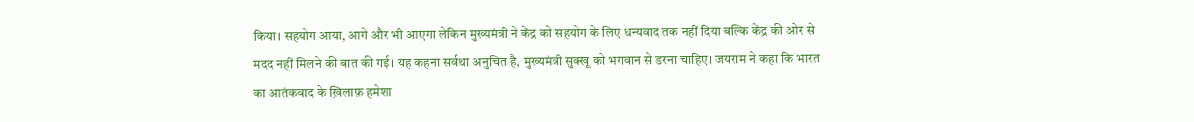किया। सहयोग आया, आगे और भी आएगा लेकिन मुख्यमंत्री ने केंद्र को सहयोग के लिए धन्यवाद तक नहीं दिया बल्कि केंद्र की ओर से मदद नहीं मिलने की बात की गई। यह कहना सर्वथा अनुचित है, मुख्यमंत्री सुक्खू को भगवान से डरना चाहिए। जयराम ने कहा कि भारत का आतंकवाद के ख़िलाफ़ हमेशा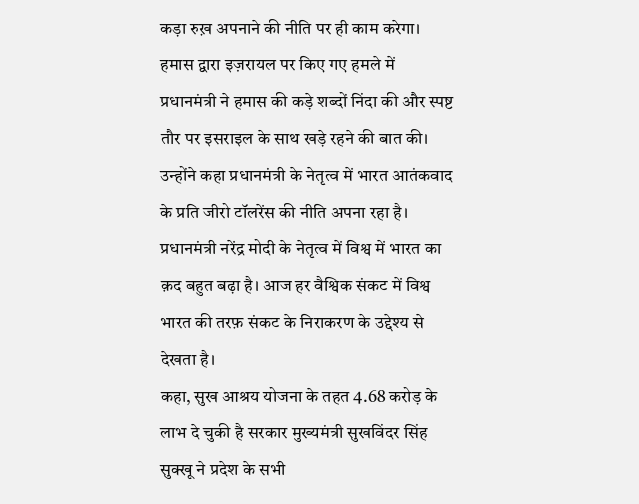कड़ा रुख़ अपनाने की नीति पर ही काम करेगा। हमास द्वारा इज़रायल पर किए गए हमले में प्रधानमंत्री ने हमास की कड़े शब्दों निंदा की और स्पष्ट तौर पर इसराइल के साथ खड़े रहने की बात की। उन्होंने कहा प्रधानमंत्री के नेतृत्व में भारत आतंकवाद के प्रति जीरो टॉलरेंस की नीति अपना रहा है। प्रधानमंत्री नरेंद्र मोदी के नेतृत्व में विश्व में भारत का क़द बहुत बढ़ा है। आज हर वैश्विक संकट में विश्व भारत की तरफ़ संकट के निराकरण के उद्देश्य से देखता है।
कहा, सुख आश्रय योजना के तहत 4.68 करोड़ के लाभ दे चुकी है सरकार मुख्यमंत्री सुखविंदर सिंह सुक्खू ने प्रदेश के सभी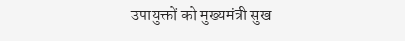उपायुक्तों को मुख्यमंत्री सुख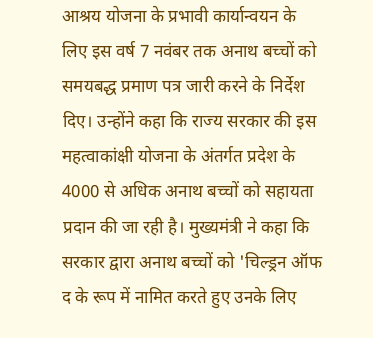आश्रय योजना के प्रभावी कार्यान्वयन के लिए इस वर्ष 7 नवंबर तक अनाथ बच्चों को समयबद्ध प्रमाण पत्र जारी करने के निर्देश दिए। उन्होंने कहा कि राज्य सरकार की इस महत्वाकांक्षी योजना के अंतर्गत प्रदेश के 4000 से अधिक अनाथ बच्चों को सहायता प्रदान की जा रही है। मुख्यमंत्री ने कहा कि सरकार द्वारा अनाथ बच्चों को 'चिल्ड्रन ऑफ द के रूप में नामित करते हुए उनके लिए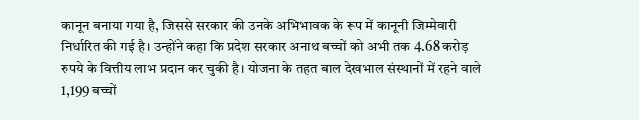कानून बनाया गया है, जिससे सरकार की उनके अभिभावक के रूप में कानूनी जिम्मेवारी निर्धारित की गई है। उन्होंने कहा कि प्रदेश सरकार अनाथ बच्चों को अभी तक 4.68 करोड़ रुपये के वित्तीय लाभ प्रदान कर चुकी है। योजना के तहत बाल देखभाल संस्थानों में रहने वाले 1,199 बच्चों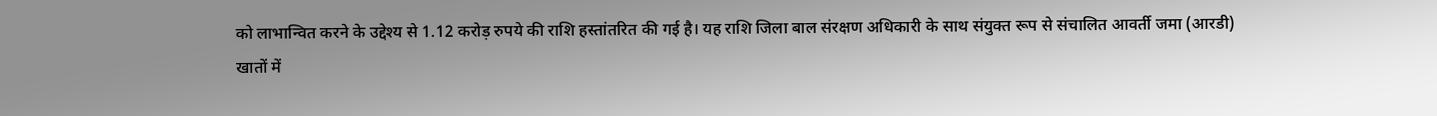को लाभान्वित करने के उद्देश्य से 1.12 करोड़ रुपये की राशि हस्तांतरित की गई है। यह राशि जिला बाल संरक्षण अधिकारी के साथ संयुक्त रूप से संचालित आवर्ती जमा (आरडी) खातों में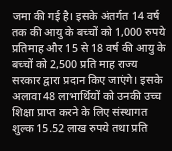जमा की गई है। इसके अंतर्गत 14 वर्ष तक की आयु के बच्चों को 1,000 रुपये प्रतिमाह और 15 से 18 वर्ष की आयु के बच्चों को 2,500 प्रति माह राज्य सरकार द्वारा प्रदान किए जाएंगे। इसके अलावा 48 लाभार्थियों को उनकी उच्च शिक्षा प्राप्त करने के लिए संस्थागत शुल्क 15.52 लाख रुपये तथा प्रति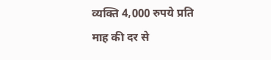व्यक्ति 4,000 रुपये प्रति माह की दर से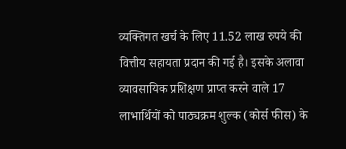व्यक्तिगत खर्च के लिए 11.52 लाख रुपये की वित्तीय सहायता प्रदान की गई है। इसके अलावा व्यावसायिक प्रशिक्षण प्राप्त करने वाले 17 लाभार्थियों को पाठ्यक्रम शुल्क (कोर्स फीस) के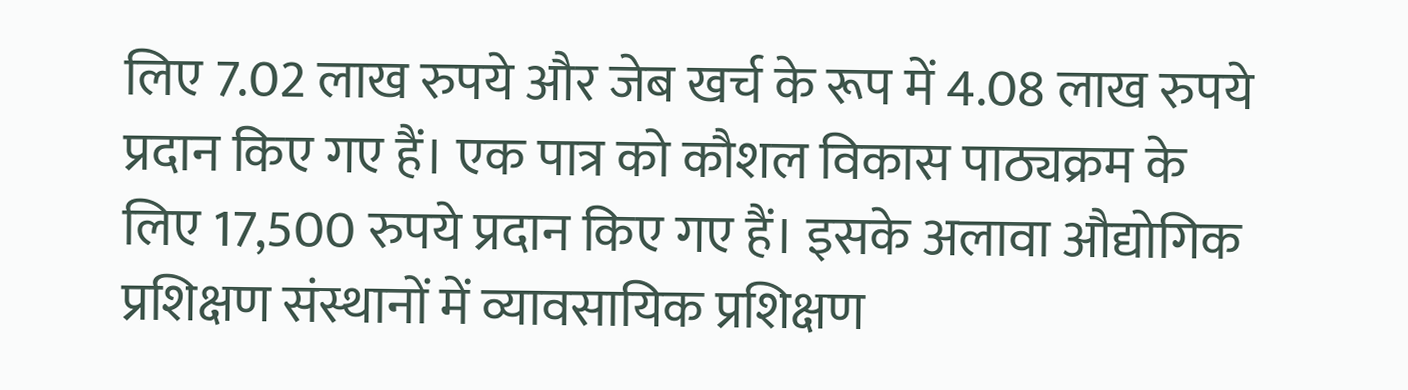लिए 7.02 लाख रुपये और जेब खर्च के रूप में 4.08 लाख रुपये प्रदान किए गए हैं। एक पात्र को कौशल विकास पाठ्यक्रम के लिए 17,500 रुपये प्रदान किए गए हैं। इसके अलावा औद्योगिक प्रशिक्षण संस्थानों में व्यावसायिक प्रशिक्षण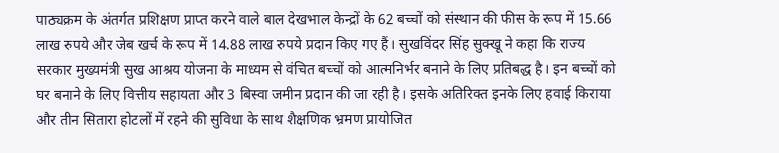पाठ्यक्रम के अंतर्गत प्रशिक्षण प्राप्त करने वाले बाल देखभाल केन्द्रों के 62 बच्चों को संस्थान की फीस के रूप में 15.66 लाख रुपये और जेब खर्च के रूप में 14.88 लाख रुपये प्रदान किए गए हैं। सुखविंदर सिंह सुक्खू ने कहा कि राज्य सरकार मुख्यमंत्री सुख आश्रय योजना के माध्यम से वंचित बच्चों को आत्मनिर्भर बनाने के लिए प्रतिबद्ध है। इन बच्चों को घर बनाने के लिए वित्तीय सहायता और 3 बिस्वा जमीन प्रदान की जा रही है। इसके अतिरिक्त इनके लिए हवाई किराया और तीन सितारा होटलों में रहने की सुविधा के साथ शैक्षणिक भ्रमण प्रायोजित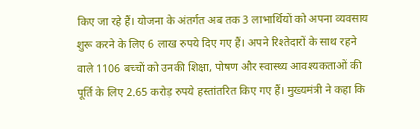किए जा रहे हैं। योजना के अंतर्गत अब तक 3 लाभार्थियों को अपना व्यवसाय शुरू करने के लिए 6 लाख रुपये दिए गए हैं। अपने रिश्तेदारों के साथ रहने वाले 1106 बच्चों को उनकी शिक्षा, पोषण और स्वास्थ्य आवश्यकताओं की पूर्ति के लिए 2.65 करोड़ रुपये हस्तांतरित किए गए हैं। मुख्यमंत्री ने कहा कि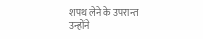शपथ लेने के उपरान्त उन्होंने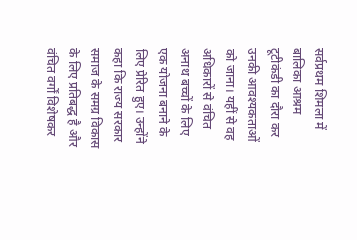सर्वप्रथम शिमला में बालिका आश्रम टूटीकंडी का दौरा कर उनकी आवश्यकताओं को जाना। यहीं से वह अधिकारों से वंचित अनाथ बच्चों के लिए एक योजना बनाने के लिए प्रेरित हुए। उन्होंने कहा कि राज्य सरकार समाज के समग्र विकास के लिए प्रतिबद्ध है और वंचित वर्गों विशेषकर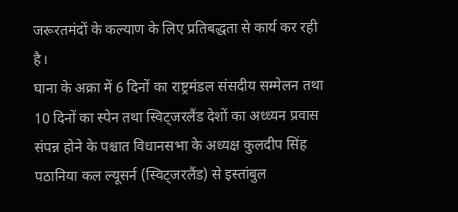जरूरतमंदों के कल्याण के लिए प्रतिबद्धता से कार्य कर रही है।
घाना के अक्रा में 6 दिनों का राष्ट्रमंडल संसदीय सम्मेलन तथा 10 दिनों का स्पेन तथा स्विट्जरलैंड देशों का अध्ध्यन प्रवास संपन्न होने के पश्चात विधानसभा के अध्यक्ष कुलदीप सिंह पठानिया कल ल्यूसर्न (स्विट्जरलैंड) से इस्तांबुल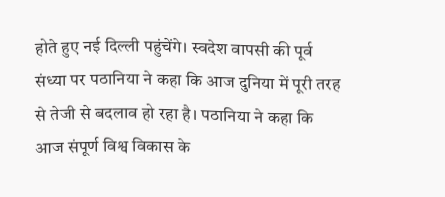होते हुए नई दिल्ली पहुंचेंगे। स्वदेश वापसी की पूर्व संध्या पर पठानिया ने कहा कि आज दुनिया में पूरी तरह से तेजी से बदलाव हो रहा है। पठानिया ने कहा कि आज संपूर्ण विश्व विकास के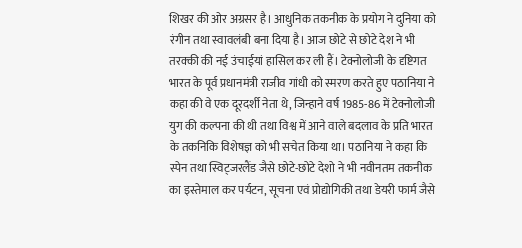शिखर की ओर अग्रसर है। आधुनिक तकनीक के प्रयोग ने दुनिया को रंगीन तथा स्वावलंबी बना दिया है। आज छोटे से छोटे देश ने भी तरक्की की नई उंचाईयां हासिल कर ली हैं। टेक्नोलोजी के दृष्टिगत भारत के पूर्व प्रधानमंत्री राजीव गांधी को स्मरण करते हुए पठानिया ने कहा की वे एक दूरदर्शी नेता थे, जिन्हाने वर्ष 1985-86 में टेक्नोलोजी युग की कल्पना की थी तथा विश्व में आने वाले बदलाव के प्रति भारत के तकनिकि विशेषज्ञ को भी सचेत किया था। पठानिया ने कहा कि स्पेन तथा स्विट्जरलैंड जैसे छोटे-छोटे देशो ने भी नवीनतम तकनीक का इस्तेमाल कर पर्यटन, सूचना एवं प्रोद्योगिकी तथा डेयरी फार्म जैसे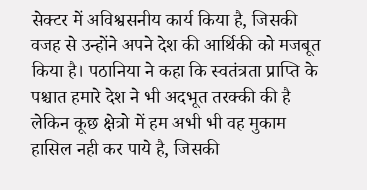सेक्टर में अविश्वसनीय कार्य किया है, जिसकी वजह से उन्होंने अपने देश की आर्थिकी को मजबूत किया है। पठानिया ने कहा कि स्वतंत्रता प्राप्ति के पश्चात हमारे देश ने भी अदभूत तरक्की की है लेकिन कूछ क्षेत्रो में हम अभी भी वह मुकाम हासिल नही कर पाये है, जिसकी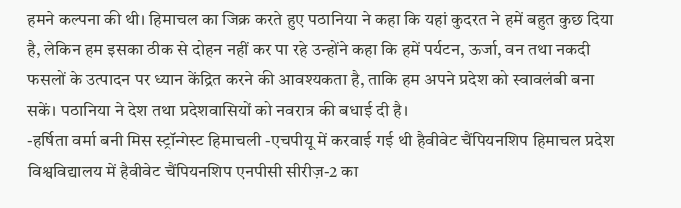हमने कल्पना की थी। हिमाचल का जिक्र करते हुए पठानिया ने कहा कि यहां कुदरत ने हमें बहुत कुछ दिया है, लेकिन हम इसका ठीक से दोहन नहीं कर पा रहे उन्होंने कहा कि हमें पर्यटन, ऊर्जा, वन तथा नकदी फसलों के उत्पादन पर ध्यान केंद्रित करने की आवश्यकता है, ताकि हम अपने प्रदेश को स्वावलंबी बना सकें। पठानिया ने देश तथा प्रदेशवासियों को नवरात्र की बधाई दी है।
-हर्षिता वर्मा बनी मिस स्ट्रॉन्गेस्ट हिमाचली -एचपीयू में करवाई गई थी हैवीवेट चैंपियनशिप हिमाचल प्रदेश विश्वविद्यालय में हैवीवेट चैंपियनशिप एनपीसी सीरीज़-2 का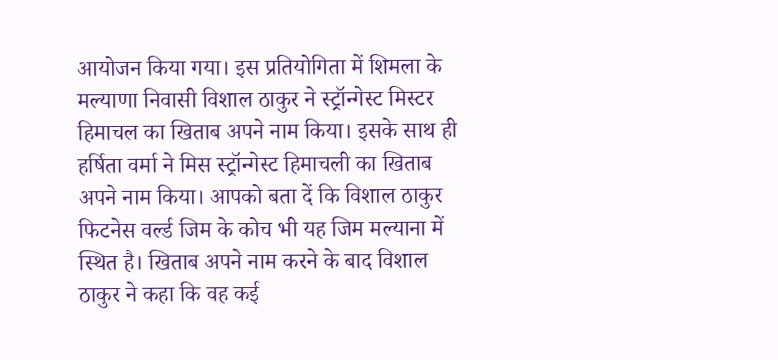आयोजन किया गया। इस प्रतियोगिता में शिमला के मल्याणा निवासी विशाल ठाकुर ने स्ट्रॉन्गेस्ट मिस्टर हिमाचल का खिताब अपने नाम किया। इसके साथ ही हर्षिता वर्मा ने मिस स्ट्रॉन्गेस्ट हिमाचली का खिताब अपने नाम किया। आपको बता दें कि विशाल ठाकुर फिटनेस वर्ल्ड जिम के कोच भी यह जिम मल्याना में स्थित है। खिताब अपने नाम करने के बाद विशाल ठाकुर ने कहा कि वह कई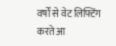वर्षों से वेट लिफ्टिंग करते आ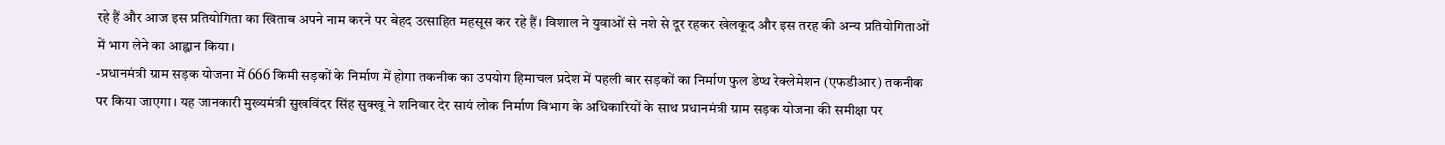रहे हैं और आज इस प्रतियोगिता का खिताब अपने नाम करने पर बेहद उत्साहित महसूस कर रहे हैं। विशाल ने युवाओं से नशे से दूर रहकर खेलकूद और इस तरह की अन्य प्रतियोगिताओं में भाग लेने का आह्वान किया।
-प्रधानमंत्री ग्राम सड़क योजना में 666 किमी सड़कों के निर्माण में होगा तकनीक का उपयोग हिमाचल प्रदेश में पहली बार सड़कों का निर्माण फुल डेप्थ रेक्लेमेशन (एफडीआर) तकनीक पर किया जाएगा। यह जानकारी मुख्यमंत्री सुखविंदर सिंह सुक्खू ने शनिवार देर सायं लोक निर्माण विभाग के अधिकारियों के साथ प्रधानमंत्री ग्राम सड़क योजना की समीक्षा पर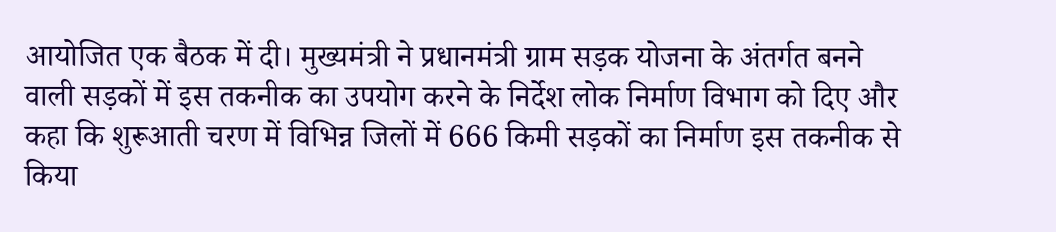आयोजित एक बैठक में दी। मुख्यमंत्री ने प्रधानमंत्री ग्राम सड़क योजना के अंतर्गत बनने वाली सड़कों में इस तकनीक का उपयोग करने के निर्देश लोक निर्माण विभाग को दिए और कहा कि शुरूआती चरण में विभिन्न जिलों में 666 किमी सड़कों का निर्माण इस तकनीक से किया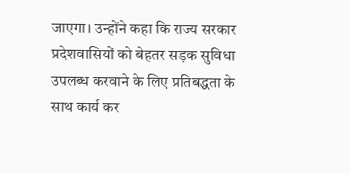जाएगा। उन्होंने कहा कि राज्य सरकार प्रदेशवासियों को बेहतर सड़क सुविधा उपलब्ध करवाने के लिए प्रतिबद्धता के साथ कार्य कर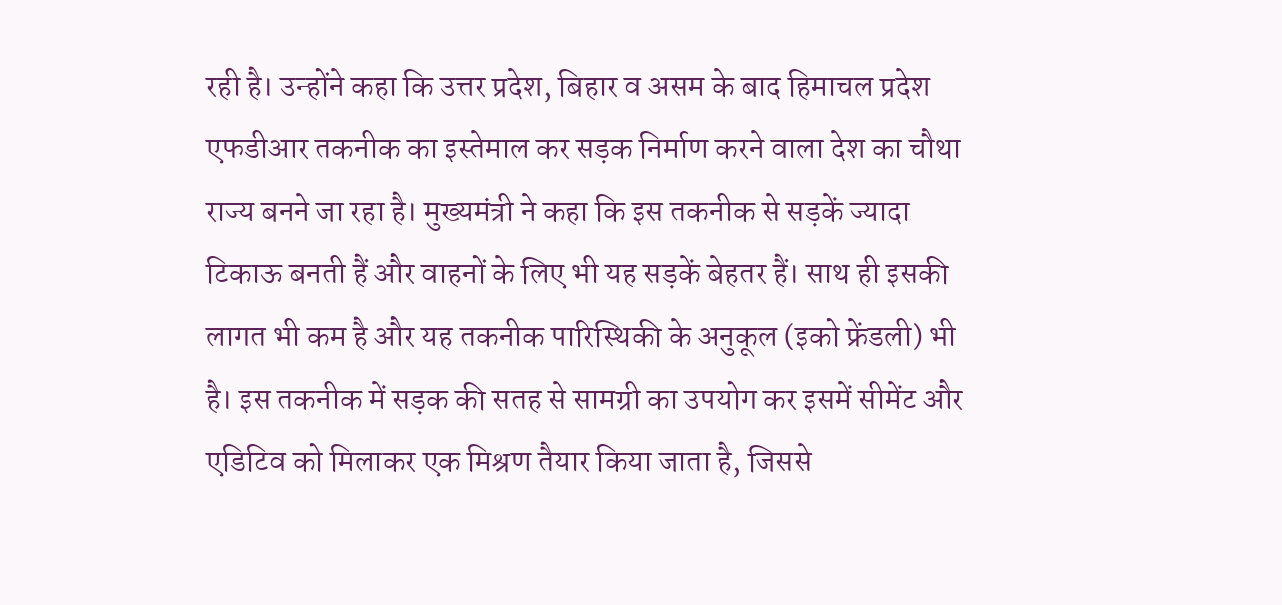रही है। उन्होंने कहा कि उत्तर प्रदेश, बिहार व असम के बाद हिमाचल प्रदेश एफडीआर तकनीक का इस्तेमाल कर सड़क निर्माण करने वाला देश का चौथा राज्य बनने जा रहा है। मुख्यमंत्री ने कहा कि इस तकनीक से सड़कें ज्यादा टिकाऊ बनती हैं और वाहनों के लिए भी यह सड़कें बेहतर हैं। साथ ही इसकी लागत भी कम है और यह तकनीक पारिस्थिकी के अनुकूल (इको फ्रेंडली) भी है। इस तकनीक में सड़क की सतह से सामग्री का उपयोग कर इसमें सीमेंट और एडिटिव को मिलाकर एक मिश्रण तैयार किया जाता है, जिससे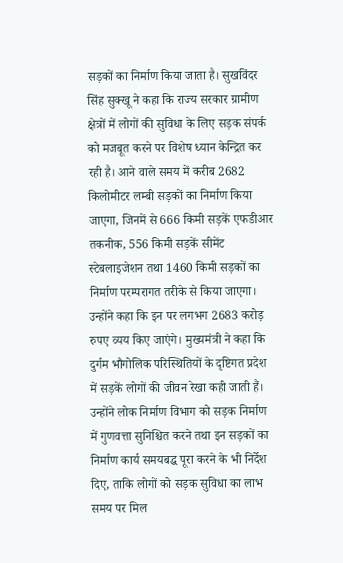सड़कों का निर्माण किया जाता है। सुखविंदर सिंह सुक्खू ने कहा कि राज्य सरकार ग्रामीण क्षेत्रों में लोगों की सुविधा के लिए सड़क संपर्क को मजबूत करने पर विशेष ध्यान केन्द्रित कर रही है। आने वाले समय में करीब 2682 किलोमीटर लम्बी सड़कों का निर्माण किया जाएगा, जिनमें से 666 किमी सड़कें एफडीआर तकनीक, 556 किमी सड़कें सीमेंट स्टेबलाइजेशन तथा 1460 किमी सड़कों का निर्माण परम्परागत तरीके से किया जाएगा। उन्होंने कहा कि इन पर लगभग 2683 करोड़ रुपए व्यय किए जाएंगे। मुख्यमंत्री ने कहा कि दुर्गम भौगोलिक परिस्थितियों के दृष्टिगत प्रदेश में सड़कें लोगों की जीवन रेखा कही जाती हैं। उन्होंने लोक निर्माण विभाग को सड़क निर्माण में गुणवत्ता सुनिश्चित करने तथा इन सड़कों का निर्माण कार्य समयबद्ध पूरा करने के भी निर्देश दिए, ताकि लोगों को सड़क सुविधा का लाभ समय पर मिल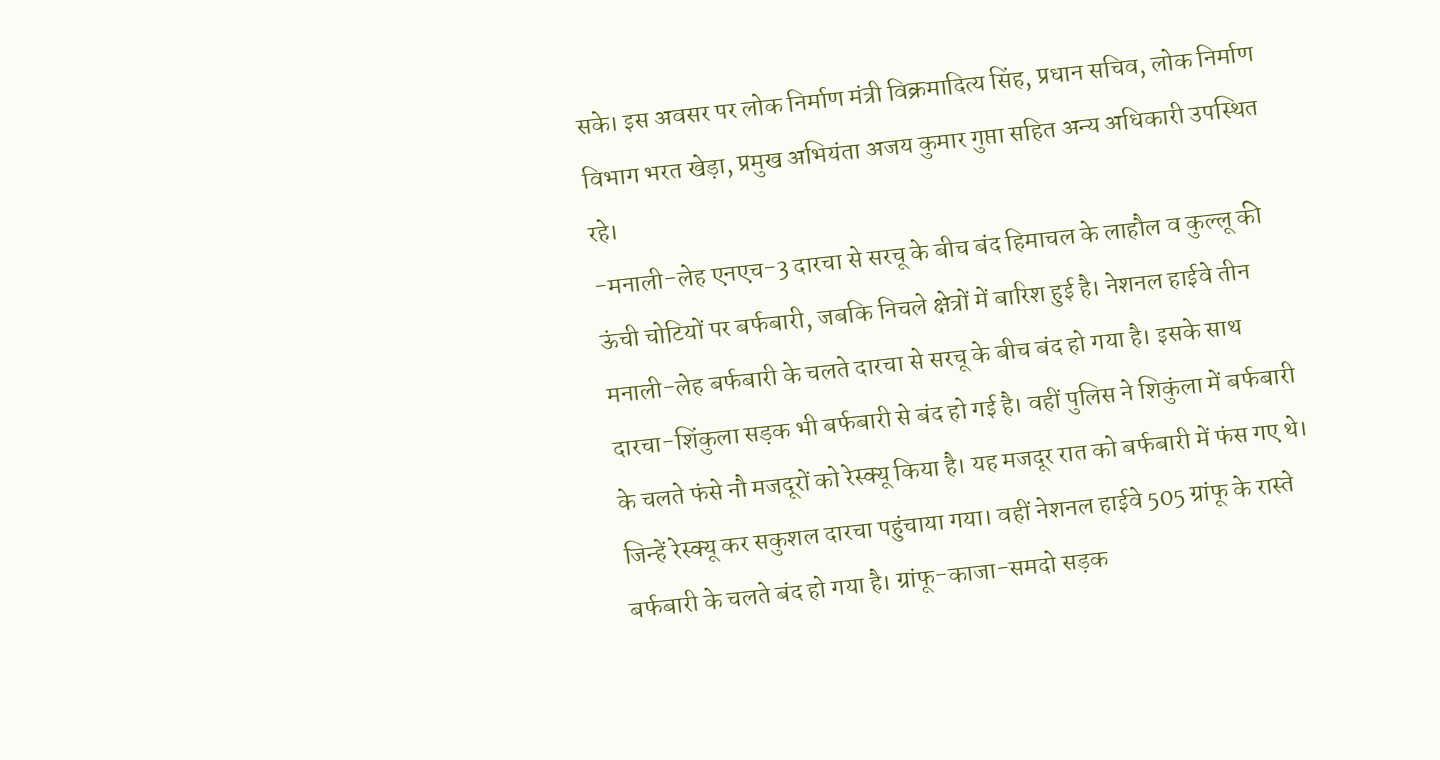सके। इस अवसर पर लोक निर्माण मंत्री विक्रमादित्य सिंह, प्रधान सचिव, लोक निर्माण विभाग भरत खेड़ा, प्रमुख अभियंता अजय कुमार गुप्ता सहित अन्य अधिकारी उपस्थित रहे।
-मनाली-लेह एनएच-3 दारचा से सरचू के बीच बंद हिमाचल के लाहौल व कुल्लू की ऊंची चोटियों पर बर्फबारी, जबकि निचले क्षेत्रों में बारिश हुई है। नेशनल हाईवे तीन मनाली-लेह बर्फबारी के चलते दारचा से सरचू के बीच बंद हो गया है। इसके साथ दारचा-शिंकुला सड़क भी बर्फबारी से बंद हो गई है। वहीं पुलिस ने शिकुंला में बर्फबारी के चलते फंसे नौ मजदूरों को रेस्क्यू किया है। यह मजदूर रात को बर्फबारी में फंस गए थे। जिन्हें रेस्क्यू कर सकुशल दारचा पहुंचाया गया। वहीं नेशनल हाईवे 505 ग्रांफू के रास्ते बर्फबारी के चलते बंद हो गया है। ग्रांफू-काजा-समदो सड़क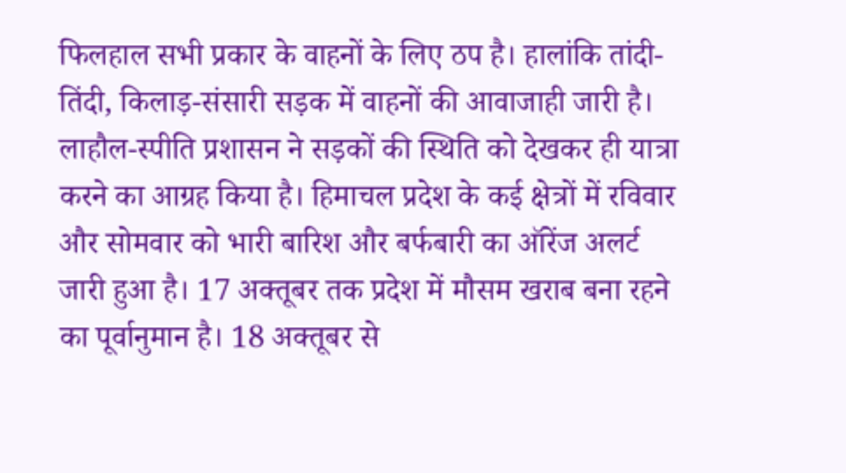फिलहाल सभी प्रकार के वाहनों के लिए ठप है। हालांकि तांदी-तिंदी, किलाड़-संसारी सड़क में वाहनों की आवाजाही जारी है। लाहौल-स्पीति प्रशासन ने सड़कों की स्थिति को देखकर ही यात्रा करने का आग्रह किया है। हिमाचल प्रदेश के कई क्षेत्रों में रविवार और सोमवार को भारी बारिश और बर्फबारी का ऑरेंज अलर्ट जारी हुआ है। 17 अक्तूबर तक प्रदेश में मौसम खराब बना रहने का पूर्वानुमान है। 18 अक्तूबर से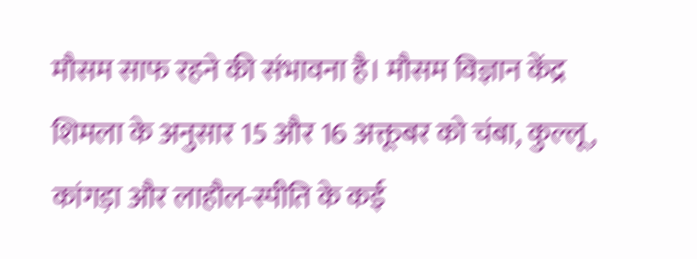मौसम साफ रहने की संभावना है। मौसम विज्ञान केंद्र शिमला के अनुसार 15 और 16 अक्तूबर को चंबा, कुल्लू, कांगड़ा और लाहौल-स्पीति के कई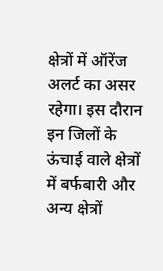क्षेत्रों में ऑरेंज अलर्ट का असर रहेगा। इस दौरान इन जिलों के ऊंचाई वाले क्षेत्रों में बर्फबारी और अन्य क्षेत्रों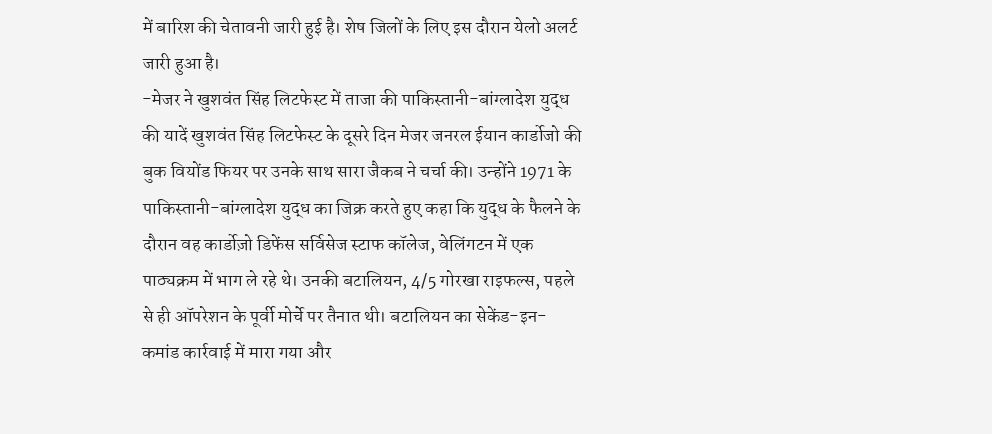में बारिश की चेतावनी जारी हुई है। शेष जिलों के लिए इस दौरान येलो अलर्ट जारी हुआ है।
-मेजर ने खुशवंत सिंह लिटफेस्ट में ताजा की पाकिस्तानी-बांग्लादेश युद्ध की यादें खुशवंत सिंह लिटफेस्ट के दूसरे दिन मेजर जनरल ईयान कार्डोजो की बुक वियोंड फियर पर उनके साथ सारा जैकब ने चर्चा की। उन्होंने 1971 के पाकिस्तानी-बांग्लादेश युद्ध का जिक्र करते हुए कहा कि युद्ध के फैलने के दौरान वह कार्डोज़ो डिफेंस सर्विसेज स्टाफ कॉलेज, वेलिंगटन में एक पाठ्यक्रम में भाग ले रहे थे। उनकी बटालियन, 4/5 गोरखा राइफल्स, पहले से ही ऑपरेशन के पूर्वी मोर्चे पर तैनात थी। बटालियन का सेकेंड-इन-कमांड कार्रवाई में मारा गया और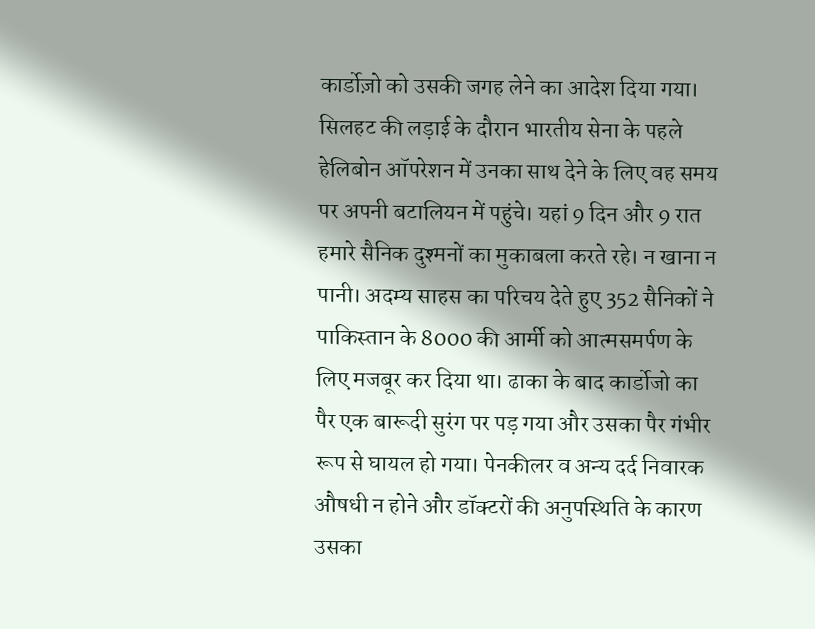कार्डोज़ो को उसकी जगह लेने का आदेश दिया गया। सिलहट की लड़ाई के दौरान भारतीय सेना के पहले हेलिबोन ऑपरेशन में उनका साथ देने के लिए वह समय पर अपनी बटालियन में पहुंचे। यहां 9 दिन और 9 रात हमारे सैनिक दुश्मनों का मुकाबला करते रहे। न खाना न पानी। अदम्य साहस का परिचय देते हुए 352 सैनिकों ने पाकिस्तान के 8000 की आर्मी को आत्मसमर्पण के लिए मजबूर कर दिया था। ढाका के बाद कार्डोजो का पैर एक बारूदी सुरंग पर पड़ गया और उसका पैर गंभीर रूप से घायल हो गया। पेनकीलर व अन्य दर्द निवारक औषधी न होने और डॉक्टरों की अनुपस्थिति के कारण उसका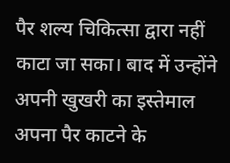पैर शल्य चिकित्सा द्वारा नहीं काटा जा सका। बाद में उन्होंने अपनी खुखरी का इस्तेमाल अपना पैर काटने के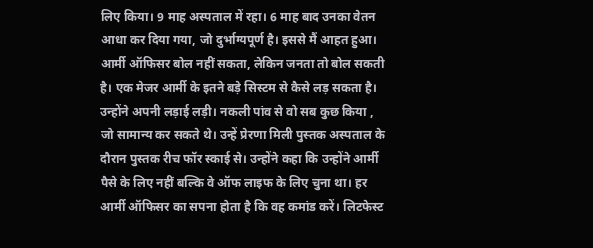लिए किया। 9 माह अस्पताल में रहा। 6 माह बाद उनका वेतन आधा कर दिया गया, जो दुर्भाग्यपूर्ण है। इससे मैं आहत हुआ। आर्मी ऑफिसर बोल नहीं सकता, लेकिन जनता तो बोल सकती है। एक मेजर आर्मी के इतने बड़े सिस्टम से कैसे लड़ सकता है। उन्होंने अपनी लड़ाई लड़ी। नकली पांव से वो सब कुछ किया , जो सामान्य कर सकते थे। उन्हें प्रेरणा मिली पुस्तक अस्पताल के दौरान पुस्तक रीच फॉर स्काई से। उन्होंने कहा कि उन्होंने आर्मी पैसे के लिए नहीं बल्कि वे ऑफ लाइफ के लिए चुना था। हर आर्मी ऑफिसर का सपना होता है कि वह कमांड करें। लिटफेस्ट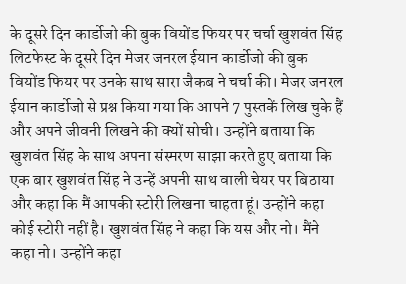के दूसरे दिन कार्डोजो की बुक वियोंड फियर पर चर्चा खुशवंत सिंह लिटफेस्ट के दूसरे दिन मेजर जनरल ईयान कार्डोजो की बुक वियोंड फियर पर उनके साथ सारा जैकब ने चर्चा की। मेजर जनरल ईयान कार्डोजो से प्रश्न किया गया कि आपने 7 पुस्तकें लिख चुके हैं और अपने जीवनी लिखने की क्यों सोची। उन्होंने बताया कि खुशवंत सिंह के साथ अपना संस्मरण साझा करते हुए बताया कि एक बार खुशवंत सिंह ने उन्हें अपनी साथ वाली चेयर पर बिठाया और कहा कि मैं आपकी स्टोरी लिखना चाहता हूं। उन्होंने कहा कोई स्टोरी नहीं है। खुशवंत सिंह ने कहा कि यस और नो। मैंने कहा नो। उन्होंने कहा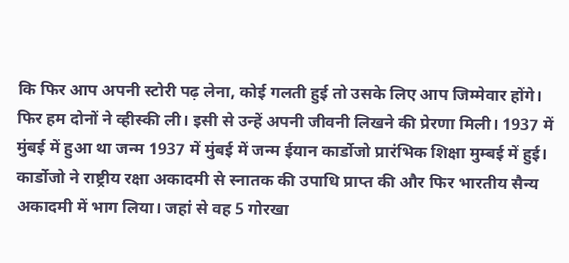कि फिर आप अपनी स्टोरी पढ़ लेना, कोई गलती हुई तो उसके लिए आप जिम्मेवार होंगे। फिर हम दोनों ने व्हीस्की ली। इसी से उन्हें अपनी जीवनी लिखने की प्रेरणा मिली। 1937 में मुंबई में हुआ था जन्म 1937 में मुंबई में जन्म ईयान कार्डोजो प्रारंभिक शिक्षा मुम्बई में हुई। कार्डोजो ने राष्ट्रीय रक्षा अकादमी से स्नातक की उपाधि प्राप्त की और फिर भारतीय सैन्य अकादमी में भाग लिया। जहां से वह 5 गोरखा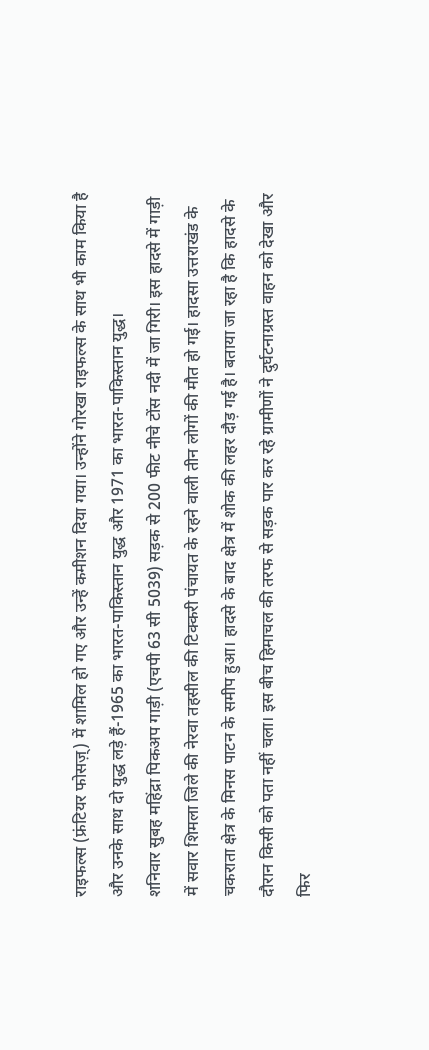राइफल्स (फ्रंटियर फोसज़्) में शामिल हो गए और उन्हें कमीशन दिया गया। उन्होंने गोरखा राइफल्स के साथ भी काम किया है और उनके साथ दो युद्ध लड़े हैं-1965 का भारत-पाकिस्तान युद्ध और 1971 का भारत-पाकिस्तान युद्ध।
शनिवार सुबह महिंद्रा पिकअप गाड़ी (एचपी 63 सी 5039) सड़क से 200 फीट नीचे टोंस नदी में जा गिरी। इस हादसे में गाड़ी में सवार शिमला जिले की नेरवा तहसील की टिक्करी पंचायत के रहने वाली तीन लोगों की मौत हो गई। हादसा उत्तराखंड के चकराता क्षेत्र के मिनस पाटन के समीप हुआ। हादसे के बाद क्षेत्र में शोक की लहर दौड़ गई है। बताया जा रहा है कि हादसे के दौरान किसी को पता नहीं चला। इस बीच हिमाचल की तरफ से सड़क पार कर रहे ग्रामीणों ने दुर्घटनाग्रस्त वाहन को देखा और फिर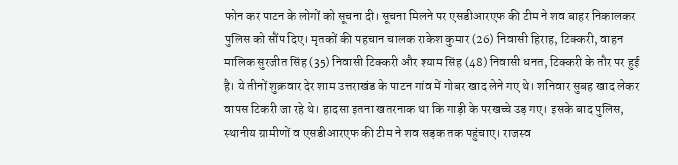फोन कर पाटन के लोगों को सूचना दी। सूचना मिलने पर एसडीआरएफ की टीम ने शव बाहर निकालकर पुलिस को सौंप दिए। मृतकों की पहचान चालक राकेश कुमार (26) निवासी हिराह, टिक्करी, वाहन मालिक सुरजीत सिंह (35) निवासी टिक्करी और श्याम सिंह (48) निवासी धनत, टिक्करी के तौर पर हुई है। ये तीनों शुक्रवार देर शाम उत्तराखंड के पाटन गांव में गोबर खाद लेने गए थे। शनिवार सुबह खाद लेकर वापस टिकरी जा रहे थे। हादसा इतना खतरनाक था कि गाड़ी के परखच्चे उड़ गए। इसके बाद पुलिस, स्थानीय ग्रामीणों व एसडीआरएफ की टीम ने शव सड़क तक पहुंचाए। राजस्व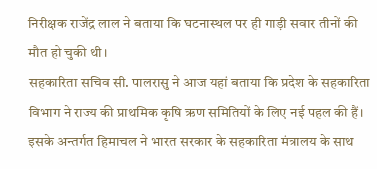निरीक्षक राजेंद्र लाल ने बताया कि घटनास्थल पर ही गाड़ी सवार तीनों की मौत हो चुकी थी।
सहकारिता सचिव सी. पालरासु ने आज यहां बताया कि प्रदेश के सहकारिता विभाग ने राज्य की प्राथमिक कृषि ऋण समितियों के लिए नई पहल की हैं। इसके अन्तर्गत हिमाचल ने भारत सरकार के सहकारिता मंत्रालय के साथ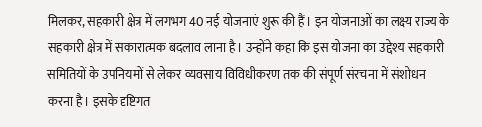मिलकर, सहकारी क्षेत्र में लगभग 40 नई योजनाएं शुरू की हैं। इन योजनाओं का लक्ष्य राज्य के सहकारी क्षेत्र में सकारात्मक बदलाव लाना है। उन्होंने कहा कि इस योजना का उद्देश्य सहकारी समितियों के उपनियमों से लेकर व्यवसाय विविधीकरण तक की संपूर्ण संरचना में संशोधन करना है। इसके दृष्टिगत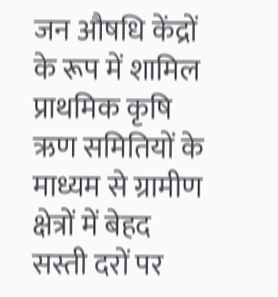जन औषधि केंद्रों के रूप में शामिल प्राथमिक कृषि ऋण समितियों के माध्यम से ग्रामीण क्षेत्रों में बेहद सस्ती दरों पर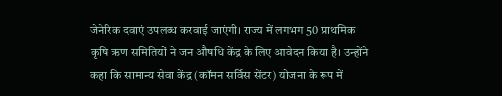जेनेरिक दवाएं उपलब्ध करवाई जाएंगी। राज्य में लगभग 50 प्राथमिक कृषि ऋण समितियों ने जन औषधि केंद्र के लिए आवेदन किया है। उन्होंने कहा कि सामान्य सेवा केंद्र (कॉमन सर्विस सेंटर) योजना के रूप में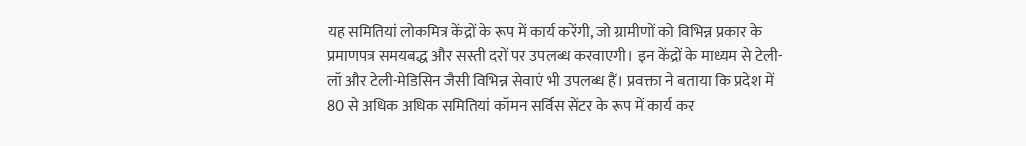यह समितियां लोकमित्र केंद्रों के रूप में कार्य करेंगी, जो ग्रामीणों को विभिन्न प्रकार के प्रमाणपत्र समयबद्ध और सस्ती दरों पर उपलब्ध करवाएगी। इन केंद्रों के माध्यम से टेली-लॉ और टेली-मेडिसिन जैसी विभिन्न सेवाएं भी उपलब्ध हैं। प्रवक्ता ने बताया कि प्रदेश में 80 से अधिक अधिक समितियां कॉमन सर्विस सेंटर के रूप में कार्य कर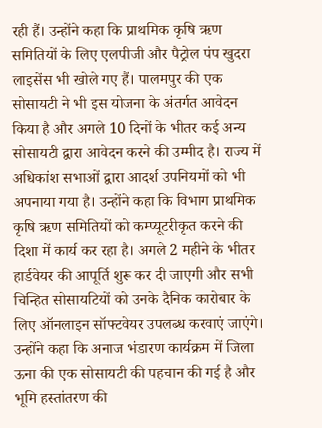रही हैं। उन्होंने कहा कि प्राथमिक कृषि ऋण समितियों के लिए एलपीजी और पैट्रोल पंप खुदरा लाइसेंस भी खोले गए हैं। पालमपुर की एक सोसायटी ने भी इस योजना के अंतर्गत आवेदन किया है और अगले 10 दिनों के भीतर कई अन्य सोसायटी द्वारा आवेदन करने की उम्मीद है। राज्य में अधिकांश सभाओं द्वारा आदर्श उपनियमों को भी अपनाया गया है। उन्होंने कहा कि विभाग प्राथमिक कृषि ऋण समितियों को कम्प्यूटरीकृत करने की दिशा में कार्य कर रहा है। अगले 2 महीने के भीतर हार्डवेयर की आपूर्ति शुरू कर दी जाएगी और सभी चिन्हित सोसायटियों को उनके दैनिक कारोबार के लिए ऑनलाइन सॉफ्टवेयर उपलब्ध करवाएं जाएंगे। उन्होंने कहा कि अनाज भंडारण कार्यक्रम में जिला ऊना की एक सोसायटी की पहचान की गई है और भूमि हस्तांतरण की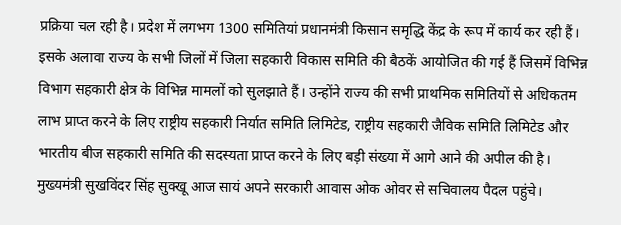प्रक्रिया चल रही है। प्रदेश में लगभग 1300 समितियां प्रधानमंत्री किसान समृद्धि केंद्र के रूप में कार्य कर रही हैं। इसके अलावा राज्य के सभी जिलों में जिला सहकारी विकास समिति की बैठकें आयोजित की गई हैं जिसमें विभिन्न विभाग सहकारी क्षेत्र के विभिन्न मामलों को सुलझाते हैं। उन्होंने राज्य की सभी प्राथमिक समितियों से अधिकतम लाभ प्राप्त करने के लिए राष्ट्रीय सहकारी निर्यात समिति लिमिटेड, राष्ट्रीय सहकारी जैविक समिति लिमिटेड और भारतीय बीज सहकारी समिति की सदस्यता प्राप्त करने के लिए बड़ी संख्या में आगे आने की अपील की है।
मुख्यमंत्री सुखविंदर सिंह सुक्खू आज सायं अपने सरकारी आवास ओक ओवर से सचिवालय पैदल पहुंचे।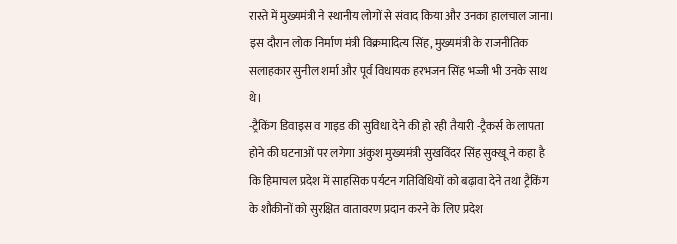रास्ते में मुख्यमंत्री ने स्थानीय लोगों से संवाद किया और उनका हालचाल जाना। इस दौरान लोक निर्माण मंत्री विक्रमादित्य सिंह, मुख्यमंत्री के राजनीतिक सलाहकार सुनील शर्मा और पूर्व विधायक हरभजन सिंह भज्जी भी उनके साथ थे।
-ट्रैकिंग डिवाइस व गाइड की सुविधा देने की हो रही तैयारी -ट्रैकर्स के लापता होने की घटनाओं पर लगेगा अंकुश मुख्यमंत्री सुखविंदर सिंह सुक्खू ने कहा है कि हिमाचल प्रदेश में साहसिक पर्यटन गतिविधियों को बढ़ावा देने तथा ट्रैकिंग के शौकीनों को सुरक्षित वातावरण प्रदान करने के लिए प्रदेश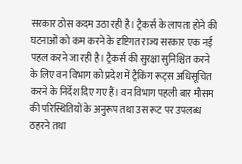सरकार ठोस कदम उठा रही है। ट्रैकर्स के लापता होने की घटनाओं को कम करने के दृष्टिगत राज्य सरकार एक नई पहल करने जा रही है। ट्रैकर्स की सुरक्षा सुनिश्चित करने के लिए वन विभाग को प्रदेश में ट्रैकिंग रूट्स अधिसूचित करने के निर्देश दिए गए हैं। वन विभाग पहली बार मौसम की परिस्थितियों के अनुरूप तथा उस रूट पर उपलब्ध ठहरने तथा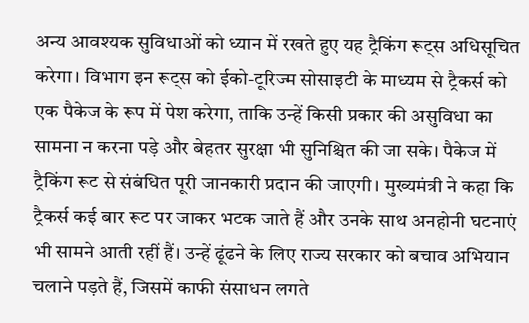अन्य आवश्यक सुविधाओं को ध्यान में रखते हुए यह ट्रैकिंग रूट्स अधिसूचित करेगा। विभाग इन रूट्स को ईको-टूरिज्म सोसाइटी के माध्यम से ट्रैकर्स को एक पैकेज के रूप में पेश करेगा, ताकि उन्हें किसी प्रकार की असुविधा का सामना न करना पड़े और बेहतर सुरक्षा भी सुनिश्चित की जा सके। पैकेज में ट्रैकिंग रूट से संबंधित पूरी जानकारी प्रदान की जाएगी। मुख्यमंत्री ने कहा कि ट्रैकर्स कई बार रूट पर जाकर भटक जाते हैं और उनके साथ अनहोनी घटनाएं भी सामने आती रहीं हैं। उन्हें ढूंढने के लिए राज्य सरकार को बचाव अभियान चलाने पड़ते हैं, जिसमें काफी संसाधन लगते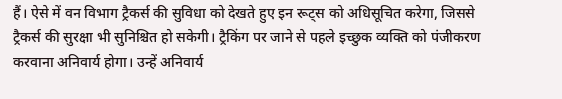हैं। ऐसे में वन विभाग ट्रैकर्स की सुविधा को देखते हुए इन रूट्स को अधिसूचित करेगा, जिससे ट्रैकर्स की सुरक्षा भी सुनिश्चित हो सकेगी। ट्रैकिंग पर जाने से पहले इच्छुक व्यक्ति को पंजीकरण करवाना अनिवार्य होगा। उन्हें अनिवार्य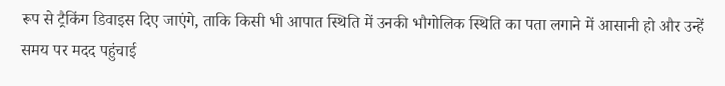रूप से ट्रैकिंग डिवाइस दिए जाएंगे, ताकि किसी भी आपात स्थिति में उनकी भौगोलिक स्थिति का पता लगाने में आसानी हो और उन्हें समय पर मदद पहुंचाई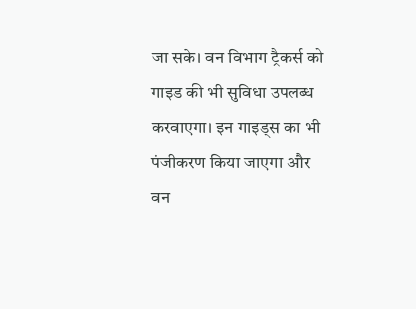जा सके। वन विभाग ट्रैकर्स को गाइड की भी सुविधा उपलब्ध करवाएगा। इन गाइड्स का भी पंजीकरण किया जाएगा और वन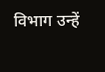विभाग उन्हें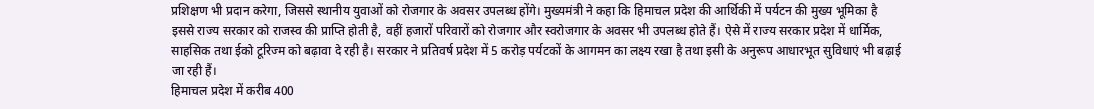प्रशिक्षण भी प्रदान करेगा, जिससे स्थानीय युवाओं को रोजगार के अवसर उपलब्ध होंगे। मुख्यमंत्री ने कहा कि हिमाचल प्रदेश की आर्थिकी में पर्यटन की मुख्य भूमिका है इससे राज्य सरकार को राजस्व की प्राप्ति होती है, वहीं हजारों परिवारों को रोजगार और स्वरोजगार के अवसर भी उपलब्ध होते हैं। ऐसे में राज्य सरकार प्रदेश में धार्मिक, साहसिक तथा ईको टूरिज्म को बढ़ावा दे रही है। सरकार ने प्रतिवर्ष प्रदेश में 5 करोड़ पर्यटकों के आगमन का लक्ष्य रखा है तथा इसी के अनुरूप आधारभूत सुविधाएं भी बढ़ाई जा रही हैं।
हिमाचल प्रदेश में करीब 400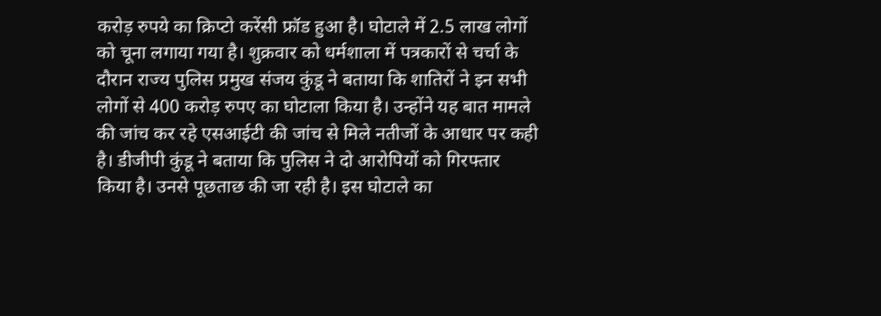करोड़ रुपये का क्रिप्टो करेंसी फ्रॉड हुआ है। घोटाले में 2.5 लाख लोगों को चूना लगाया गया है। शुक्रवार को धर्मशाला में पत्रकारों से चर्चा के दौरान राज्य पुलिस प्रमुख संजय कुंडू ने बताया कि शातिरों ने इन सभी लोगों से 400 करोड़ रुपए का घोटाला किया है। उन्होंने यह बात मामले की जांच कर रहे एसआईटी की जांच से मिले नतीजों के आधार पर कही है। डीजीपी कुंडू ने बताया कि पुलिस ने दो आरोपियों को गिरफ्तार किया है। उनसे पूछताछ की जा रही है। इस घोटाले का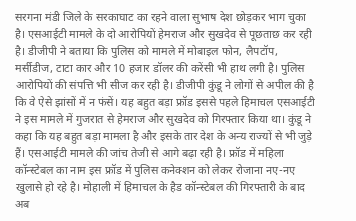सरगना मंडी जिले के सरकाघाट का रहने वाला सुभाष देश छोड़कर भाग चुका है। एसआईटी मामले के दो आरोपियों हेमराज और सुखदेव से पूछताछ कर रही है। डीजीपी ने बताया कि पुलिस को मामले में मोबाइल फोन, लैपटॉप, मर्सीडीज, टाटा कार और 10 हजार डॉलर की करेंसी भी हाथ लगी है। पुलिस आरोपियों की संपत्ति भी सीज कर रही है। डीजीपी कुंडू ने लोगों से अपील की है कि वे ऐसे झांसों में न फंसें। यह बहुत बड़ा फ्रॉड इससे पहले हिमाचल एसआईटी ने इस मामले में गुजरात से हेमराज और सुखदेव को गिरफ्तार किया था। कुंडू ने कहा कि यह बहुत बड़ा मामला है और इसके तार देश के अन्य राज्यों से भी जुड़े हैं। एसआईटी मामले की जांच तेजी से आगे बढ़ा रही है। फ्रॉड में महिला कॉन्स्टेबल का नाम इस फ्रॉड में पुलिस कनेक्शन को लेकर रोजाना नए-नए खुलासे हो रहे है। मोहाली में हिमाचल के हैड कॉन्स्टेबल की गिरफ्तारी के बाद अब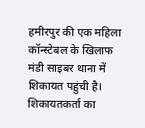हमीरपुर की एक महिला कॉन्स्टेबल के खिलाफ मंडी साइबर थाना में शिकायत पहुंची है। शिकायतकर्ता का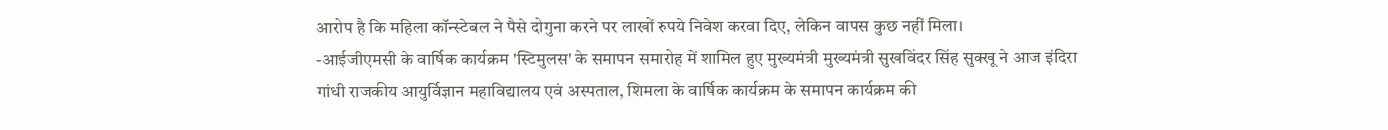आरोप है कि महिला कॉन्स्टेबल ने पैसे दोगुना करने पर लाखों रुपये निवेश करवा दिए, लेकिन वापस कुछ नहीं मिला।
-आईजीएमसी के वार्षिक कार्यक्रम 'स्टिमुलस' के समापन समारोह में शामिल हुए मुख्यमंत्री मुख्यमंत्री सुखविंदर सिंह सुक्खू ने आज इंदिरा गांधी राजकीय आयुर्विज्ञान महाविद्यालय एवं अस्पताल, शिमला के वार्षिक कार्यक्रम के समापन कार्यक्रम की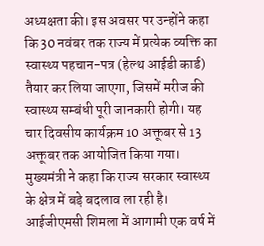अध्यक्षता की। इस अवसर पर उन्होंने कहा कि 30 नवंबर तक राज्य में प्रत्येक व्यक्ति का स्वास्थ्य पहचान-पत्र (हेल्थ आईडी कार्ड) तैयार कर लिया जाएगा, जिसमें मरीज की स्वास्थ्य सम्बंधी पूरी जानकारी होगी। यह चार दिवसीय कार्यक्रम 10 अक्तूबर से 13 अक्तूबर तक आयोजित किया गया। मुख्यमंत्री ने कहा कि राज्य सरकार स्वास्थ्य के क्षेत्र में बड़े बदलाव ला रही है। आईजीएमसी शिमला में आगामी एक वर्ष में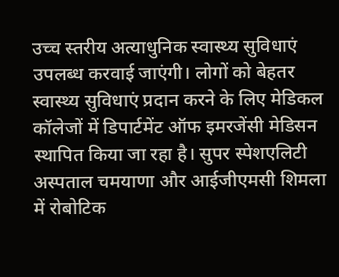उच्च स्तरीय अत्याधुनिक स्वास्थ्य सुविधाएं उपलब्ध करवाई जाएंगी। लोगों को बेहतर स्वास्थ्य सुविधाएं प्रदान करने के लिए मेडिकल कॉलेजों में डिपार्टमेंट ऑफ इमरजेंसी मेडिसन स्थापित किया जा रहा है। सुपर स्पेशएलिटी अस्पताल चमयाणा और आईजीएमसी शिमला में रोबोटिक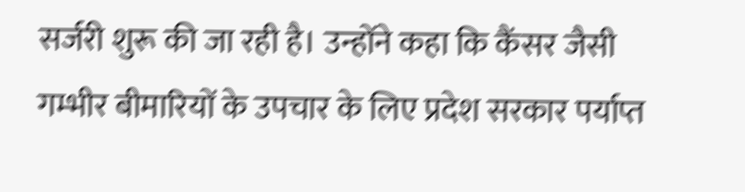सर्जरी शुरू की जा रही है। उन्होंने कहा कि कैंसर जैसी गम्भीर बीमारियों के उपचार के लिए प्रदेश सरकार पर्याप्त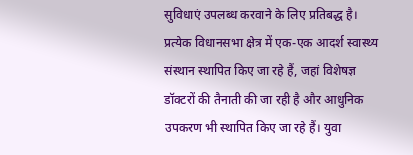सुविधाएं उपलब्ध करवाने के लिए प्रतिबद्ध है। प्रत्येक विधानसभा क्षेत्र में एक-एक आदर्श स्वास्थ्य संस्थान स्थापित किए जा रहे हैं, जहां विशेषज्ञ डॉक्टरों की तैनाती की जा रही है और आधुनिक उपकरण भी स्थापित किए जा रहे हैं। युवा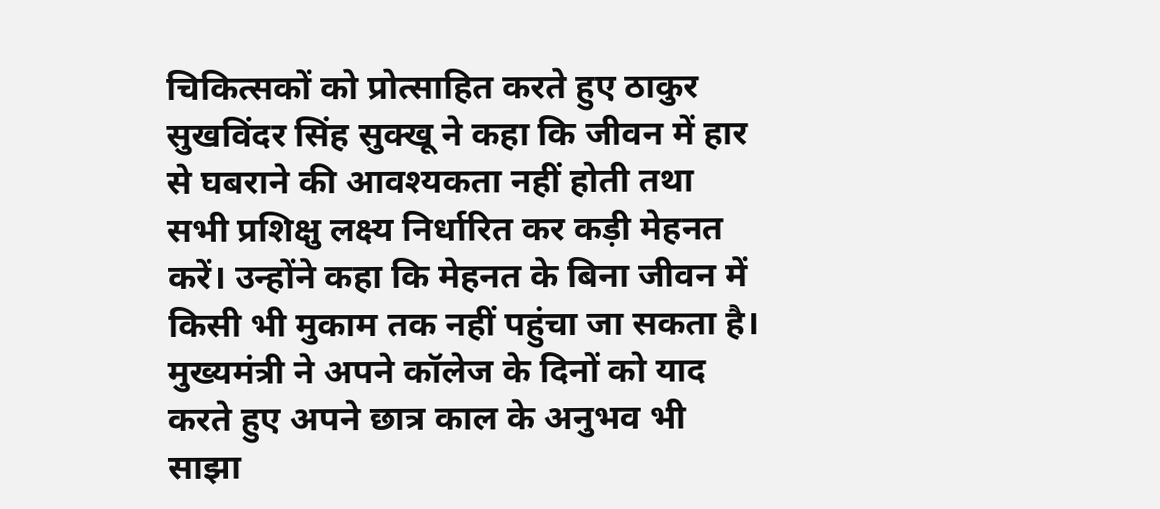चिकित्सकों को प्रोत्साहित करते हुए ठाकुर सुखविंदर सिंह सुक्खू ने कहा कि जीवन में हार से घबराने की आवश्यकता नहीं होती तथा सभी प्रशिक्षु लक्ष्य निर्धारित कर कड़ी मेहनत करें। उन्होंने कहा कि मेहनत के बिना जीवन में किसी भी मुकाम तक नहीं पहुंचा जा सकता है। मुख्यमंत्री ने अपने कॉलेज के दिनों को याद करते हुए अपने छात्र काल के अनुभव भी साझा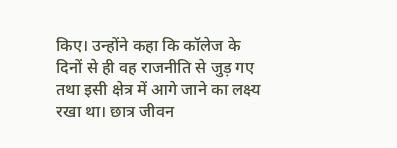किए। उन्होंने कहा कि कॉलेज के दिनों से ही वह राजनीति से जुड़ गए तथा इसी क्षेत्र में आगे जाने का लक्ष्य रखा था। छात्र जीवन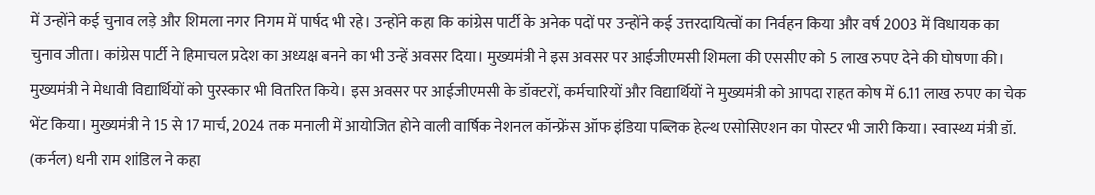में उन्होंने कई चुनाव लड़े और शिमला नगर निगम में पार्षद भी रहे। उन्होंने कहा कि कांग्रेस पार्टी के अनेक पदों पर उन्होंने कई उत्तरदायित्वों का निर्वहन किया और वर्ष 2003 में विधायक का चुनाव जीता। कांग्रेस पार्टी ने हिमाचल प्रदेश का अध्यक्ष बनने का भी उन्हें अवसर दिया। मुख्यमंत्री ने इस अवसर पर आईजीएमसी शिमला की एससीए को 5 लाख रुपए देने की घोषणा की। मुख्यमंत्री ने मेधावी विद्यार्थियों को पुरस्कार भी वितरित किये। इस अवसर पर आईजीएमसी के डॉक्टरों, कर्मचारियों और विद्यार्थियों ने मुख्यमंत्री को आपदा राहत कोष में 6.11 लाख रुपए का चेक भेंट किया। मुख्यमंत्री ने 15 से 17 मार्च, 2024 तक मनाली में आयोजित होने वाली वार्षिक नेशनल कॉन्फ्रेंस ऑफ इंडिया पब्लिक हेल्थ एसोसिएशन का पोस्टर भी जारी किया। स्वास्थ्य मंत्री डॉ. (कर्नल) धनी राम शांडिल ने कहा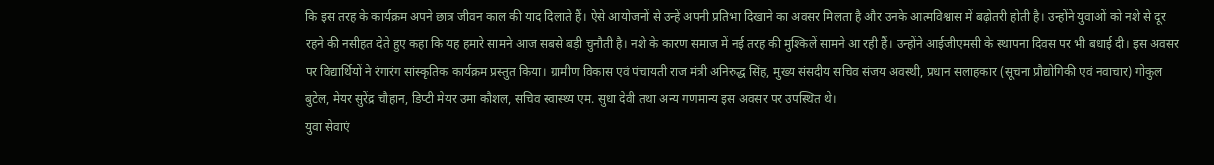कि इस तरह के कार्यक्रम अपने छात्र जीवन काल की याद दिलाते हैं। ऐसे आयोजनों से उन्हें अपनी प्रतिभा दिखाने का अवसर मिलता है और उनके आत्मविश्वास में बढ़ोतरी होती है। उन्होंने युवाओं को नशे से दूर रहने की नसीहत देते हुए कहा कि यह हमारे सामने आज सबसे बड़ी चुनौती है। नशे के कारण समाज में नई तरह की मुश्किलें सामने आ रही हैं। उन्होंने आईजीएमसी के स्थापना दिवस पर भी बधाई दी। इस अवसर पर विद्यार्थियों ने रंगारंग सांस्कृतिक कार्यक्रम प्रस्तुत किया। ग्रामीण विकास एवं पंचायती राज मंत्री अनिरुद्ध सिंह, मुख्य संसदीय सचिव संजय अवस्थी, प्रधान सलाहकार (सूचना प्रौद्योगिकी एवं नवाचार) गोकुल बुटेल, मेयर सुरेंद्र चौहान, डिप्टी मेयर उमा कौशल, सचिव स्वास्थ्य एम. सुधा देवी तथा अन्य गणमान्य इस अवसर पर उपस्थित थे।
युवा सेवाएं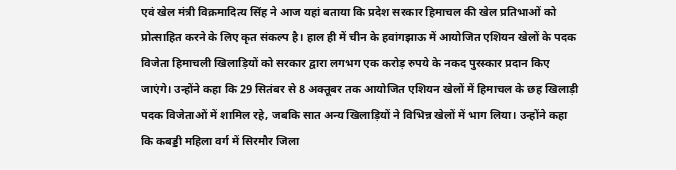एवं खेल मंत्री विक्रमादित्य सिंह ने आज यहां बताया कि प्रदेश सरकार हिमाचल की खेल प्रतिभाओं को प्रोत्साहित करने के लिए कृत संकल्प है। हाल ही में चीन के हवांगझाऊ में आयोजित एशियन खेलों के पदक विजेता हिमाचली खिलाड़ियों को सरकार द्वारा लगभग एक करोड़ रुपये के नकद पुरस्कार प्रदान किए जाएंगे। उन्होंने कहा कि 29 सितंबर से 8 अक्तूबर तक आयोजित एशियन खेलों में हिमाचल के छह खिलाड़ी पदक विजेताओं में शामिल रहे, जबकि सात अन्य खिलाड़ियों ने विभिन्न खेलों में भाग लिया। उन्होंने कहा कि कबड्डी महिला वर्ग में सिरमौर जिला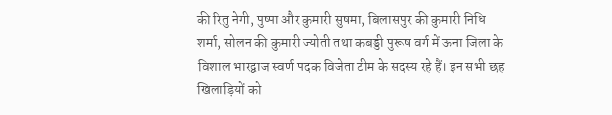की रितु नेगी, पुष्पा और कुमारी सुषमा, बिलासपुर की कुमारी निधि शर्मा, सोलन की कुमारी ज्योती तथा कबड्डी पुरूष वर्ग में ऊना जिला के विशाल भारद्वाज स्वर्ण पदक विजेता टीम के सदस्य रहे हैं। इन सभी छह खिलाड़ियों को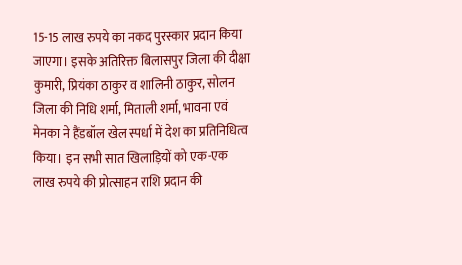15-15 लाख रुपये का नकद पुरस्कार प्रदान किया जाएगा। इसके अतिरिक्त बिलासपुर जिला की दीक्षा कुमारी, प्रियंका ठाकुर व शालिनी ठाकुर, सोलन जिला की निधि शर्मा, मिताली शर्मा, भावना एवं मेनका ने हैंडबॉल खेल स्पर्धा में देश का प्रतिनिधित्व किया। इन सभी सात खिलाड़ियों को एक-एक लाख रुपये की प्रोत्साहन राशि प्रदान की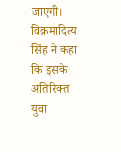जाएगी। विक्रमादित्य सिंह ने कहा कि इसके अतिरिक्त युवा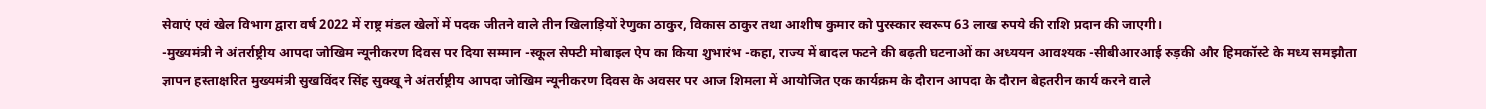सेवाएं एवं खेल विभाग द्वारा वर्ष 2022 में राष्ट्र मंडल खेलों में पदक जीतने वाले तीन खिलाड़ियों रेणुका ठाकुर, विकास ठाकुर तथा आशीष कुमार को पुरस्कार स्वरूप 63 लाख रुपये की राशि प्रदान की जाएगी।
-मुख्यमंत्री ने अंतर्राष्ट्रीय आपदा जोखिम न्यूनीकरण दिवस पर दिया सम्मान -स्कूल सेफ्टी मोबाइल ऐप का किया शुभारंभ -कहा, राज्य में बादल फटने की बढ़ती घटनाओं का अध्ययन आवश्यक -सीबीआरआई रुड़की और हिमकॉस्टे के मध्य समझौता ज्ञापन हस्ताक्षरित मुख्यमंत्री सुखविंदर सिंह सुक्खू ने अंतर्राष्ट्रीय आपदा जोखिम न्यूनीकरण दिवस के अवसर पर आज शिमला में आयोजित एक कार्यक्रम के दौरान आपदा के दौरान बेहतरीन कार्य करने वाले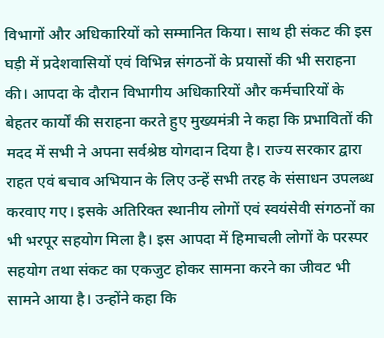विभागों और अधिकारियों को सम्मानित किया। साथ ही संकट की इस घड़ी में प्रदेशवासियों एवं विभिन्न संगठनों के प्रयासों की भी सराहना की। आपदा के दौरान विभागीय अधिकारियों और कर्मचारियों के बेहतर कार्यों की सराहना करते हुए मुख्यमंत्री ने कहा कि प्रभावितों की मदद में सभी ने अपना सर्वश्रेष्ठ योगदान दिया है। राज्य सरकार द्वारा राहत एवं बचाव अभियान के लिए उन्हें सभी तरह के संसाधन उपलब्ध करवाए गए। इसके अतिरिक्त स्थानीय लोगों एवं स्वयंसेवी संगठनों का भी भरपूर सहयोग मिला है। इस आपदा में हिमाचली लोगों के परस्पर सहयोग तथा संकट का एकजुट होकर सामना करने का जीवट भी सामने आया है। उन्होंने कहा कि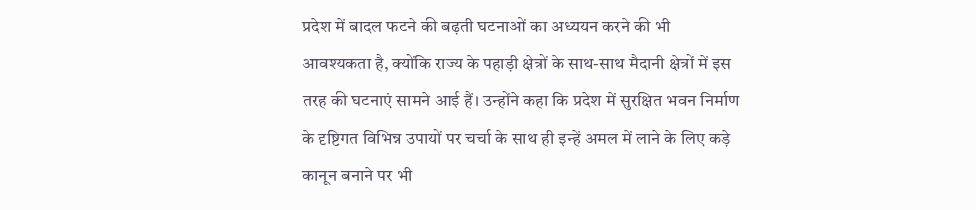प्रदेश में बादल फटने की बढ़ती घटनाओं का अध्ययन करने की भी आवश्यकता है, क्योंकि राज्य के पहाड़ी क्षेत्रों के साथ-साथ मैदानी क्षेत्रों में इस तरह की घटनाएं सामने आई हैं। उन्होंने कहा कि प्रदेश में सुरक्षित भवन निर्माण के दृष्टिगत विभिन्न उपायों पर चर्चा के साथ ही इन्हें अमल में लाने के लिए कड़े कानून बनाने पर भी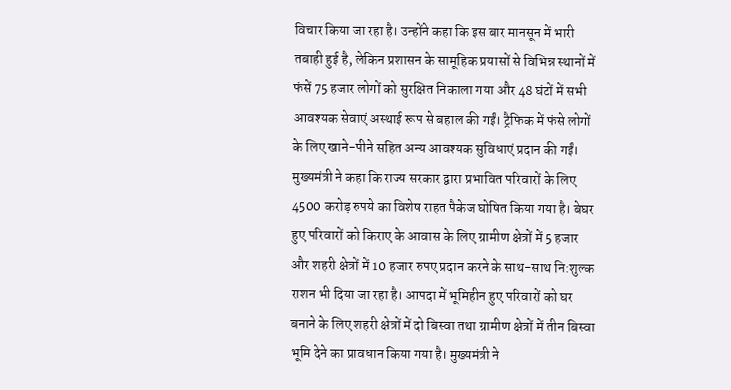विचार किया जा रहा है। उन्होंने कहा कि इस बार मानसून में भारी तबाही हुई है, लेकिन प्रशासन के सामूहिक प्रयासों से विभिन्न स्थानों में फंसें 75 हजार लोगों को सुरक्षित निकाला गया और 48 घंटों में सभी आवश्यक सेवाएं अस्थाई रूप से बहाल की गईं। ट्रैफिक में फंसे लोगों के लिए खाने-पीने सहित अन्य आवश्यक सुविधाएं प्रदान की गईं। मुख्यमंत्री ने कहा कि राज्य सरकार द्वारा प्रभावित परिवारों के लिए 4500 करोड़ रुपये का विशेष राहत पैकेज घोषित किया गया है। बेघर हुए परिवारों को किराए के आवास के लिए ग्रामीण क्षेत्रों में 5 हजार और शहरी क्षेत्रों में 10 हजार रुपए प्रदान करने के साथ-साथ नि:शुल्क राशन भी दिया जा रहा है। आपदा में भूमिहीन हुए परिवारों को घर बनाने के लिए शहरी क्षेत्रों में दो बिस्वा तथा ग्रामीण क्षेत्रों में तीन बिस्वा भूमि देने का प्रावधान किया गया है। मुख्यमंत्री ने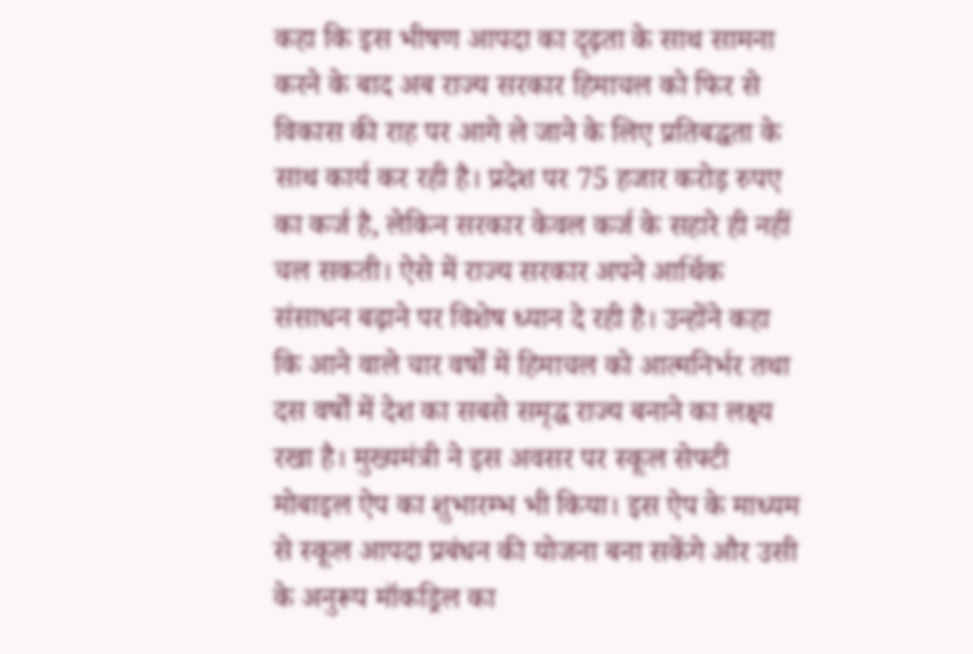कहा कि इस भीषण आपदा का दृढ़ता के साथ सामना करने के बाद अब राज्य सरकार हिमाचल को फिर से विकास की राह पर आगे ले जाने के लिए प्रतिबद्धता के साथ कार्य कर रही है। प्रदेश पर 75 हजार करोड़ रुपए का कर्ज है, लेकिन सरकार केवल कर्ज के सहारे ही नहीं चल सकती। ऐसे में राज्य सरकार अपने आर्थिक संसाधन बढ़ाने पर विशेष ध्यान दे रही है। उन्होंने कहा कि आने वाले चार वर्षों में हिमाचल को आत्मनिर्भर तथा दस वर्षों में देश का सबसे समृद्ध राज्य बनाने का लक्ष्य रखा है। मुख्यमंत्री ने इस अवसर पर स्कूल सेफ्टी मोबाइल ऐप का शुभारम्भ भी किया। इस ऐप के माध्यम से स्कूल आपदा प्रबंधन की योजना बना सकेंगे और उसी के अनुरूप मॉकड्रिल का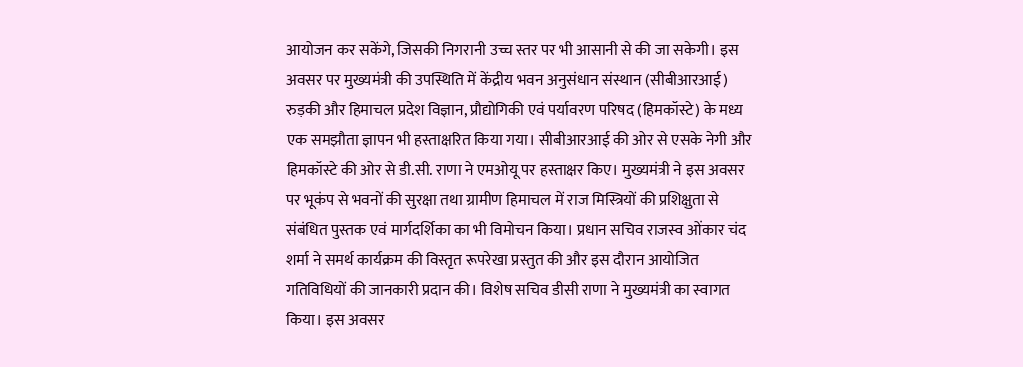आयोजन कर सकेंगे, जिसकी निगरानी उच्च स्तर पर भी आसानी से की जा सकेगी। इस अवसर पर मुख्यमंत्री की उपस्थिति में केंद्रीय भवन अनुसंधान संस्थान (सीबीआरआई) रुड़की और हिमाचल प्रदेश विज्ञान, प्रौद्योगिकी एवं पर्यावरण परिषद (हिमकॉस्टे) के मध्य एक समझौता ज्ञापन भी हस्ताक्षरित किया गया। सीबीआरआई की ओर से एसके नेगी और हिमकॉस्टे की ओर से डी.सी. राणा ने एमओयू पर हस्ताक्षर किए। मुख्यमंत्री ने इस अवसर पर भूकंप से भवनों की सुरक्षा तथा ग्रामीण हिमाचल में राज मिस्त्रियों की प्रशिक्षुता से संबंधित पुस्तक एवं मार्गदर्शिका का भी विमोचन किया। प्रधान सचिव राजस्व ओंकार चंद शर्मा ने समर्थ कार्यक्रम की विस्तृत रूपरेखा प्रस्तुत की और इस दौरान आयोजित गतिविधियों की जानकारी प्रदान की। विशेष सचिव डीसी राणा ने मुख्यमंत्री का स्वागत किया। इस अवसर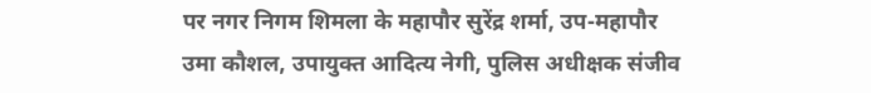पर नगर निगम शिमला के महापौर सुरेंद्र शर्मा, उप-महापौर उमा कौशल, उपायुक्त आदित्य नेगी, पुलिस अधीक्षक संजीव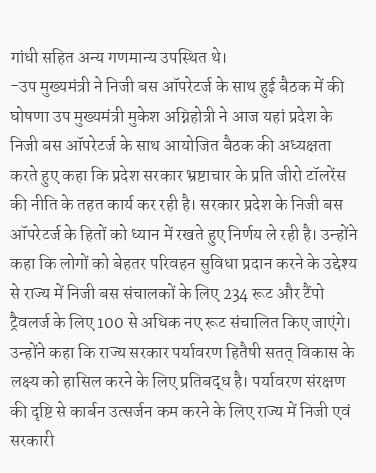गांधी सहित अन्य गणमान्य उपस्थित थे।
-उप मुख्यमंत्री ने निजी बस ऑपरेटर्ज के साथ हुई बैठक में की घोषणा उप मुख्यमंत्री मुकेश अग्निहोत्री ने आज यहां प्रदेश के निजी बस ऑपरेटर्ज के साथ आयोजित बैठक की अध्यक्षता करते हुए कहा कि प्रदेश सरकार भ्रष्टाचार के प्रति जीरो टॉलरेंस की नीति के तहत कार्य कर रही है। सरकार प्रदेश के निजी बस ऑपरेटर्ज के हितों को ध्यान में रखते हुए निर्णय ले रही है। उन्होंने कहा कि लोगों को बेहतर परिवहन सुविधा प्रदान करने के उद्देश्य से राज्य में निजी बस संचालकों के लिए 234 रूट और टैंपो ट्रैवलर्ज के लिए 100 से अधिक नए रूट संचालित किए जाएंगे। उन्होंने कहा कि राज्य सरकार पर्यावरण हितैषी सतत् विकास के लक्ष्य को हासिल करने के लिए प्रतिबद्ध है। पर्यावरण संरक्षण की दृष्टि से कार्बन उत्सर्जन कम करने के लिए राज्य में निजी एवं सरकारी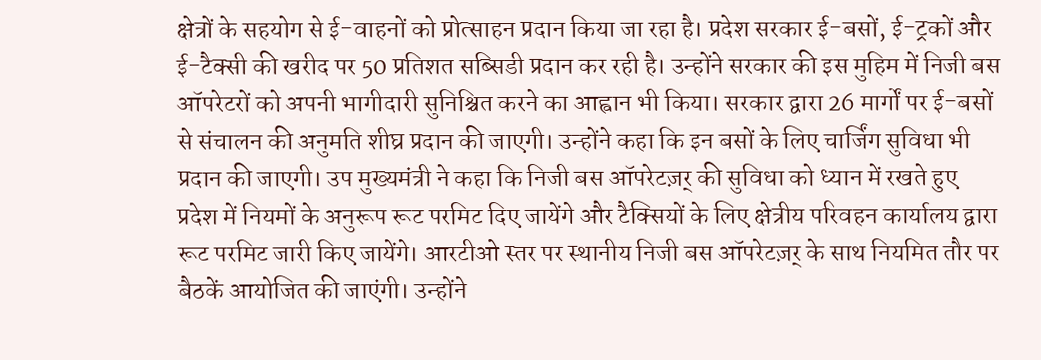क्षेत्रों के सहयोग से ई-वाहनों को प्रोत्साहन प्रदान किया जा रहा है। प्रदेश सरकार ई-बसों, ई-ट्रकों और ई-टैक्सी की खरीद पर 50 प्रतिशत सब्सिडी प्रदान कर रही है। उन्होंने सरकार की इस मुहिम में निजी बस ऑपरेटरों को अपनी भागीदारी सुनिश्चित करने का आह्वान भी किया। सरकार द्वारा 26 मार्गों पर ई-बसों से संचालन की अनुमति शीघ्र प्रदान की जाएगी। उन्होंने कहा कि इन बसों के लिए चार्जिंग सुविधा भी प्रदान की जाएगी। उप मुख्यमंत्री ने कहा कि निजी बस ऑपरेटज़र् की सुविधा को ध्यान में रखते हुए प्रदेश में नियमों के अनुरूप रूट परमिट दिए जायेंगे और टैक्सियों के लिए क्षेत्रीय परिवहन कार्यालय द्वारा रूट परमिट जारी किए जायेंगे। आरटीओ स्तर पर स्थानीय निजी बस ऑपरेटज़र् के साथ नियमित तौर पर बैठकें आयोजित की जाएंगी। उन्होंने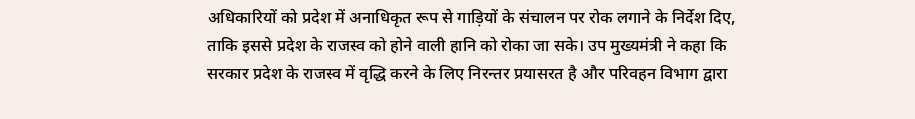अधिकारियों को प्रदेश में अनाधिकृत रूप से गाड़ियों के संचालन पर रोक लगाने के निर्देश दिए, ताकि इससे प्रदेश के राजस्व को होने वाली हानि को रोका जा सके। उप मुख्यमंत्री ने कहा कि सरकार प्रदेश के राजस्व में वृद्धि करने के लिए निरन्तर प्रयासरत है और परिवहन विभाग द्वारा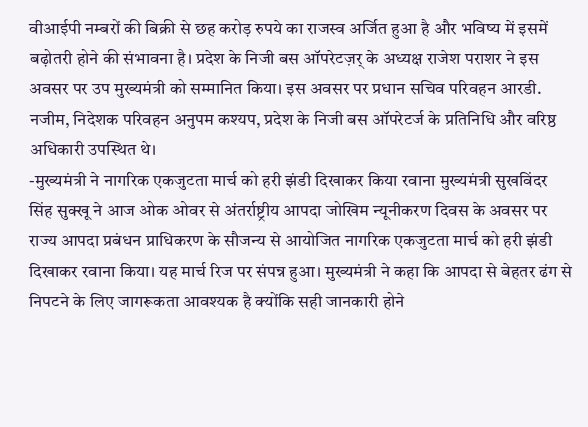वीआईपी नम्बरों की बिक्री से छह करोड़ रुपये का राजस्व अर्जित हुआ है और भविष्य में इसमें बढ़ोतरी होने की संभावना है। प्रदेश के निजी बस ऑपरेटज़र् के अध्यक्ष राजेश पराशर ने इस अवसर पर उप मुख्यमंत्री को सम्मानित किया। इस अवसर पर प्रधान सचिव परिवहन आरडी. नजीम, निदेशक परिवहन अनुपम कश्यप, प्रदेश के निजी बस ऑपरेटर्ज के प्रतिनिधि और वरिष्ठ अधिकारी उपस्थित थे।
-मुख्यमंत्री ने नागरिक एकजुटता मार्च को हरी झंडी दिखाकर किया रवाना मुख्यमंत्री सुखविंदर सिंह सुक्खू ने आज ओक ओवर से अंतर्राष्ट्रीय आपदा जोखिम न्यूनीकरण दिवस के अवसर पर राज्य आपदा प्रबंधन प्राधिकरण के सौजन्य से आयोजित नागरिक एकजुटता मार्च को हरी झंडी दिखाकर रवाना किया। यह मार्च रिज पर संपन्न हुआ। मुख्यमंत्री ने कहा कि आपदा से बेहतर ढंग से निपटने के लिए जागरूकता आवश्यक है क्योंकि सही जानकारी होने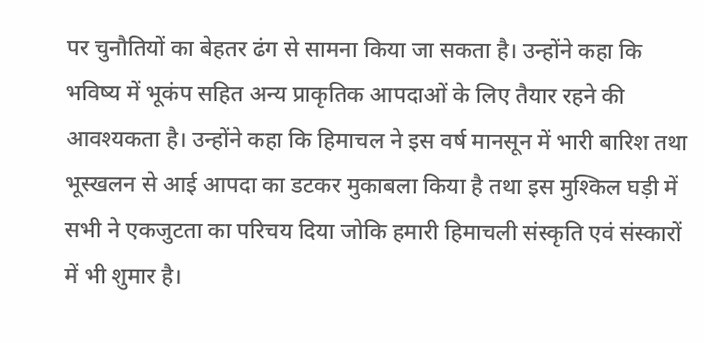पर चुनौतियों का बेहतर ढंग से सामना किया जा सकता है। उन्होंने कहा कि भविष्य में भूकंप सहित अन्य प्राकृतिक आपदाओं के लिए तैयार रहने की आवश्यकता है। उन्होंने कहा कि हिमाचल ने इस वर्ष मानसून में भारी बारिश तथा भूस्खलन से आई आपदा का डटकर मुकाबला किया है तथा इस मुश्किल घड़ी में सभी ने एकजुटता का परिचय दिया जोकि हमारी हिमाचली संस्कृति एवं संस्कारों में भी शुमार है।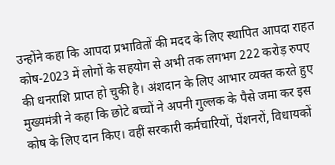उन्होंने कहा कि आपदा प्रभावितों की मदद के लिए स्थापित आपदा राहत कोष-2023 में लोगों के सहयोग से अभी तक लगभग 222 करोड़ रुपए की धनराशि प्राप्त हो चुकी है। अंशदान के लिए आभार व्यक्त करते हुए मुख्यमंत्री ने कहा कि छोटे बच्चों ने अपनी गुल्लक के पैसे जमा कर इस कोष के लिए दान किए। वहीं सरकारी कर्मचारियों, पेंशनरों, विधायकों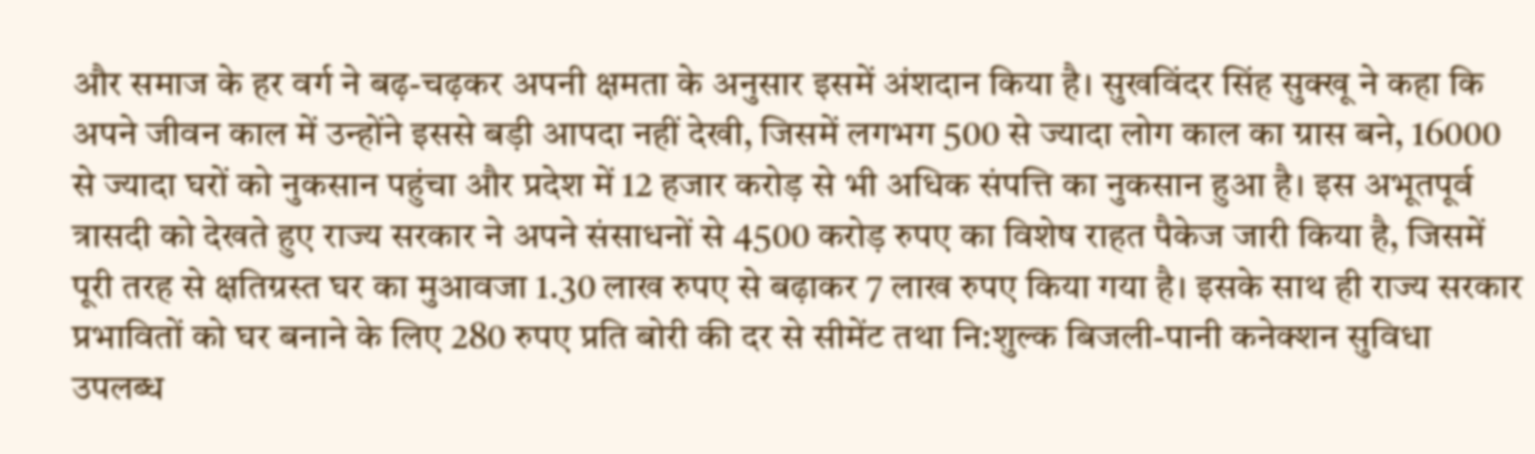और समाज के हर वर्ग ने बढ़-चढ़कर अपनी क्षमता के अनुसार इसमें अंशदान किया है। सुखविंदर सिंह सुक्खू ने कहा कि अपने जीवन काल में उन्होंने इससे बड़ी आपदा नहीं देखी, जिसमें लगभग 500 से ज्यादा लोग काल का ग्रास बने, 16000 से ज्यादा घरों को नुकसान पहुंचा और प्रदेश में 12 हजार करोड़ से भी अधिक संपत्ति का नुकसान हुआ है। इस अभूतपूर्व त्रासदी को देखते हुए राज्य सरकार ने अपने संसाधनों से 4500 करोड़ रुपए का विशेष राहत पैकेज जारी किया है, जिसमें पूरी तरह से क्षतिग्रस्त घर का मुआवजा 1.30 लाख रुपए से बढ़ाकर 7 लाख रुपए किया गया है। इसके साथ ही राज्य सरकार प्रभावितों को घर बनाने के लिए 280 रुपए प्रति बोरी की दर से सीमेंट तथा नि:शुल्क बिजली-पानी कनेक्शन सुविधा उपलब्ध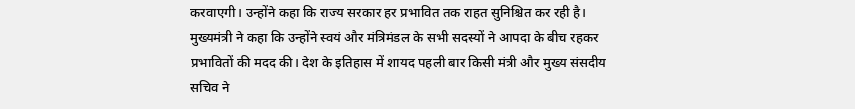करवाएगी। उन्होंने कहा कि राज्य सरकार हर प्रभावित तक राहत सुनिश्चित कर रही है। मुख्यमंत्री ने कहा कि उन्होंने स्वयं और मंत्रिमंडल के सभी सदस्यों ने आपदा के बीच रहकर प्रभावितों की मदद की। देश के इतिहास में शायद पहली बार किसी मंत्री और मुख्य संसदीय सचिव ने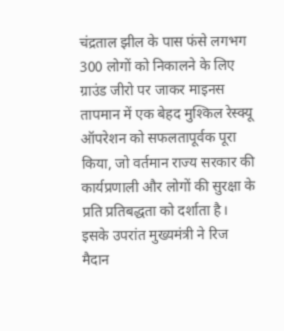चंद्रताल झील के पास फंसे लगभग 300 लोगों को निकालने के लिए ग्राउंड जीरो पर जाकर माइनस तापमान में एक बेहद मुश्किल रेस्क्यू ऑपरेशन को सफलतापूर्वक पूरा किया, जो वर्तमान राज्य सरकार की कार्यप्रणाली और लोगों की सुरक्षा के प्रति प्रतिबद्धता को दर्शाता है। इसके उपरांत मुख्यमंत्री ने रिज मैदान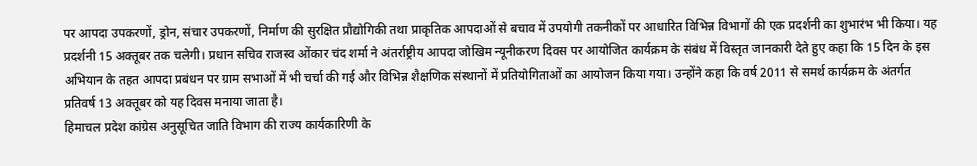पर आपदा उपकरणों, ड्रोन, संचार उपकरणों, निर्माण की सुरक्षित प्रौद्योगिकी तथा प्राकृतिक आपदाओं से बचाव में उपयोगी तकनीकों पर आधारित विभिन्न विभागों की एक प्रदर्शनी का शुभारंभ भी किया। यह प्रदर्शनी 15 अक्तूबर तक चलेगी। प्रधान सचिव राजस्व ओंकार चंद शर्मा ने अंतर्राष्ट्रीय आपदा जोखिम न्यूनीकरण दिवस पर आयोजित कार्यक्रम के संबंध में विस्तृत जानकारी देते हुए कहा कि 15 दिन के इस अभियान के तहत आपदा प्रबंधन पर ग्राम सभाओं में भी चर्चा की गई और विभिन्न शैक्षणिक संस्थानों में प्रतियोगिताओं का आयोजन किया गया। उन्होंने कहा कि वर्ष 2011 से समर्थ कार्यक्रम के अंतर्गत प्रतिवर्ष 13 अक्तूबर को यह दिवस मनाया जाता है।
हिमाचल प्रदेश कांग्रेस अनुसूचित जाति विभाग की राज्य कार्यकारिणी के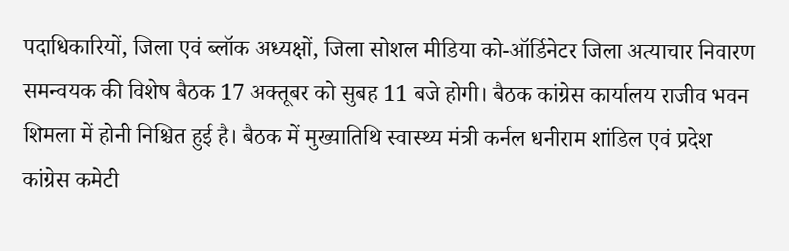पदाधिकारियों, जिला एवं ब्लॉक अध्यक्षों, जिला सोशल मीडिया को-ऑर्डिनेटर जिला अत्याचार निवारण समन्वयक की विशेष बैठक 17 अक्तूबर को सुबह 11 बजे होगी। बैठक कांग्रेस कार्यालय राजीव भवन शिमला में होनी निश्चित हुई है। बैठक में मुख्यातिथि स्वास्थ्य मंत्री कर्नल धनीराम शांडिल एवं प्रदेश कांग्रेस कमेटी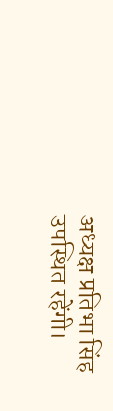अध्यक्ष प्रतिभा सिंह उपस्थित रहेंगी।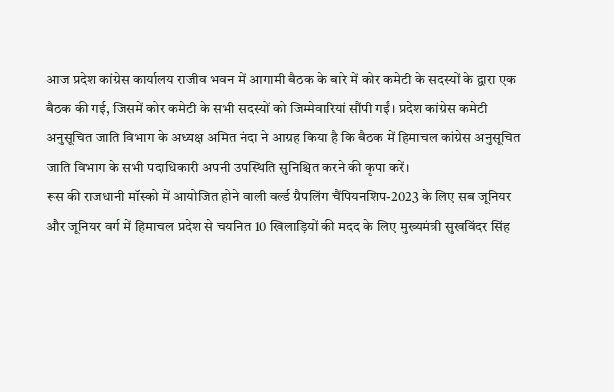आज प्रदेश कांग्रेस कार्यालय राजीव भवन में आगामी बैठक के बारे में कोर कमेटी के सदस्यों के द्वारा एक बैठक की गई, जिसमें कोर कमेटी के सभी सदस्यों को जिम्मेवारियां सौंपी गईं। प्रदेश कांग्रेस कमेटी अनुसूचित जाति विभाग के अध्यक्ष अमित नंदा ने आग्रह किया है कि बैठक में हिमाचल कांग्रेस अनुसूचित जाति विभाग के सभी पदाधिकारी अपनी उपस्थिति सुनिश्चित करने की कृपा करें।
रूस की राजधानी मॉस्को में आयोजित होने वाली वर्ल्ड ग्रैपलिंग चैंपियनशिप-2023 के लिए सब जूनियर और जूनियर वर्ग में हिमाचल प्रदेश से चयनित 10 खिलाड़ियों की मदद के लिए मुख्यमंत्री सुखविंदर सिंह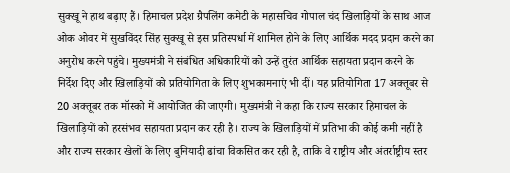सुक्खू ने हाथ बढ़ाए हैं। हिमाचल प्रदेश ग्रैपलिंग कमेटी के महासचिव गोपाल चंद खिलाड़ियों के साथ आज ओक ओवर में सुखविंदर सिंह सुक्खू से इस प्रतिस्पर्धा में शामिल होने के लिए आर्थिक मदद प्रदान करने का अनुरोध करने पहुंचे। मुख्यमंत्री ने संबंधित अधिकारियों को उन्हें तुरंत आर्थिक सहायता प्रदान करने के निर्देश दिए और खिलाड़ियों को प्रतियोगिता के लिए शुभकामनाएं भी दीं। यह प्रतियोगिता 17 अक्तूबर से 20 अक्तूबर तक मॉस्को में आयोजित की जाएगी। मुख्यमंत्री ने कहा कि राज्य सरकार हिमाचल के खिलाड़ियों को हरसंभव सहायता प्रदान कर रही है। राज्य के खिलाड़ियों में प्रतिभा की कोई कमी नहीं है और राज्य सरकार खेलों के लिए बुनियादी ढांचा विकसित कर रही है, ताकि वे राष्ट्रीय और अंतर्राष्ट्रीय स्तर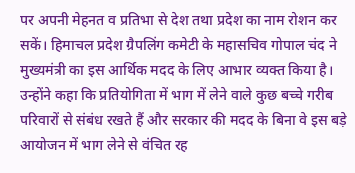पर अपनी मेहनत व प्रतिभा से देश तथा प्रदेश का नाम रोशन कर सकें। हिमाचल प्रदेश ग्रैपलिंग कमेटी के महासचिव गोपाल चंद ने मुख्यमंत्री का इस आर्थिक मदद के लिए आभार व्यक्त किया है। उन्होंने कहा कि प्रतियोगिता में भाग में लेने वाले कुछ बच्चे गरीब परिवारों से संबंध रखते हैं और सरकार की मदद के बिना वे इस बड़े आयोजन में भाग लेने से वंचित रह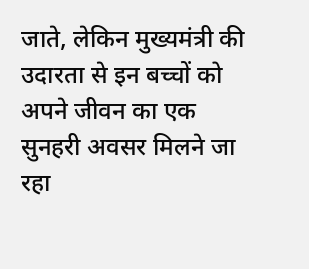जाते, लेकिन मुख्यमंत्री की उदारता से इन बच्चों को अपने जीवन का एक सुनहरी अवसर मिलने जा रहा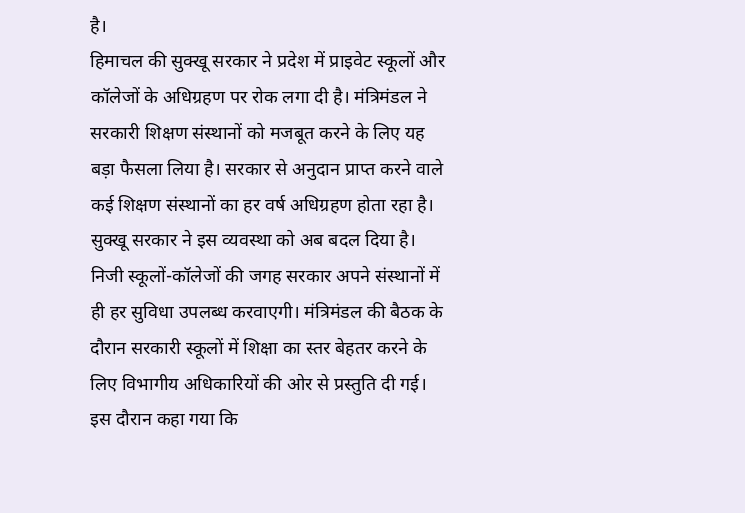है।
हिमाचल की सुक्खू सरकार ने प्रदेश में प्राइवेट स्कूलों और कॉलेजों के अधिग्रहण पर रोक लगा दी है। मंत्रिमंडल ने सरकारी शिक्षण संस्थानों को मजबूत करने के लिए यह बड़ा फैसला लिया है। सरकार से अनुदान प्राप्त करने वाले कई शिक्षण संस्थानों का हर वर्ष अधिग्रहण होता रहा है। सुक्खू सरकार ने इस व्यवस्था को अब बदल दिया है। निजी स्कूलों-कॉलेजों की जगह सरकार अपने संस्थानों में ही हर सुविधा उपलब्ध करवाएगी। मंत्रिमंडल की बैठक के दौरान सरकारी स्कूलों में शिक्षा का स्तर बेहतर करने के लिए विभागीय अधिकारियों की ओर से प्रस्तुति दी गई। इस दौरान कहा गया कि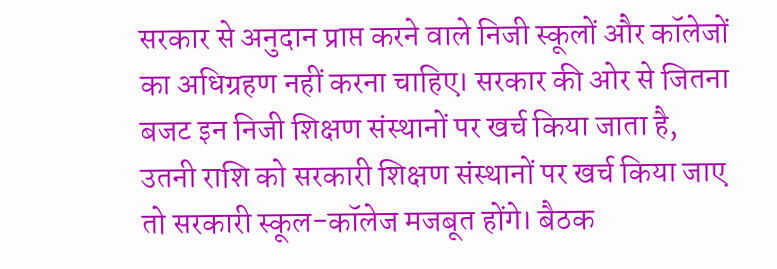सरकार से अनुदान प्राप्त करने वाले निजी स्कूलों और कॉलेजों का अधिग्रहण नहीं करना चाहिए। सरकार की ओर से जितना बजट इन निजी शिक्षण संस्थानों पर खर्च किया जाता है, उतनी राशि को सरकारी शिक्षण संस्थानों पर खर्च किया जाए तो सरकारी स्कूल-कॉलेज मजबूत होंगे। बैठक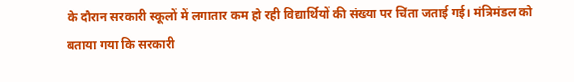के दौरान सरकारी स्कूलों में लगातार कम हो रही विद्यार्थियों की संख्या पर चिंता जताई गई। मंत्रिमंडल को बताया गया कि सरकारी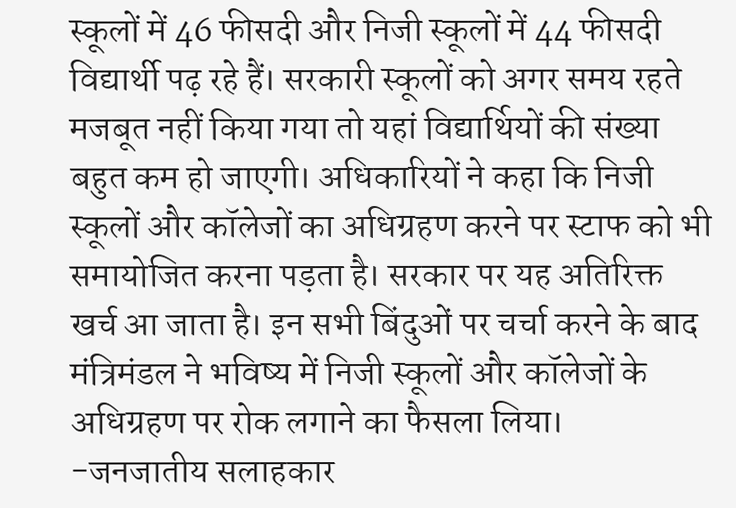स्कूलों में 46 फीसदी और निजी स्कूलों में 44 फीसदी विद्यार्थी पढ़ रहे हैं। सरकारी स्कूलों को अगर समय रहते मजबूत नहीं किया गया तो यहां विद्यार्थियों की संख्या बहुत कम हो जाएगी। अधिकारियों ने कहा कि निजी स्कूलों और कॉलेजों का अधिग्रहण करने पर स्टाफ को भी समायोजित करना पड़ता है। सरकार पर यह अतिरिक्त खर्च आ जाता है। इन सभी बिंदुओं पर चर्चा करने के बाद मंत्रिमंडल ने भविष्य में निजी स्कूलों और कॉलेजों के अधिग्रहण पर रोक लगाने का फैसला लिया।
-जनजातीय सलाहकार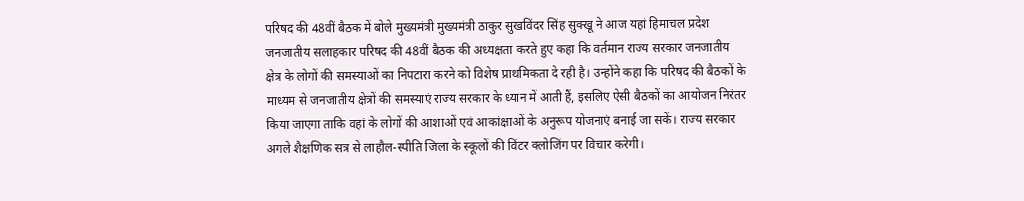परिषद की 48वीं बैठक में बोले मुख्यमंत्री मुख्यमंत्री ठाकुर सुखविंदर सिंह सुक्खू ने आज यहां हिमाचल प्रदेश जनजातीय सलाहकार परिषद की 48वीं बैठक की अध्यक्षता करते हुए कहा कि वर्तमान राज्य सरकार जनजातीय क्षेत्र के लोगों की समस्याओं का निपटारा करने को विशेष प्राथमिकता दे रही है। उन्होंने कहा कि परिषद की बैठकों के माध्यम से जनजातीय क्षेत्रों की समस्याएं राज्य सरकार के ध्यान में आती हैं, इसलिए ऐसी बैठकों का आयोजन निरंतर किया जाएगा ताकि वहां के लोगों की आशाओं एवं आकांक्षाओं के अनुरूप योजनाएं बनाई जा सकें। राज्य सरकार अगले शैक्षणिक सत्र से लाहौल-स्पीति जिला के स्कूलों की विंटर क्लोजिंग पर विचार करेगी।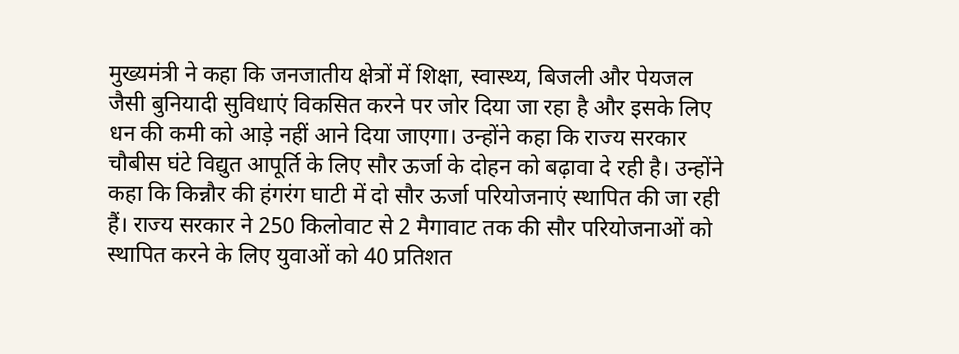मुख्यमंत्री ने कहा कि जनजातीय क्षेत्रों में शिक्षा, स्वास्थ्य, बिजली और पेयजल जैसी बुनियादी सुविधाएं विकसित करने पर जोर दिया जा रहा है और इसके लिए धन की कमी को आड़े नहीं आने दिया जाएगा। उन्होंने कहा कि राज्य सरकार चौबीस घंटे विद्युत आपूर्ति के लिए सौर ऊर्जा के दोहन को बढ़ावा दे रही है। उन्होंने कहा कि किन्नौर की हंगरंग घाटी में दो सौर ऊर्जा परियोजनाएं स्थापित की जा रही हैं। राज्य सरकार ने 250 किलोवाट से 2 मैगावाट तक की सौर परियोजनाओं को स्थापित करने के लिए युवाओं को 40 प्रतिशत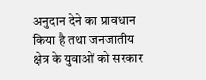अनुदान देने का प्रावधान किया है तथा जनजातीय क्षेत्र के युवाओं को सरकार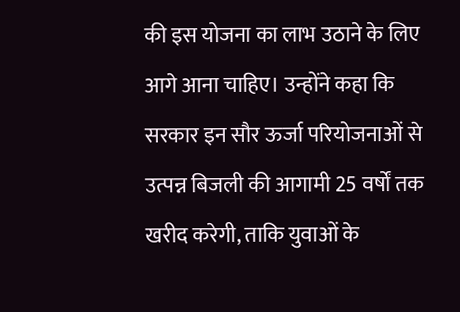की इस योजना का लाभ उठाने के लिए आगे आना चाहिए। उन्होंने कहा कि सरकार इन सौर ऊर्जा परियोजनाओं से उत्पन्न बिजली की आगामी 25 वर्षों तक खरीद करेगी, ताकि युवाओं के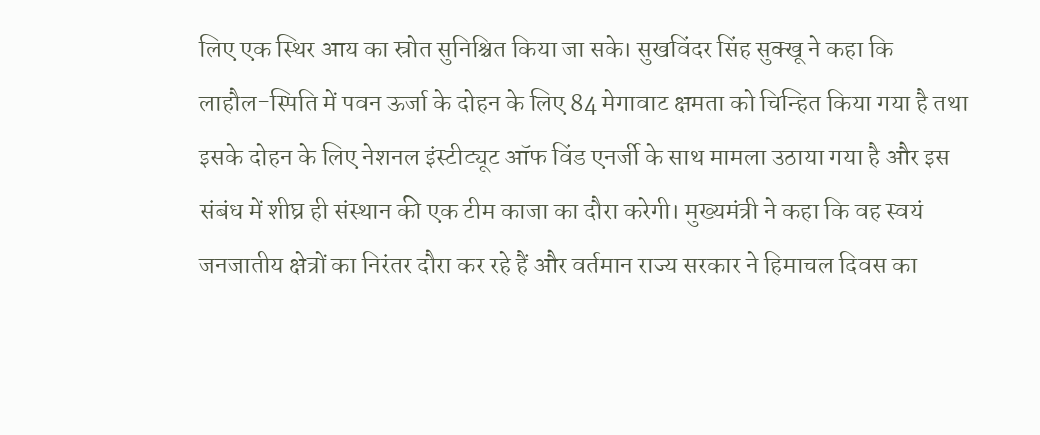लिए एक स्थिर आय का स्रोत सुनिश्चित किया जा सके। सुखविंदर सिंह सुक्खू ने कहा कि लाहौल-स्पिति में पवन ऊर्जा के दोहन के लिए 84 मेगावाट क्षमता को चिन्हित किया गया है तथा इसके दोहन के लिए नेशनल इंस्टीट्यूट ऑफ विंड एनर्जी के साथ मामला उठाया गया है और इस संबंध में शीघ्र ही संस्थान की एक टीम काजा का दौरा करेगी। मुख्यमंत्री ने कहा कि वह स्वयं जनजातीय क्षेत्रों का निरंतर दौरा कर रहे हैं और वर्तमान राज्य सरकार ने हिमाचल दिवस का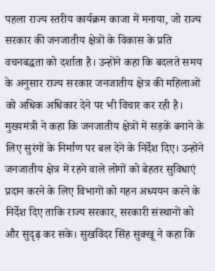पहला राज्य स्तरीय कार्यक्रम काजा में मनाया, जो राज्य सरकार की जनजातीय क्षेत्रों के विकास के प्रति वचनबद्धता को दर्शाता है। उन्होंने कहा कि बदलते समय के अनुसार राज्य सरकार जनजातीय क्षेत्र की महिलाओं को अधिक अधिकार देने पर भी विचार कर रही है। मुख्यमंत्री ने कहा कि जनजातीय क्षेत्रों में सड़कें बनाने के लिए सुरंगों के निर्माण पर बल देने के निर्देश दिए। उन्होंने जनजातीय क्षेत्र में रहने वाले लोगों को बेहतर सुविधाएं प्रदान करने के लिए विभागों को गहन अध्ययन करने के निर्देश दिए ताकि राज्य सरकार, सरकारी संस्थानों को और सुदृढ़ कर सके। सुखविंदर सिंह सुक्खू ने कहा कि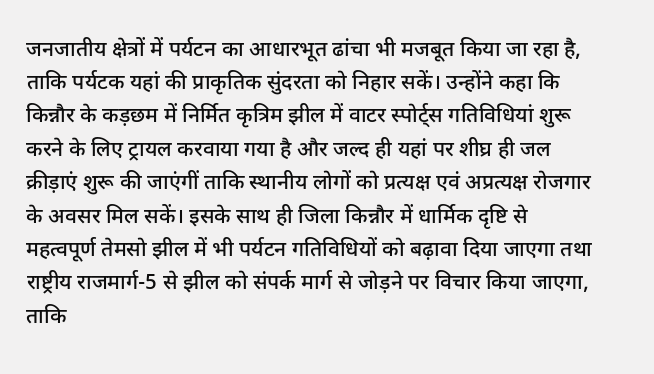जनजातीय क्षेत्रों में पर्यटन का आधारभूत ढांचा भी मजबूत किया जा रहा है, ताकि पर्यटक यहां की प्राकृतिक सुंदरता को निहार सकें। उन्होंने कहा कि किन्नौर के कड़छम में निर्मित कृत्रिम झील में वाटर स्पोर्ट्स गतिविधियां शुरू करने के लिए ट्रायल करवाया गया है और जल्द ही यहां पर शीघ्र ही जल क्रीड़ाएं शुरू की जाएंगीं ताकि स्थानीय लोगों को प्रत्यक्ष एवं अप्रत्यक्ष रोजगार के अवसर मिल सकें। इसके साथ ही जिला किन्नौर में धार्मिक दृष्टि से महत्वपूर्ण तेमसो झील में भी पर्यटन गतिविधियों को बढ़ावा दिया जाएगा तथा राष्ट्रीय राजमार्ग-5 से झील को संपर्क मार्ग से जोड़ने पर विचार किया जाएगा, ताकि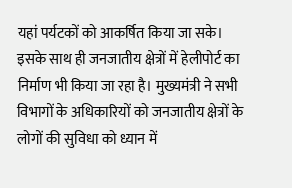यहां पर्यटकों को आकर्षित किया जा सके। इसके साथ ही जनजातीय क्षेत्रों में हेलीपोर्ट का निर्माण भी किया जा रहा है। मुख्यमंत्री ने सभी विभागों के अधिकारियों को जनजातीय क्षेत्रों के लोगों की सुविधा को ध्यान में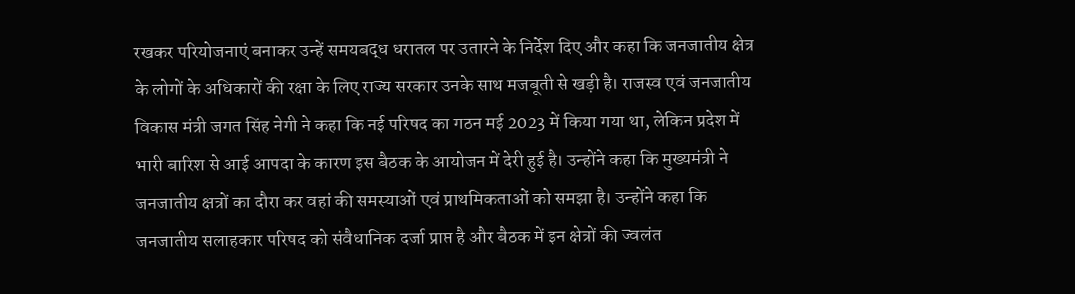रखकर परियोजनाएं बनाकर उन्हें समयबद्ध धरातल पर उतारने के निर्देश दिए और कहा कि जनजातीय क्षेत्र के लोगों के अधिकारों की रक्षा के लिए राज्य सरकार उनके साथ मजबूती से खड़ी है। राजस्व एवं जनजातीय विकास मंत्री जगत सिंह नेगी ने कहा कि नई परिषद का गठन मई 2023 में किया गया था, लेकिन प्रदेश में भारी बारिश से आई आपदा के कारण इस बैठक के आयोजन में देरी हुई है। उन्होंने कहा कि मुख्यमंत्री ने जनजातीय क्षत्रों का दौरा कर वहां की समस्याओं एवं प्राथमिकताओं को समझा है। उन्होंने कहा कि जनजातीय सलाहकार परिषद को संवैधानिक दर्जा प्राप्त है और बैठक में इन क्षेत्रों की ज्वलंत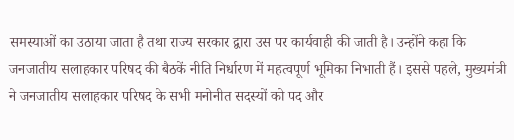समस्याओं का उठाया जाता है तथा राज्य सरकार द्वारा उस पर कार्यवाही की जाती है। उन्होंने कहा कि जनजातीय सलाहकार परिषद की बैठकें नीति निर्धारण में महत्वपूर्ण भूमिका निभाती हैं। इससे पहले, मुख्यमंत्री ने जनजातीय सलाहकार परिषद के सभी मनोनीत सदस्यों को पद और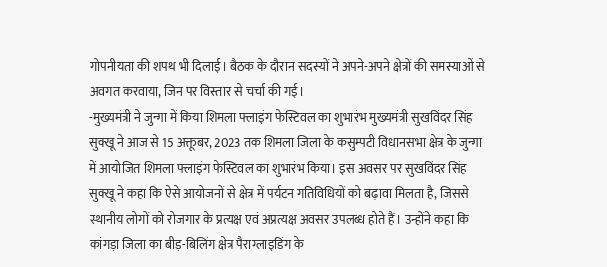गोपनीयता की शपथ भी दिलाई। बैठक के दौरान सदस्यों ने अपने-अपने क्षेत्रों की समस्याओं से अवगत करवाया, जिन पर विस्तार से चर्चा की गई।
-मुख्यमंत्री ने जुन्गा में किया शिमला फ्लाइंग फेस्टिवल का शुभारंभ मुख्यमंत्री सुखविंदर सिंह सुक्खू ने आज से 15 अक्तूबर, 2023 तक शिमला जिला के कसुम्पटी विधानसभा क्षेत्र के जुन्गा में आयोजित शिमला फ्लाइंग फेस्टिवल का शुभारंभ किया। इस अवसर पर सुखविंदर सिंह सुक्खू ने कहा कि ऐसे आयोजनों से क्षेत्र में पर्यटन गतिविधियों को बढ़ावा मिलता है, जिससे स्थानीय लोगों को रोजगार के प्रत्यक्ष एवं अप्रत्यक्ष अवसर उपलब्ध होते हैं। उन्होंने कहा कि कांगड़ा जिला का बीड़-बिलिंग क्षेत्र पैराग्लाइडिंग के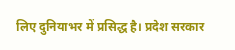लिए दुनियाभर में प्रसिद्ध है। प्रदेश सरकार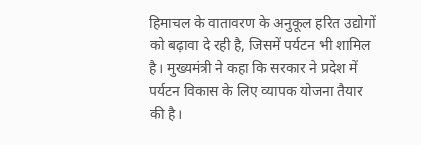हिमाचल के वातावरण के अनुकूल हरित उद्योगों को बढ़ावा दे रही है, जिसमें पर्यटन भी शामिल है। मुख्यमंत्री ने कहा कि सरकार ने प्रदेश में पर्यटन विकास के लिए व्यापक योजना तैयार की है।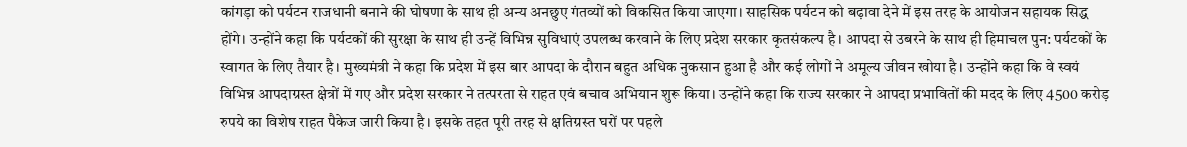कांगड़ा को पर्यटन राजधानी बनाने की घोषणा के साथ ही अन्य अनछुए गंतव्यों को विकसित किया जाएगा। साहसिक पर्यटन को बढ़ावा देने में इस तरह के आयोजन सहायक सिद्ध होंगे। उन्होंने कहा कि पर्यटकों की सुरक्षा के साथ ही उन्हें विभिन्न सुविधाएं उपलब्ध करवाने के लिए प्रदेश सरकार कृतसंकल्प है। आपदा से उबरने के साथ ही हिमाचल पुन: पर्यटकों के स्वागत के लिए तैयार है। मुख्यमंत्री ने कहा कि प्रदेश में इस बार आपदा के दौरान बहुत अधिक नुकसान हुआ है और कई लोगों ने अमूल्य जीवन खोया है। उन्होंने कहा कि वे स्वयं विभिन्न आपदाग्रस्त क्षेत्रों में गए और प्रदेश सरकार ने तत्परता से राहत एवं बचाव अभियान शुरू किया। उन्होंने कहा कि राज्य सरकार ने आपदा प्रभावितों की मदद के लिए 4500 करोड़ रुपये का विशेष राहत पैकेज जारी किया है। इसके तहत पूरी तरह से क्षतिग्रस्त घरों पर पहले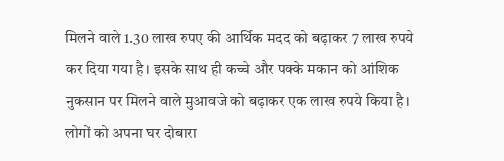मिलने वाले 1.30 लाख रुपए की आर्थिक मदद को बढ़ाकर 7 लाख रुपये कर दिया गया है। इसके साथ ही कच्चे और पक्के मकान को आंशिक नुकसान पर मिलने वाले मुआवजे को बढ़ाकर एक लाख रुपये किया है। लोगों को अपना घर दोबारा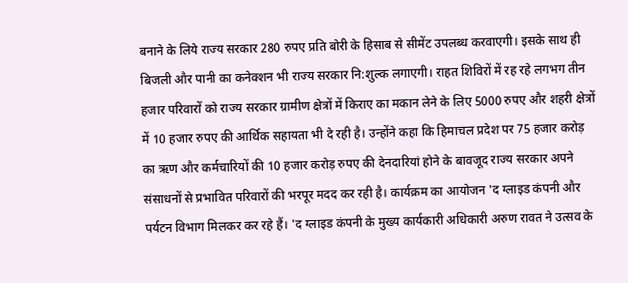बनाने के लिये राज्य सरकार 280 रुपए प्रति बोरी के हिसाब से सीमेंट उपलब्ध करवाएगी। इसके साथ ही बिजली और पानी का कनेक्शन भी राज्य सरकार नि:शुल्क लगाएगी। राहत शिविरों में रह रहे लगभग तीन हजार परिवारों को राज्य सरकार ग्रामीण क्षेत्रों में किराए का मकान लेने के लिए 5000 रुपए और शहरी क्षेत्रों में 10 हजार रुपए की आर्थिक सहायता भी दे रही है। उन्होंने कहा कि हिमाचल प्रदेश पर 75 हजार करोड़ का ऋण और कर्मचारियों की 10 हजार करोड़ रुपए की देनदारियां होने के बावजूद राज्य सरकार अपने संसाधनों से प्रभावित परिवारों की भरपूर मदद कर रही है। कार्यक्रम का आयोजन 'द ग्लाइड कंपनी और पर्यटन विभाग मिलकर कर रहे हैं। 'द ग्लाइड कंपनी के मुख्य कार्यकारी अधिकारी अरुण रावत ने उत्सव के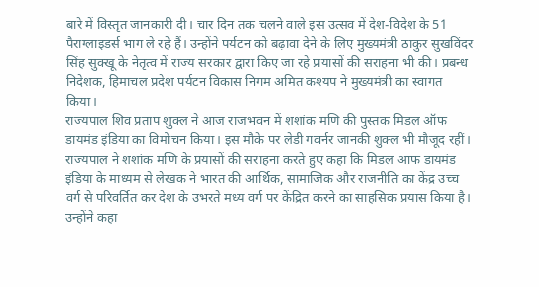बारे में विस्तृत जानकारी दी। चार दिन तक चलने वाले इस उत्सव में देश-विदेश के 51 पैराग्लाइडर्स भाग ले रहे हैं। उन्होंने पर्यटन को बढ़ावा देने के लिए मुख्यमंत्री ठाकुर सुखविंदर सिंह सुक्खू के नेतृत्व में राज्य सरकार द्वारा किए जा रहे प्रयासों की सराहना भी की। प्रबन्ध निदेशक, हिमाचल प्रदेश पर्यटन विकास निगम अमित कश्यप ने मुख्यमंत्री का स्वागत किया।
राज्यपाल शिव प्रताप शुक्ल ने आज राजभवन में शशांक मणि की पुस्तक मिडल ऑफ डायमंड इंडिया का विमोचन किया। इस मौके पर लेडी गवर्नर जानकी शुक्ल भी मौजूद रहीं। राज्यपाल ने शशांक मणि के प्रयासों की सराहना करते हुए कहा कि मिडल आफ डायमंड इंडिया के माध्यम से लेखक ने भारत की आर्थिक, सामाजिक और राजनीति का केंद्र उच्च वर्ग से परिवर्तित कर देश के उभरते मध्य वर्ग पर केंद्रित करने का साहसिक प्रयास किया है। उन्होंने कहा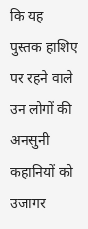कि यह पुस्तक हाशिए पर रहने वाले उन लोगों की अनसुनी कहानियों को उजागर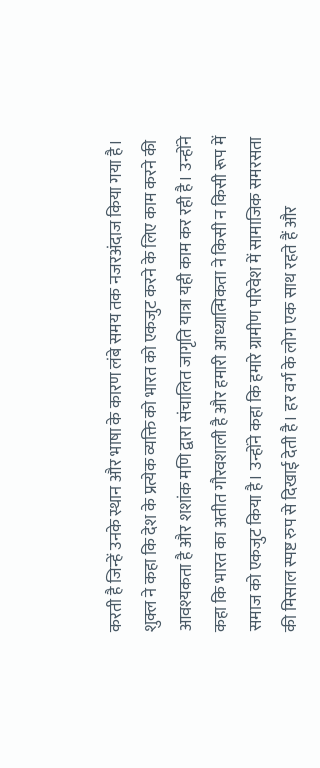करती है जिन्हें उनके स्थान और भाषा के कारण लंबे समय तक नजरअंदाज किया गया है। शुक्ल ने कहा कि देश के प्रत्येक व्यक्ति को भारत को एकजुट करने के लिए काम करने की आवश्यकता है और शशांक मणि द्वारा संचालित जागृति यात्रा यही काम कर रही है। उन्होंने कहा कि भारत का अतीत गौरवशाली है और हमारी आध्यात्मिकता ने किसी न किसी रूप में समाज को एकजुट किया है। उन्होंने कहा कि हमारे ग्रामीण परिवेश में सामाजिक समरसता की मिसाल स्पष्ट रुप से दिखाई देती है। हर वर्ग के लोग एक साथ रहते हैं और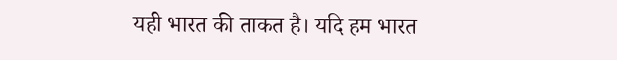यही भारत की ताकत है। यदि हम भारत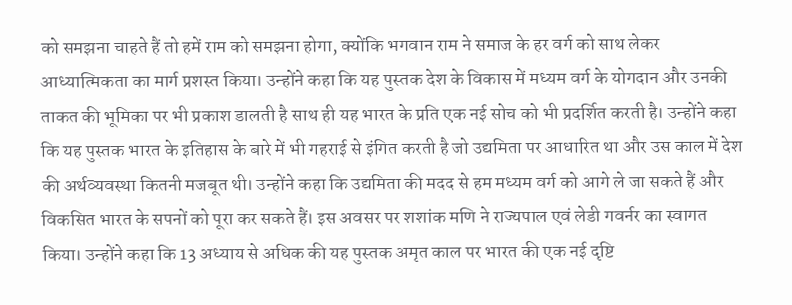को समझना चाहते हैं तो हमें राम को समझना होगा, क्योंकि भगवान राम ने समाज के हर वर्ग को साथ लेकर आध्यात्मिकता का मार्ग प्रशस्त किया। उन्होंने कहा कि यह पुस्तक देश के विकास में मध्यम वर्ग के योगदान और उनकी ताकत की भूमिका पर भी प्रकाश डालती है साथ ही यह भारत के प्रति एक नई सोच को भी प्रदर्शित करती है। उन्होंने कहा कि यह पुस्तक भारत के इतिहास के बारे में भी गहराई से इंगित करती है जो उद्यमिता पर आधारित था और उस काल में देश की अर्थव्यवस्था कितनी मजबूत थी। उन्होंने कहा कि उद्यमिता की मदद से हम मध्यम वर्ग को आगे ले जा सकते हैं और विकसित भारत के सपनों को पूरा कर सकते हैं। इस अवसर पर शशांक मणि ने राज्यपाल एवं लेडी गवर्नर का स्वागत किया। उन्होंने कहा कि 13 अध्याय से अधिक की यह पुस्तक अमृत काल पर भारत की एक नई दृष्टि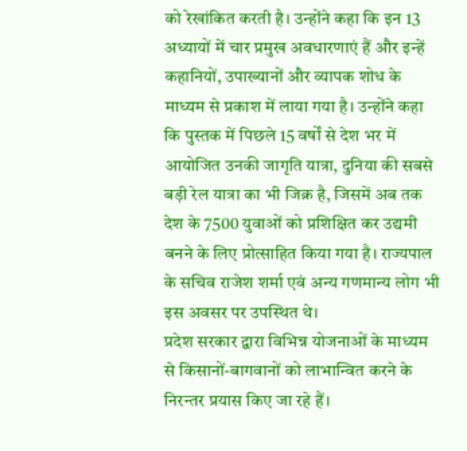को रेखांकित करती है। उन्होंने कहा कि इन 13 अध्यायों में चार प्रमुख अवधारणाएं हैं और इन्हें कहानियों, उपाख्यानों और व्यापक शोध के माध्यम से प्रकाश में लाया गया है। उन्होंने कहा कि पुस्तक में पिछले 15 वर्षों से देश भर में आयोजित उनकी जागृति यात्रा, दुनिया की सबसे बड़ी रेल यात्रा का भी जिक्र है, जिसमें अब तक देश के 7500 युवाओं को प्रशिक्षित कर उद्यमी बनने के लिए प्रोत्साहित किया गया है। राज्यपाल के सचिव राजेश शर्मा एवं अन्य गणमान्य लोग भी इस अवसर पर उपस्थित थे।
प्रदेश सरकार द्वारा विभिन्न योजनाओं के माध्यम से किसानों-बागवानों को लाभान्वित करने के निरन्तर प्रयास किए जा रहे हैं।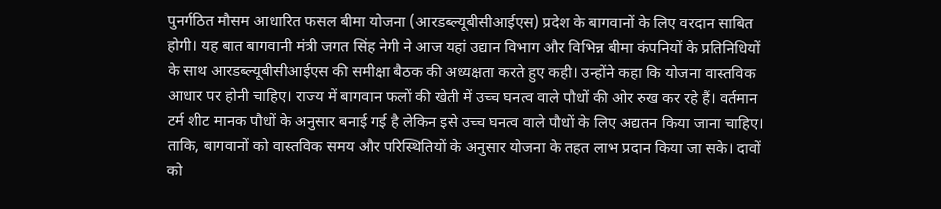पुनर्गठित मौसम आधारित फसल बीमा योजना (आरडब्ल्यूबीसीआईएस) प्रदेश के बागवानों के लिए वरदान साबित होगी। यह बात बागवानी मंत्री जगत सिंह नेगी ने आज यहां उद्यान विभाग और विभिन्न बीमा कंपनियों के प्रतिनिधियों के साथ आरडब्ल्यूबीसीआईएस की समीक्षा बैठक की अध्यक्षता करते हुए कही। उन्होंने कहा कि योजना वास्तविक आधार पर होनी चाहिए। राज्य में बागवान फलों की खेती में उच्च घनत्व वाले पौधों की ओर रुख कर रहे हैं। वर्तमान टर्म शीट मानक पौधों के अनुसार बनाई गई है लेकिन इसे उच्च घनत्व वाले पौधों के लिए अद्यतन किया जाना चाहिए। ताकि, बागवानों को वास्तविक समय और परिस्थितियों के अनुसार योजना के तहत लाभ प्रदान किया जा सके। दावों को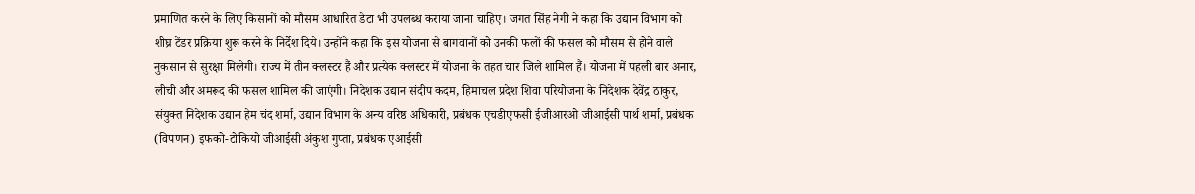प्रमाणित करने के लिए किसानों को मौसम आधारित डेटा भी उपलब्ध कराया जाना चाहिए। जगत सिंह नेगी ने कहा कि उद्यान विभाग को शीघ्र टेंडर प्रक्रिया शुरू करने के निर्देश दिये। उन्होंने कहा कि इस योजना से बागवानों को उनकी फलों की फसल को मौसम से होने वाले नुकसान से सुरक्षा मिलेगी। राज्य में तीन क्लस्टर हैं और प्रत्येक क्लस्टर में योजना के तहत चार जिले शामिल हैं। योजना में पहली बार अनार, लीची और अमरूद की फसल शामिल की जाएंगी। निदेशक उद्यान संदीप कदम, हिमाचल प्रदेश शिवा परियोजना के निदेशक देवेंद्र ठाकुर, संयुक्त निदेशक उद्यान हेम चंद शर्मा, उद्यान विभाग के अन्य वरिष्ठ अधिकारी, प्रबंधक एचडीएफसी ईजीआरओ जीआईसी पार्थ शर्मा, प्रबंधक (विपणन) इफको-टोकियो जीआईसी अंकुश गुप्ता, प्रबंधक एआईसी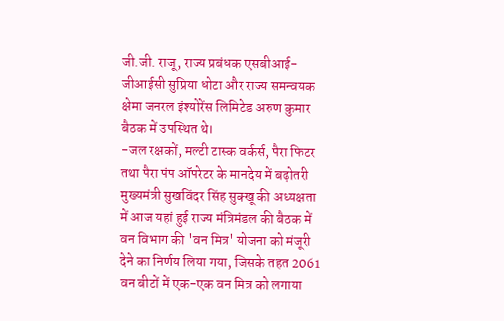जी.जी. राजू, राज्य प्रबंधक एसबीआई-जीआईसी सुप्रिया धोटा और राज्य समन्वयक क्षेमा जनरल इंश्योरेंस लिमिटेड अरुण कुमार बैठक में उपस्थित थे।
-जल रक्षकों, मल्टी टास्क वर्कर्स, पैरा फिटर तथा पैरा पंप ऑपरेटर के मानदेय में बढ़ोतरी मुख्यमंत्री सुखविंदर सिंह सुक्खू की अध्यक्षता में आज यहां हुई राज्य मंत्रिमंडल की बैठक में वन विभाग की 'वन मित्र' योजना को मंजूरी देने का निर्णय लिया गया, जिसके तहत 2061 वन बीटों में एक-एक वन मित्र को लगाया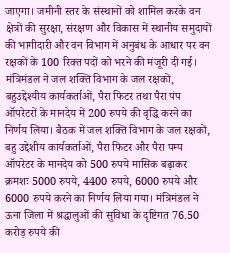जाएगा। जमीनी स्तर के संस्थानों को शामिल करके वन क्षेत्रों की सुरक्षा, संरक्षण और विकास में स्थानीय समुदायों की भागीदारी और वन विभाग में अनुबंध के आधार पर वन रक्षकों के 100 रिक्त पदों को भरने की मंजूरी दी गई। मंत्रिमंडल ने जल शक्ति विभाग के जल रक्षकों, बहुउद्देश्यीय कार्यकर्ताओं, पैरा फिटर तथा पैरा पंप ऑपरेटरों के मानदेय में 200 रुपये की वृद्धि करने का निर्णय लिया। बैठक में जल शक्ति विभाग के जल रक्षकों, बहु उद्देशीय कार्यकर्ताओं, पैरा फिटर और पैरा पम्प ऑपरेटर के मानदेय को 500 रुपये मासिक बढ़ाकर क्रमशः 5000 रुपये, 4400 रुपये, 6000 रुपये और 6000 रुपये करने का निर्णय लिया गया। मंत्रिमंडल ने ऊना जिला में श्रद्धालुओं की सुविधा के दृष्टिगत 76.50 करोड़ रुपये की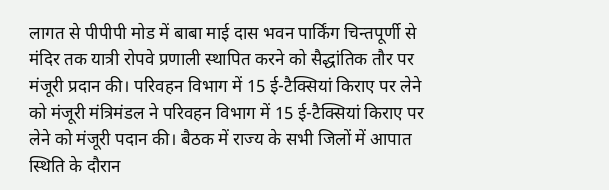लागत से पीपीपी मोड में बाबा माई दास भवन पार्किंग चिन्तपूर्णी से मंदिर तक यात्री रोपवे प्रणाली स्थापित करने को सैद्धांतिक तौर पर मंजूरी प्रदान की। परिवहन विभाग में 15 ई-टैक्सियां किराए पर लेने को मंजूरी मंत्रिमंडल ने परिवहन विभाग में 15 ई-टैक्सियां किराए पर लेने को मंजूरी पदान की। बैठक में राज्य के सभी जिलों में आपात स्थिति के दौरान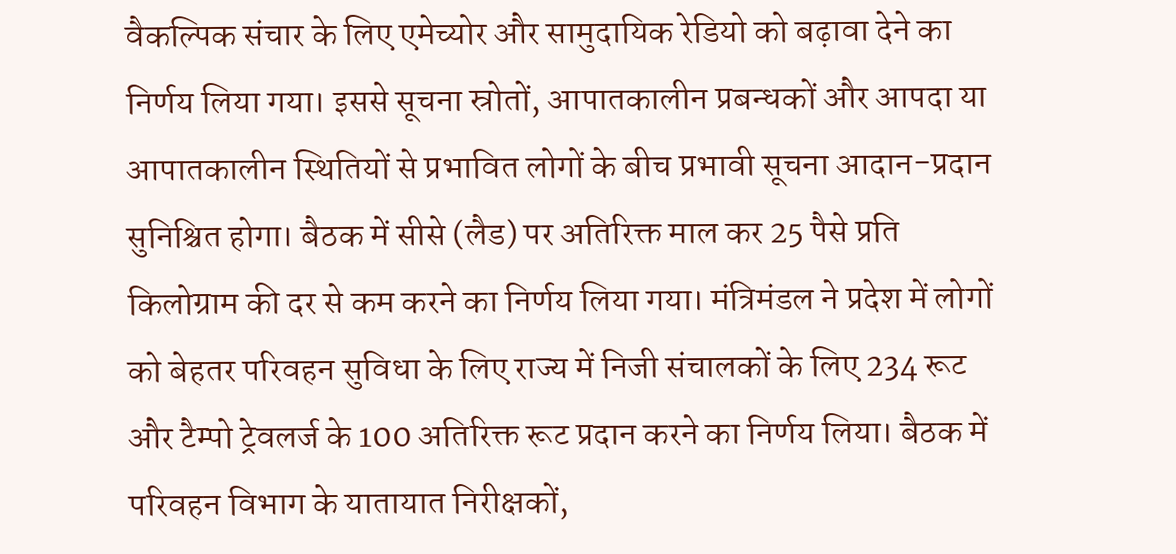वैकल्पिक संचार के लिए एमेच्योर और सामुदायिक रेडियो को बढ़ावा देने का निर्णय लिया गया। इससे सूचना स्रोतों, आपातकालीन प्रबन्धकों और आपदा या आपातकालीन स्थितियों से प्रभावित लोगों के बीच प्रभावी सूचना आदान-प्रदान सुनिश्चित होगा। बैठक में सीसे (लैड) पर अतिरिक्त माल कर 25 पैसे प्रति किलोग्राम की दर से कम करने का निर्णय लिया गया। मंत्रिमंडल ने प्रदेश में लोगों को बेहतर परिवहन सुविधा के लिए राज्य में निजी संचालकों के लिए 234 रूट और टैम्पो ट्रेवलर्ज के 100 अतिरिक्त रूट प्रदान करने का निर्णय लिया। बैठक में परिवहन विभाग के यातायात निरीक्षकों,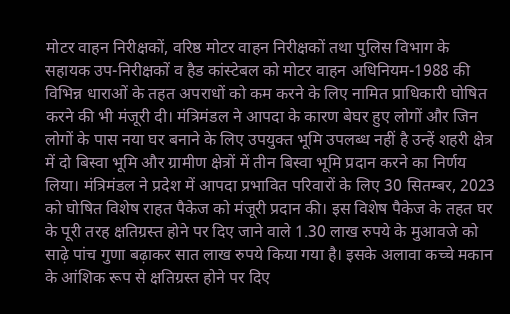मोटर वाहन निरीक्षकों, वरिष्ठ मोटर वाहन निरीक्षकों तथा पुलिस विभाग के सहायक उप-निरीक्षकों व हैड कांस्टेबल को मोटर वाहन अधिनियम-1988 की विभिन्न धाराओं के तहत अपराधों को कम करने के लिए नामित प्राधिकारी घोषित करने की भी मंजूरी दी। मंत्रिमंडल ने आपदा के कारण बेघर हुए लोगों और जिन लोगों के पास नया घर बनाने के लिए उपयुक्त भूमि उपलब्ध नहीं है उन्हें शहरी क्षेत्र में दो बिस्वा भूमि और ग्रामीण क्षेत्रों में तीन बिस्वा भूमि प्रदान करने का निर्णय लिया। मंत्रिमंडल ने प्रदेश में आपदा प्रभावित परिवारों के लिए 30 सितम्बर, 2023 को घोषित विशेष राहत पैकेज को मंजूरी प्रदान की। इस विशेष पैकेज के तहत घर के पूरी तरह क्षतिग्रस्त होने पर दिए जाने वाले 1.30 लाख रुपये के मुआवजे को साढ़े पांच गुणा बढ़ाकर सात लाख रुपये किया गया है। इसके अलावा कच्चे मकान के आंशिक रूप से क्षतिग्रस्त होने पर दिए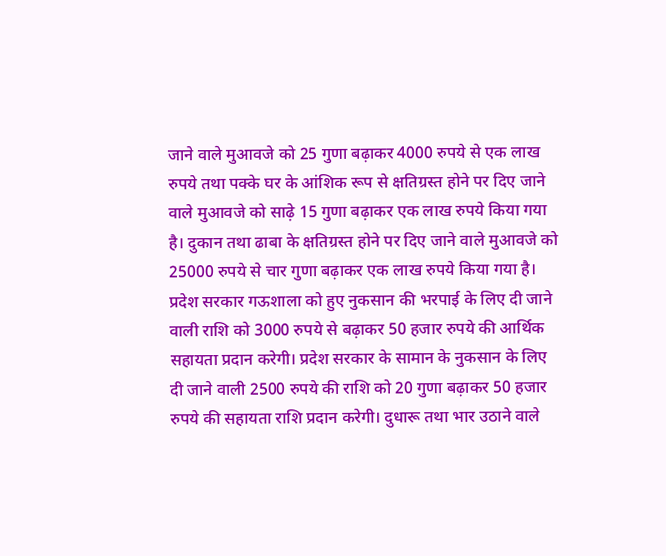जाने वाले मुआवजे को 25 गुणा बढ़ाकर 4000 रुपये से एक लाख रुपये तथा पक्के घर के आंशिक रूप से क्षतिग्रस्त होने पर दिए जाने वाले मुआवजे को साढ़े 15 गुणा बढ़ाकर एक लाख रुपये किया गया है। दुकान तथा ढाबा के क्षतिग्रस्त होने पर दिए जाने वाले मुआवजे को 25000 रुपये से चार गुणा बढ़ाकर एक लाख रुपये किया गया है। प्रदेश सरकार गऊशाला को हुए नुकसान की भरपाई के लिए दी जाने वाली राशि को 3000 रुपये से बढ़ाकर 50 हजार रुपये की आर्थिक सहायता प्रदान करेगी। प्रदेश सरकार के सामान के नुकसान के लिए दी जाने वाली 2500 रुपये की राशि को 20 गुणा बढ़ाकर 50 हजार रुपये की सहायता राशि प्रदान करेगी। दुधारू तथा भार उठाने वाले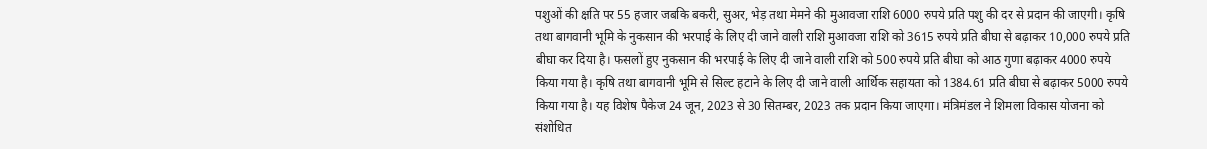पशुओं की क्षति पर 55 हजार जबकि बकरी, सुअर, भेड़ तथा मेमने की मुआवजा राशि 6000 रुपये प्रति पशु की दर से प्रदान की जाएगी। कृषि तथा बागवानी भूमि के नुकसान की भरपाई के लिए दी जाने वाली राशि मुआवजा राशि को 3615 रुपये प्रति बीघा से बढ़ाकर 10,000 रुपये प्रति बीघा कर दिया है। फसलों हुए नुकसान की भरपाई के लिए दी जाने वाली राशि को 500 रुपये प्रति बीघा को आठ गुणा बढ़ाकर 4000 रुपये किया गया है। कृषि तथा बागवानी भूमि से सिल्ट हटाने के लिए दी जाने वाली आर्थिक सहायता को 1384.61 प्रति बीघा से बढ़ाकर 5000 रुपये किया गया है। यह विशेष पैकेज 24 जून, 2023 से 30 सितम्बर, 2023 तक प्रदान किया जाएगा। मंत्रिमंडल ने शिमला विकास योजना को संशोधित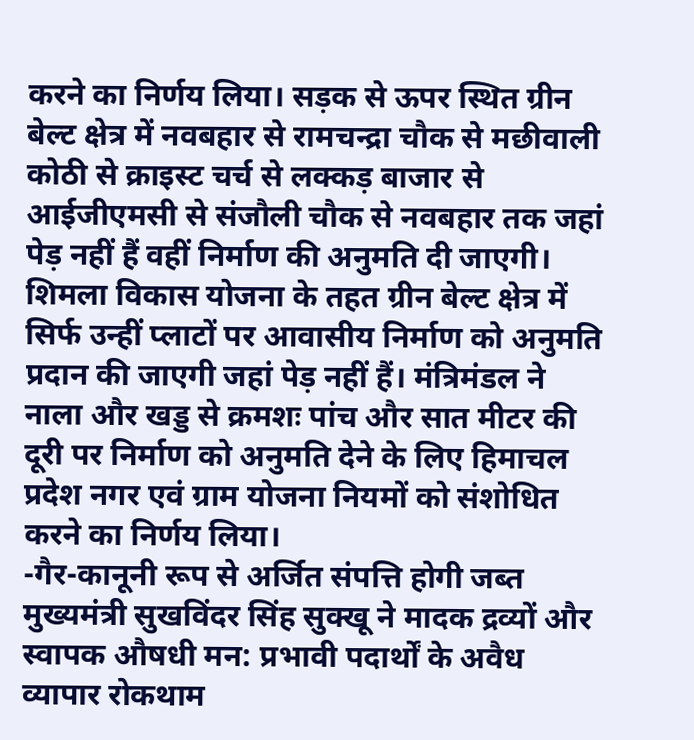करने का निर्णय लिया। सड़क से ऊपर स्थित ग्रीन बेल्ट क्षेत्र में नवबहार से रामचन्द्रा चौक से मछीवाली कोठी से क्राइस्ट चर्च से लक्कड़ बाजार से आईजीएमसी से संजौली चौक से नवबहार तक जहां पेड़ नहीं हैं वहीं निर्माण की अनुमति दी जाएगी। शिमला विकास योजना के तहत ग्रीन बेल्ट क्षेत्र में सिर्फ उन्हीं प्लाटों पर आवासीय निर्माण को अनुमति प्रदान की जाएगी जहां पेड़ नहीं हैं। मंत्रिमंडल ने नाला और खड्ड से क्रमशः पांच और सात मीटर की दूरी पर निर्माण को अनुमति देने के लिए हिमाचल प्रदेश नगर एवं ग्राम योजना नियमों को संशोधित करने का निर्णय लिया।
-गैर-कानूनी रूप से अर्जित संपत्ति होगी जब्त मुख्यमंत्री सुखविंदर सिंह सुक्खू ने मादक द्रव्यों और स्वापक औषधी मन: प्रभावी पदार्थों के अवैध व्यापार रोकथाम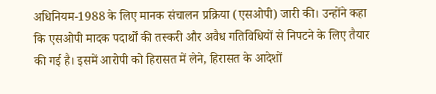अधिनियम-1988 के लिए मानक संचालन प्रक्रिया (एसओपी) जारी की। उन्होंने कहा कि एसओपी मादक पदार्थों की तस्करी और अवैध गतिविधियों से निपटने के लिए तैयार की गई है। इसमें आरोपी को हिरासत में लेने, हिरासत के आदेशों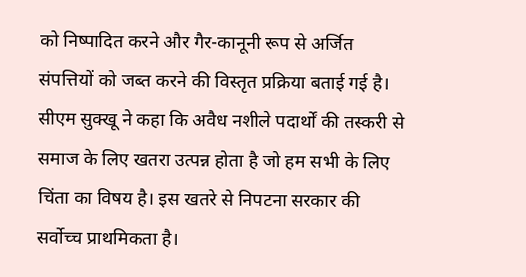को निष्पादित करने और गैर-कानूनी रूप से अर्जित संपत्तियों को जब्त करने की विस्तृत प्रक्रिया बताई गई है। सीएम सुक्खू ने कहा कि अवैध नशीले पदार्थों की तस्करी से समाज के लिए खतरा उत्पन्न होता है जो हम सभी के लिए चिंता का विषय है। इस खतरे से निपटना सरकार की सर्वोच्च प्राथमिकता है।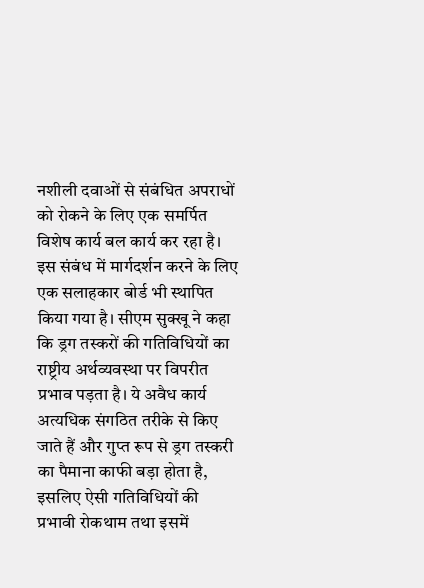नशीली दवाओं से संबंधित अपराधों को रोकने के लिए एक समर्पित विशेष कार्य बल कार्य कर रहा है। इस संबंध में मार्गदर्शन करने के लिए एक सलाहकार बोर्ड भी स्थापित किया गया है। सीएम सुक्खू ने कहा कि ड्रग तस्करों की गतिविधियों का राष्ट्रीय अर्थव्यवस्था पर विपरीत प्रभाव पड़ता है। ये अवैध कार्य अत्यधिक संगठित तरीके से किए जाते हैं और गुप्त रूप से ड्रग तस्करी का पैमाना काफी बड़ा होता है, इसलिए ऐसी गतिविधियों की प्रभावी रोकथाम तथा इसमें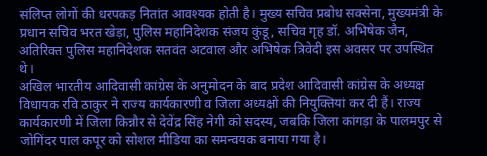संलिप्त लोगों की धरपकड़ नितांत आवश्यक होती है। मुख्य सचिव प्रबोध सक्सेना, मुख्यमंत्री के प्रधान सचिव भरत खेड़ा, पुलिस महानिदेशक संजय कुंडू, सचिव गृह डॉ. अभिषेक जैन, अतिरिक्त पुलिस महानिदेशक सतवंत अटवाल और अभिषेक त्रिवेदी इस अवसर पर उपस्थित थे।
अखिल भारतीय आदिवासी कांग्रेस के अनुमोदन के बाद प्रदेश आदिवासी कांग्रेस के अध्यक्ष विधायक रवि ठाकुर ने राज्य कार्यकारणी व जिला अध्यक्षों की नियुक्तियां कर दी हैं। राज्य कार्यकारणी में जिला किन्नौर से देवेंद्र सिंह नेगी को सदस्य, जबकि जिला कांगड़ा के पालमपुर से जोगिंदर पाल कपूर को सोशल मीडिया का समन्वयक बनाया गया है।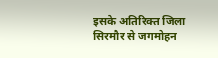इसके अतिरिक्त जिला सिरमौर से जगमोहन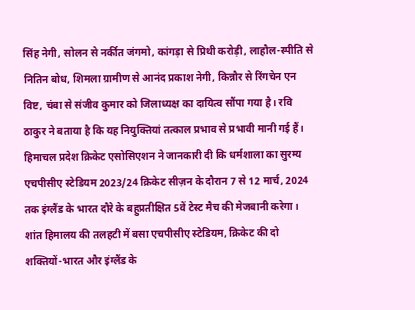सिंह नेगी, सोलन से नर्कीत जंगमो, कांगड़ा से प्रिथी करोड़ी, लाहौल-स्पीति से नितिन बोध, शिमला ग्रामीण से आनंद प्रकाश नेगी, किन्नौर से रिंगचेन एन विष्ट, चंबा से संजीव कुमार को जिलाध्यक्ष का दायित्व सौंपा गया है। रवि ठाकुर ने बताया है कि यह नियुक्तियां तत्काल प्रभाव से प्रभावी मानी गई हैं।
हिमाचल प्रदेश क्रिकेट एसोसिएशन ने जानकारी दी कि धर्मशाला का सुरम्य एचपीसीए स्टेडियम 2023/24 क्रिकेट सीज़न के दौरान 7 से 12 मार्च, 2024 तक इंग्लैंड के भारत दौरे के बहुप्रतीक्षित 5वें टेस्ट मैच की मेजबानी करेगा। शांत हिमालय की तलहटी में बसा एचपीसीए स्टेडियम, क्रिकेट की दो शक्तियों-भारत और इंग्लैंड के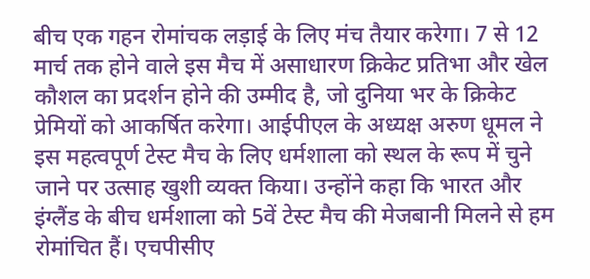बीच एक गहन रोमांचक लड़ाई के लिए मंच तैयार करेगा। 7 से 12 मार्च तक होने वाले इस मैच में असाधारण क्रिकेट प्रतिभा और खेल कौशल का प्रदर्शन होने की उम्मीद है, जो दुनिया भर के क्रिकेट प्रेमियों को आकर्षित करेगा। आईपीएल के अध्यक्ष अरुण धूमल ने इस महत्वपूर्ण टेस्ट मैच के लिए धर्मशाला को स्थल के रूप में चुने जाने पर उत्साह खुशी व्यक्त किया। उन्होंने कहा कि भारत और इंग्लैंड के बीच धर्मशाला को 5वें टेस्ट मैच की मेजबानी मिलने से हम रोमांचित हैं। एचपीसीए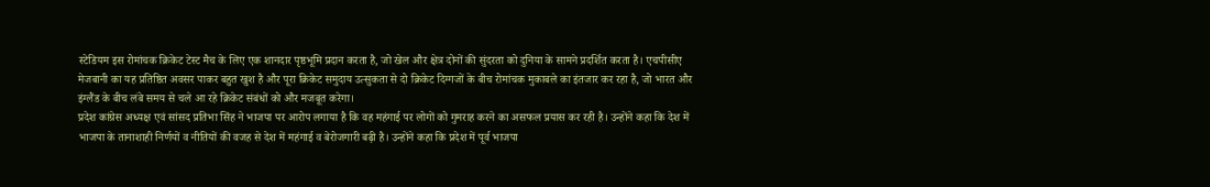स्टेडियम इस रोमांचक क्रिकेट टेस्ट मैच के लिए एक शानदार पृष्ठभूमि प्रदान करता है, जो खेल और क्षेत्र दोनों की सुंदरता को दुनिया के सामने प्रदर्शित करता है। एचपीसीए मेजबानी का यह प्रतिष्ठित अवसर पाकर बहुत खुश है और पूरा क्रिकेट समुदाय उत्सुकता से दो क्रिकेट दिग्गजों के बीच रोमांचक मुकाबले का इंतजार कर रहा है, जो भारत और इंग्लैंड के बीच लंबे समय से चले आ रहे क्रिकेट संबंधों को और मजबूत करेगा।
प्रदेश कांग्रेस अध्यक्ष एवं सांसद प्रतिभा सिंह ने भाजपा पर आरोप लगाया है कि वह महंगाई पर लोगों को गुमराह करने का असफल प्रयास कर रही है। उन्होंने कहा कि देश में भाजपा के तानाशाही निर्णयों व नीतियों की वजह से देश में महंगाई व बेरोजगारी बढ़ी है। उन्होंने कहा कि प्रदेश में पूर्व भाजपा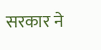सरकार ने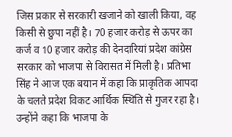जिस प्रकार से सरकारी खजाने को खाली किया, वह किसी से छुपा नहीं है। 70 हजार करोड़ से ऊपर का कर्ज व 10 हजार करोड़ की देनदारियां प्रदेश कांग्रेस सरकार को भाजपा से विरासत में मिली है। प्रतिभा सिंह ने आज एक बयान में कहा कि प्राकृतिक आपदा के चलते प्रदेश विकट आर्थिक स्थिति से गुजर रहा है। उन्होंने कहा कि भाजपा के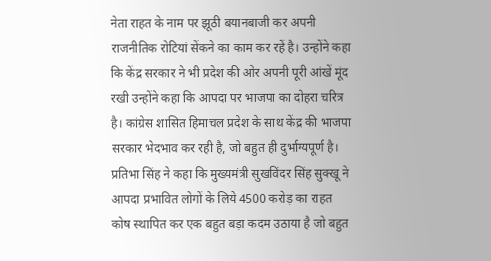नेता राहत के नाम पर झूठी बयानबाजी कर अपनी राजनीतिक रोटियां सेंकने का काम कर रहें है। उन्होंने कहा कि केंद्र सरकार ने भी प्रदेश की ओर अपनी पूरी आंखें मूंद रखी उन्होंने कहा कि आपदा पर भाजपा का दोहरा चरित्र है। कांग्रेस शासित हिमाचल प्रदेश के साथ केंद्र की भाजपा सरकार भेदभाव कर रही है, जो बहुत ही दुर्भाग्यपूर्ण है। प्रतिभा सिंह ने कहा कि मुख्यमंत्री सुखविंदर सिंह सुक्खू ने आपदा प्रभावित लोगों के लिये 4500 करोड़ का राहत कोष स्थापित कर एक बहुत बड़ा कदम उठाया है जो बहुत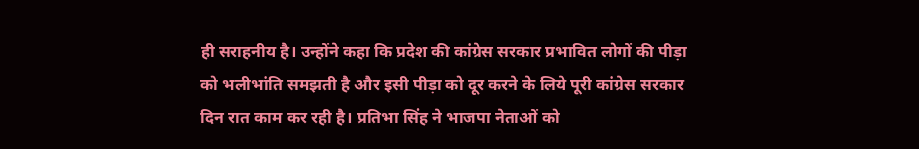ही सराहनीय है। उन्होंने कहा कि प्रदेश की कांग्रेस सरकार प्रभावित लोगों की पीड़ा को भलीभांति समझती है और इसी पीड़ा को दूर करने के लिये पूरी कांग्रेस सरकार दिन रात काम कर रही है। प्रतिभा सिंह ने भाजपा नेताओं को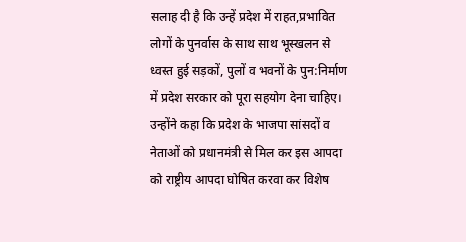सलाह दी है कि उन्हें प्रदेश में राहत,प्रभावित लोगों के पुनर्वास के साथ साथ भूस्खलन से ध्वस्त हुई सड़कों, पुलों व भवनों के पुन:निर्माण में प्रदेश सरकार को पूरा सहयोग देना चाहिए। उन्होंने कहा कि प्रदेश के भाजपा सांसदों व नेताओं को प्रधानमंत्री से मिल कर इस आपदा को राष्ट्रीय आपदा घोषित करवा कर विशेष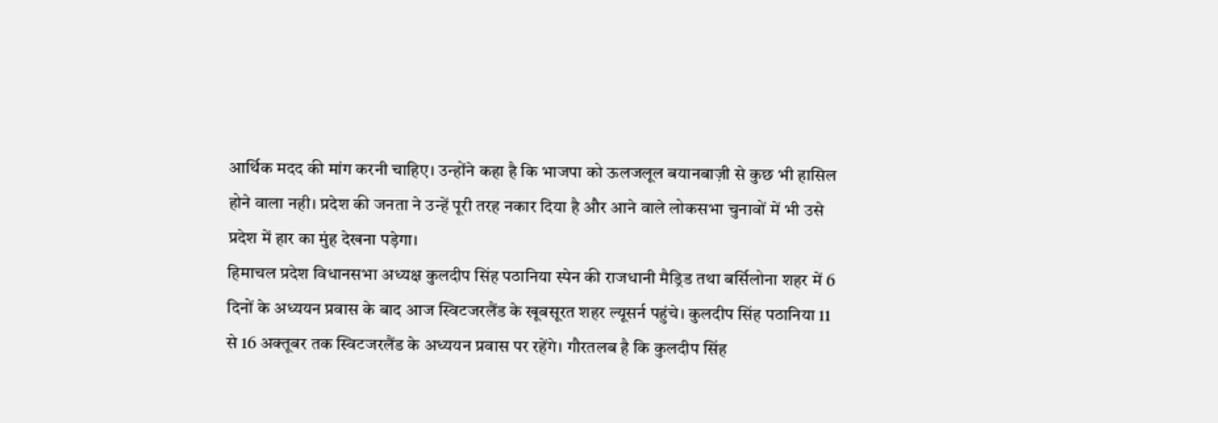आर्थिक मदद की मांग करनी चाहिए। उन्होंने कहा है कि भाजपा को ऊलजलूल बयानबाज़ी से कुछ भी हासिल होने वाला नही। प्रदेश की जनता ने उन्हें पूरी तरह नकार दिया है और आने वाले लोकसभा चुनावों में भी उसे प्रदेश में हार का मुंह देखना पड़ेगा।
हिमाचल प्रदेश विधानसभा अध्यक्ष कुलदीप सिंह पठानिया स्पेन की राजधानी मैड्रिड तथा बर्सिलोना शहर में 6 दिनों के अध्ययन प्रवास के बाद आज स्विटजरलैंड के खूबसूरत शहर ल्यूसर्न पहुंचे। कुलदीप सिंह पठानिया 11 से 16 अक्तूबर तक स्विटजरलैंड के अध्ययन प्रवास पर रहेंगे। गौरतलब है कि कुलदीप सिंह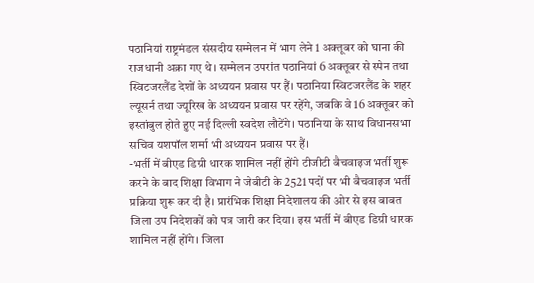पठानियां राष्ट्रमंडल संसदीय सम्मेलन में भाग लेने 1 अक्तूबर को घाना की राजधानी अक्रा गए थे। सम्मेलन उपरांत पठानियां 6 अक्तूबर से स्पेन तथा स्विटजरलैंड देशों के अध्ययन प्रवास पर हैं। पठानिया स्विटजरलैंड के शहर ल्यूसर्न तथा ज्यूरिख के अध्ययन प्रवास पर रहेंगे, जबकि वे 16 अक्तूबर को इस्तांबुल होते हुए नई दिल्ली स्वदेश लौटेंगे। पठानिया के साथ विधानसभा सचिव यशपॉल शर्मा भी अध्ययन प्रवास पर हैं।
-भर्ती में बीएड डिग्री धारक शामिल नहीं होंगे टीजीटी बैचवाइज भर्ती शुरू करने के बाद शिक्षा विभाग ने जेबीटी के 2521 पदों पर भी बैचवाइज भर्ती प्रक्रिया शुरू कर दी है। प्रारंभिक शिक्षा निदेशालय की ओर से इस बाबत जिला उप निदेशकों को पत्र जारी कर दिया। इस भर्ती में बीएड डिग्री धारक शामिल नहीं होंगे। जिला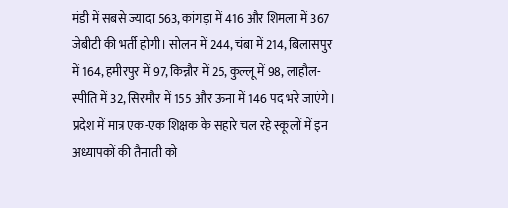मंडी में सबसे ज्यादा 563, कांगड़ा में 416 और शिमला में 367 जेबीटी की भर्ती होगी। सोलन में 244, चंबा में 214, बिलासपुर में 164, हमीरपुर में 97, किन्नौर में 25, कुल्लू में 98, लाहौल-स्पीति में 32, सिरमौर में 155 और ऊना में 146 पद भरे जाएंगे। प्रदेश में मात्र एक-एक शिक्षक के सहारे चल रहे स्कूलों में इन अध्यापकों की तैनाती को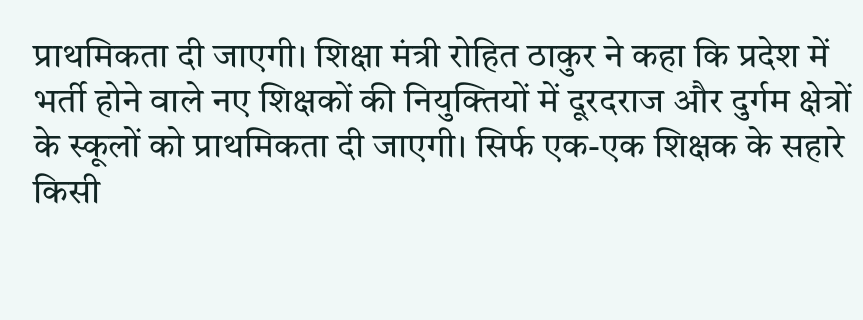प्राथमिकता दी जाएगी। शिक्षा मंत्री रोहित ठाकुर ने कहा कि प्रदेश में भर्ती होने वाले नए शिक्षकों की नियुक्तियों में दूरदराज और दुर्गम क्षेत्रों के स्कूलों को प्राथमिकता दी जाएगी। सिर्फ एक-एक शिक्षक के सहारे किसी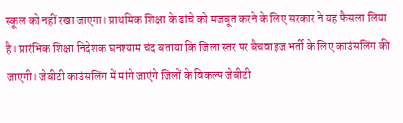स्कूल को नहीं रखा जाएगा। प्राथमिक शिक्षा के ढांचे को मजबूत करने के लिए सरकार ने यह फैसला लिया है। प्रारंभिक शिक्षा निदेशक घनश्याम चंद बताया कि जिला स्तर पर बैचवाइज भर्ती के लिए काउंसलिंग की जाएगी। जेबीटी काउंसलिंग में मांगे जाएंगे जिलों के विकल्प जेबीटी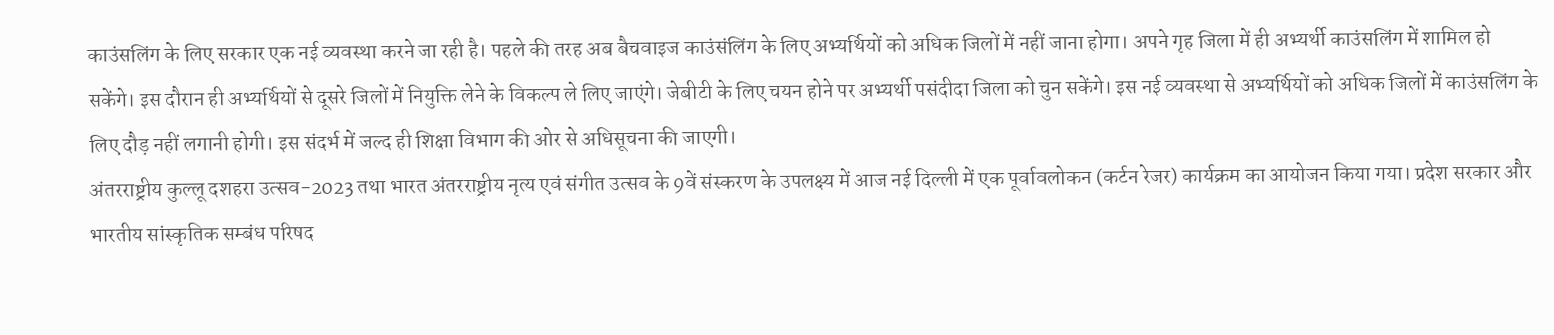काउंसलिंग के लिए सरकार एक नई व्यवस्था करने जा रही है। पहले की तरह अब बैचवाइज काउंसंलिंग के लिए अभ्यर्थियों को अधिक जिलों में नहीं जाना होगा। अपने गृह जिला में ही अभ्यर्थी काउंसलिंग में शामिल हो सकेंगे। इस दौरान ही अभ्यर्थियों से दूसरे जिलों में नियुक्ति लेने के विकल्प ले लिए जाएंगे। जेबीटी के लिए चयन होने पर अभ्यर्थी पसंदीदा जिला को चुन सकेंगे। इस नई व्यवस्था से अभ्यर्थियों को अधिक जिलों में काउंसलिंग के लिए दौड़ नहीं लगानी होगी। इस संदर्भ में जल्द ही शिक्षा विभाग की ओर से अधिसूचना की जाएगी।
अंतरराष्ट्रीय कुल्लू दशहरा उत्सव-2023 तथा भारत अंतरराष्ट्रीय नृत्य एवं संगीत उत्सव के 9वें संस्करण के उपलक्ष्य में आज नई दिल्ली में एक पूर्वावलोकन (कर्टन रेजर) कार्यक्रम का आयोजन किया गया। प्रदेश सरकार और भारतीय सांस्कृतिक सम्बंध परिषद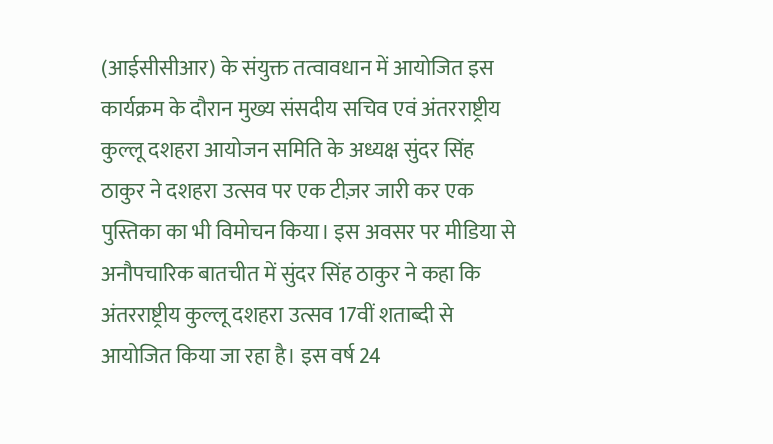(आईसीसीआर) के संयुक्त तत्वावधान में आयोजित इस कार्यक्रम के दौरान मुख्य संसदीय सचिव एवं अंतरराष्ट्रीय कुल्लू दशहरा आयोजन समिति के अध्यक्ष सुंदर सिंह ठाकुर ने दशहरा उत्सव पर एक टीज़र जारी कर एक पुस्तिका का भी विमोचन किया। इस अवसर पर मीडिया से अनौपचारिक बातचीत में सुंदर सिंह ठाकुर ने कहा कि अंतरराष्ट्रीय कुल्लू दशहरा उत्सव 17वीं शताब्दी से आयोजित किया जा रहा है। इस वर्ष 24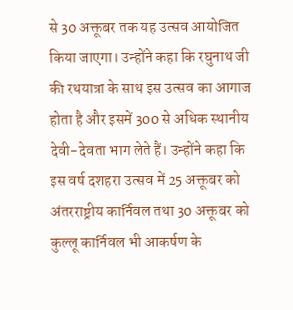से 30 अक्तूबर तक यह उत्सव आयोजित किया जाएगा। उन्होंने कहा कि रघुनाथ जी की रथयात्रा के साथ इस उत्सव का आगाज होता है और इसमें 300 से अधिक स्थानीय देवी-देवता भाग लेते हैं। उन्होंने कहा कि इस वर्ष दशहरा उत्सव में 25 अक्तूबर को अंतरराष्ट्रीय कार्निवल तथा 30 अक्तूबर को कुल्लू कार्निवल भी आकर्षण के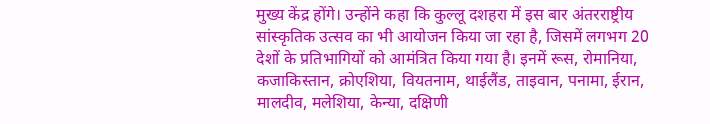मुख्य केंद्र होंगे। उन्होंने कहा कि कुल्लू दशहरा में इस बार अंतरराष्ट्रीय सांस्कृतिक उत्सव का भी आयोजन किया जा रहा है, जिसमें लगभग 20 देशों के प्रतिभागियों को आमंत्रित किया गया है। इनमें रूस, रोमानिया, कजाकिस्तान, क्रोएशिया, वियतनाम, थाईलैंड, ताइवान, पनामा, ईरान, मालदीव, मलेशिया, केन्या, दक्षिणी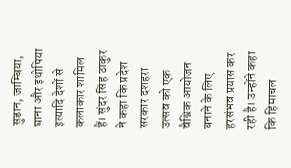सुडान, जाम्बिया, घाना और इथोपिया इत्यादि देशों से कलाकार शामिल हैं। सुंदर सिंह ठाकुर ने कहा कि प्रदेश सरकार दशहरा उत्सव को एक वैश्विक आयोजन बनाने के लिए हरसंभव प्रयास कर रही है। उन्होंने कहा कि हिमाचल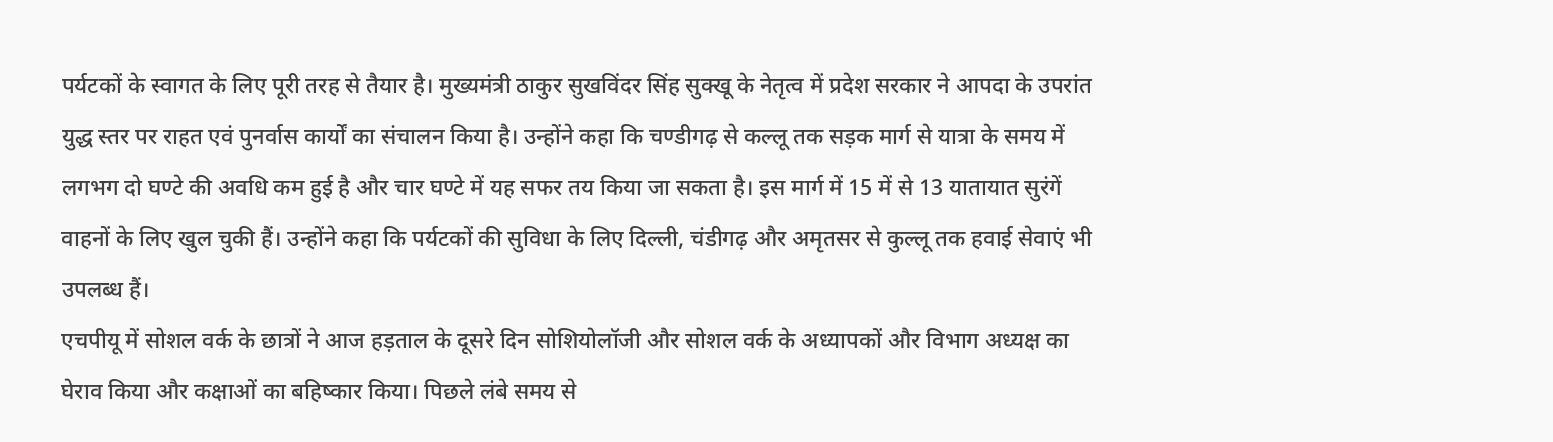पर्यटकों के स्वागत के लिए पूरी तरह से तैयार है। मुख्यमंत्री ठाकुर सुखविंदर सिंह सुक्खू के नेतृत्व में प्रदेश सरकार ने आपदा के उपरांत युद्ध स्तर पर राहत एवं पुनर्वास कार्यों का संचालन किया है। उन्होंने कहा कि चण्डीगढ़ से कल्लू तक सड़क मार्ग से यात्रा के समय में लगभग दो घण्टे की अवधि कम हुई है और चार घण्टे में यह सफर तय किया जा सकता है। इस मार्ग में 15 में से 13 यातायात सुरंगें वाहनों के लिए खुल चुकी हैं। उन्होंने कहा कि पर्यटकों की सुविधा के लिए दिल्ली, चंडीगढ़ और अमृतसर से कुल्लू तक हवाई सेवाएं भी उपलब्ध हैं।
एचपीयू में सोशल वर्क के छात्रों ने आज हड़ताल के दूसरे दिन सोशियोलॉजी और सोशल वर्क के अध्यापकों और विभाग अध्यक्ष का घेराव किया और कक्षाओं का बहिष्कार किया। पिछले लंबे समय से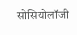सोसियोलॉजी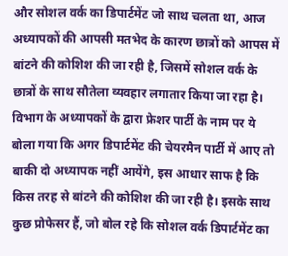और सोशल वर्क का डिपार्टमेंट जो साथ चलता था, आज अध्यापकों की आपसी मतभेद के कारण छात्रों को आपस में बांटने की कोशिश की जा रही है, जिसमें सोशल वर्क के छात्रों के साथ सौतेला व्यवहार लगातार किया जा रहा है। विभाग के अध्यापकों के द्वारा फ्रेशर पार्टी के नाम पर ये बोला गया कि अगर डिपार्टमेंट की चेयरमैन पार्टी में आए तो बाकी दो अध्यापक नहीं आयेंगे, इस आधार साफ है कि किस तरह से बांटने की कोशिश की जा रही है। इसके साथ कुछ प्रोफेसर हैं, जो बोल रहे कि सोशल वर्क डिपार्टमेंट का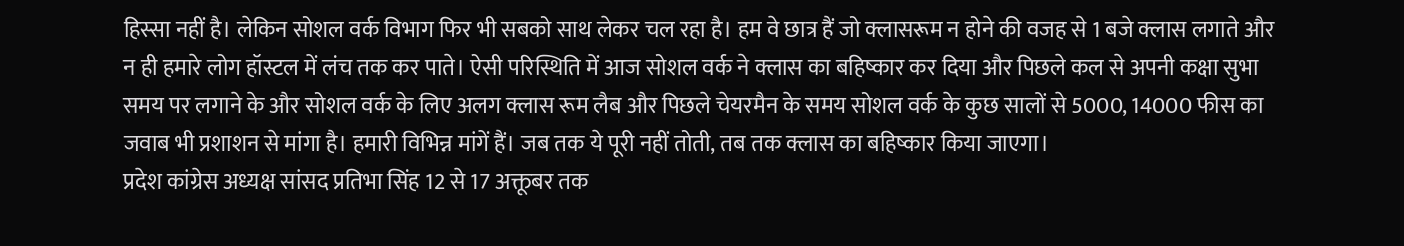हिस्सा नहीं है। लेकिन सोशल वर्क विभाग फिर भी सबको साथ लेकर चल रहा है। हम वे छात्र हैं जो क्लासरूम न होने की वजह से 1 बजे क्लास लगाते और न ही हमारे लोग हॉस्टल में लंच तक कर पाते। ऐसी परिस्थिति में आज सोशल वर्क ने क्लास का बहिष्कार कर दिया और पिछले कल से अपनी कक्षा सुभा समय पर लगाने के और सोशल वर्क के लिए अलग क्लास रूम लैब और पिछले चेयरमैन के समय सोशल वर्क के कुछ सालों से 5000, 14000 फीस का जवाब भी प्रशाशन से मांगा है। हमारी विभिन्न मांगें हैं। जब तक ये पूरी नहीं तोती, तब तक क्लास का बहिष्कार किया जाएगा।
प्रदेश कांग्रेस अध्यक्ष सांसद प्रतिभा सिंह 12 से 17 अक्तूबर तक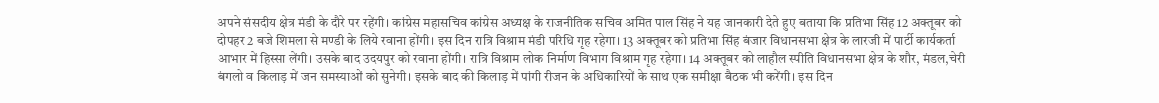अपने संसदीय क्षेत्र मंडी के दौरे पर रहेंगी। कांग्रेस महासचिव कांग्रेस अध्यक्ष के राजनीतिक सचिव अमित पाल सिंह ने यह जानकारी देते हुए बताया कि प्रतिभा सिंह 12 अक्तूबर को दोपहर 2 बजे शिमला से मण्डी के लिये रवाना होंगी। इस दिन रात्रि विश्राम मंडी परिधि गृह रहेगा। 13 अक्तूबर को प्रतिभा सिंह बंजार विधानसभा क्षेत्र के लारजी में पार्टी कार्यकर्ता आभार में हिस्सा लेंगी। उसके बाद उदयपुर को रवाना होंगी। रात्रि विश्राम लोक निर्माण विभाग विश्राम गृह रहेगा। 14 अक्तूबर को लाहौल स्पीति विधानसभा क्षेत्र के शौर, मंडल,चेरी बंगलो व किलाड़ में जन समस्याओं को सुनेगी। इसके बाद की किलाड़ में पांगी रीजन के अधिकारियों के साथ एक समीक्षा बैठक भी करेंगी। इस दिन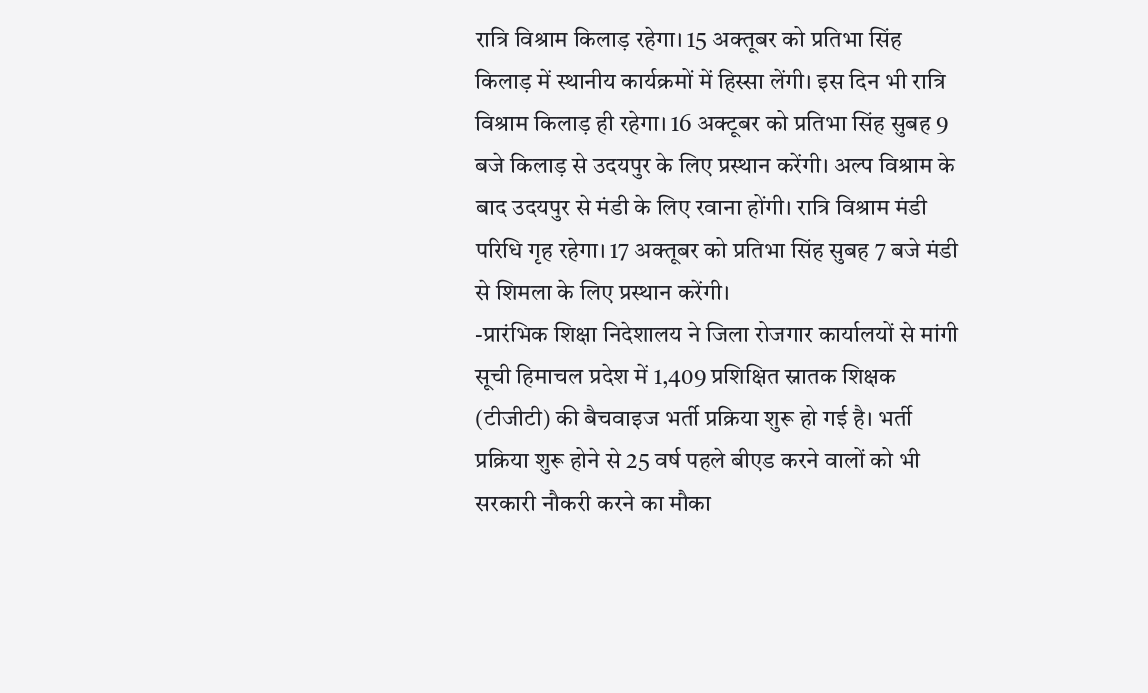रात्रि विश्राम किलाड़ रहेगा। 15 अक्तूबर को प्रतिभा सिंह किलाड़ में स्थानीय कार्यक्रमों में हिस्सा लेंगी। इस दिन भी रात्रि विश्राम किलाड़ ही रहेगा। 16 अक्टूबर को प्रतिभा सिंह सुबह 9 बजे किलाड़ से उदयपुर के लिए प्रस्थान करेंगी। अल्प विश्राम के बाद उदयपुर से मंडी के लिए रवाना होंगी। रात्रि विश्राम मंडी परिधि गृह रहेगा। 17 अक्तूबर को प्रतिभा सिंह सुबह 7 बजे मंडी से शिमला के लिए प्रस्थान करेंगी।
-प्रारंभिक शिक्षा निदेशालय ने जिला रोजगार कार्यालयों से मांगी सूची हिमाचल प्रदेश में 1,409 प्रशिक्षित स्नातक शिक्षक (टीजीटी) की बैचवाइज भर्ती प्रक्रिया शुरू हो गई है। भर्ती प्रक्रिया शुरू होने से 25 वर्ष पहले बीएड करने वालों को भी सरकारी नौकरी करने का मौका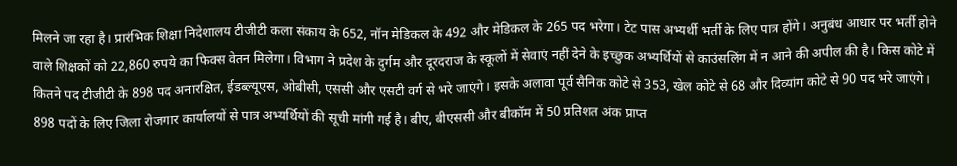मिलने जा रहा है। प्रारंभिक शिक्षा निदेशालय टीजीटी कला संकाय के 652, नॉन मेडिकल के 492 और मेडिकल के 265 पद भरेगा। टेट पास अभ्यर्थी भर्ती के लिए पात्र होंगे। अनुबंध आधार पर भर्ती होने वाले शिक्षकों को 22,860 रुपये का फिक्स वेतन मिलेगा। विभाग ने प्रदेश के दुर्गम और दूरदराज के स्कूलों में सेवाएं नहीं देने के इच्छुक अभ्यर्थियों से काउंसलिंग में न आने की अपील की है। किस कोटे में कितने पद टीजीटी के 898 पद अनारक्षित, ईडब्ल्यूएस, ओबीसी, एससी और एसटी वर्ग से भरे जाएंगे। इसके अलावा पूर्व सैनिक कोटे से 353, खेल कोटे से 68 और दिव्यांग कोटे से 90 पद भरे जाएंगे। 898 पदों के लिए जिला रोजगार कार्यालयों से पात्र अभ्यर्थियों की सूची मांगी गई है। बीए, बीएससी और बीकॉम में 50 प्रतिशत अंक प्राप्त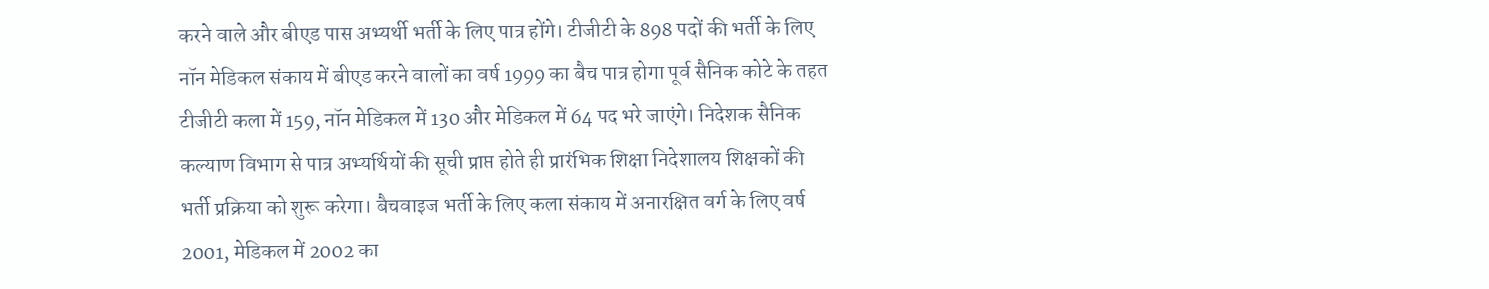करने वाले और बीएड पास अभ्यर्थी भर्ती के लिए पात्र होंगे। टीजीटी के 898 पदों की भर्ती के लिए नॉन मेडिकल संकाय में बीएड करने वालों का वर्ष 1999 का बैच पात्र होगा पूर्व सैनिक कोटे के तहत टीजीटी कला में 159, नॉन मेडिकल में 130 और मेडिकल में 64 पद भरे जाएंगे। निदेशक सैनिक कल्याण विभाग से पात्र अभ्यर्थियों की सूची प्राप्त होते ही प्रारंभिक शिक्षा निदेशालय शिक्षकों की भर्ती प्रक्रिया को शुरू करेगा। बैचवाइज भर्ती के लिए कला संकाय में अनारक्षित वर्ग के लिए वर्ष 2001, मेडिकल में 2002 का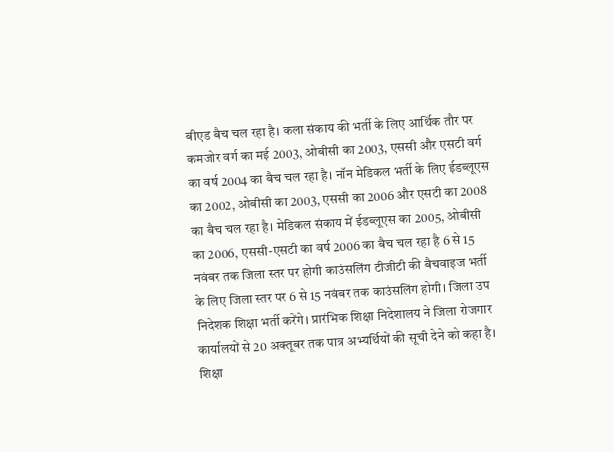बीएड बैच चल रहा है। कला संकाय की भर्ती के लिए आर्थिक तौर पर कमजोर वर्ग का मई 2003, ओबीसी का 2003, एससी और एसटी वर्ग का वर्ष 2004 का बैच चल रहा है। नॉन मेडिकल भर्ती के लिए ईडब्लूएस का 2002, ओबीसी का 2003, एससी का 2006 और एसटी का 2008 का बैच चल रहा है। मेडिकल संकाय में ईडब्लूएस का 2005, ओबीसी का 2006, एससी-एसटी का वर्ष 2006 का बैच चल रहा है 6 से 15 नवंबर तक जिला स्तर पर होगी काउंसलिंग टीजीटी की बैचवाइज भर्ती के लिए जिला स्तर पर 6 से 15 नवंबर तक काउंसलिंग होगी। जिला उप निदेशक शिक्षा भर्ती करेंगे। प्रारंभिक शिक्षा निदेशालय ने जिला रोजगार कार्यालयों से 20 अक्तूबर तक पात्र अभ्यर्थियों की सूची देने को कहा है। शिक्षा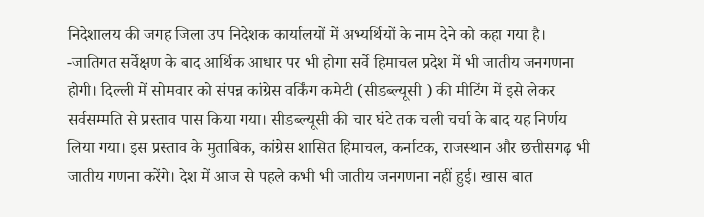निदेशालय की जगह जिला उप निदेशक कार्यालयों में अभ्यर्थियों के नाम देने को कहा गया है।
-जातिगत सर्वेक्षण के बाद आर्थिक आधार पर भी होगा सर्वे हिमाचल प्रदेश में भी जातीय जनगणना होगी। दिल्ली में सोमवार को संपन्न कांग्रेस वर्किंग कमेटी (सीडब्ल्यूसी ) की मीटिंग में इसे लेकर सर्वसम्मति से प्रस्ताव पास किया गया। सीडब्ल्यूसी की चार घंटे तक चली चर्चा के बाद यह निर्णय लिया गया। इस प्रस्ताव के मुताबिक, कांग्रेस शासित हिमाचल, कर्नाटक, राजस्थान और छत्तीसगढ़ भी जातीय गणना करेंगे। देश में आज से पहले कभी भी जातीय जनगणना नहीं हुई। खास बात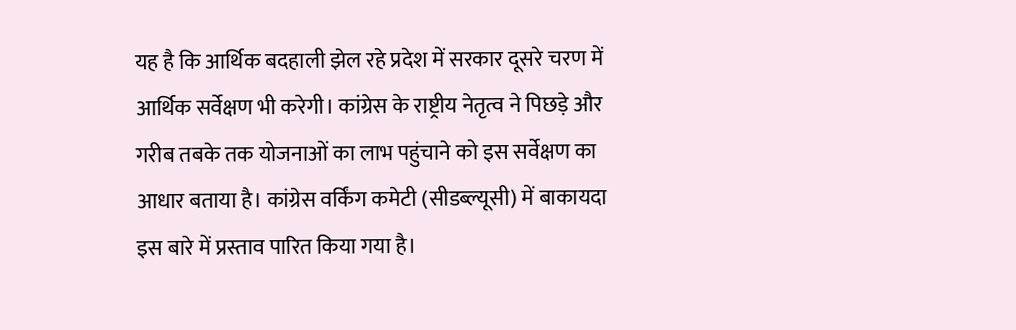यह है कि आर्थिक बदहाली झेल रहे प्रदेश में सरकार दूसरे चरण में आर्थिक सर्वेक्षण भी करेगी। कांग्रेस के राष्ट्रीय नेतृत्व ने पिछड़े और गरीब तबके तक योजनाओं का लाभ पहुंचाने को इस सर्वेक्षण का आधार बताया है। कांग्रेस वर्किंग कमेटी (सीडब्ल्यूसी) में बाकायदा इस बारे में प्रस्ताव पारित किया गया है।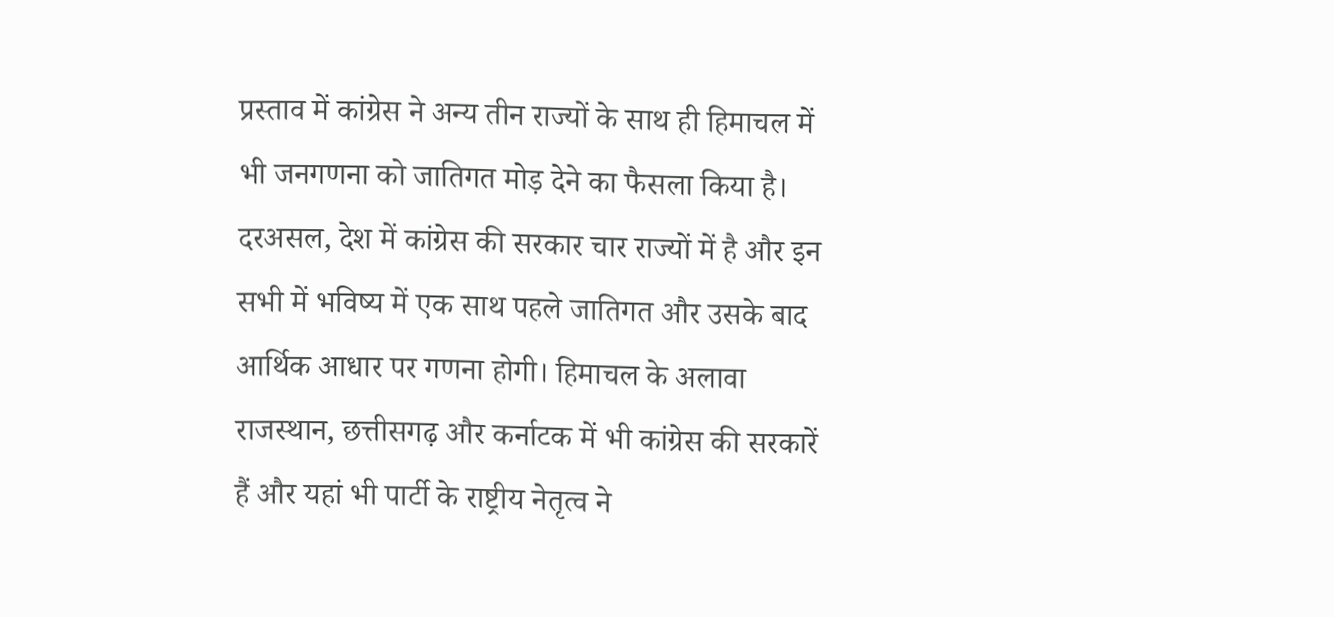प्रस्ताव में कांग्रेस ने अन्य तीन राज्यों के साथ ही हिमाचल में भी जनगणना को जातिगत मोड़ देने का फैसला किया है। दरअसल, देश में कांग्रेस की सरकार चार राज्यों में है और इन सभी में भविष्य में एक साथ पहले जातिगत और उसके बाद आर्थिक आधार पर गणना होगी। हिमाचल के अलावा राजस्थान, छत्तीसगढ़ और कर्नाटक में भी कांग्रेस की सरकारें हैं और यहां भी पार्टी के राष्ट्रीय नेतृत्व ने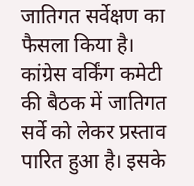जातिगत सर्वेक्षण का फैसला किया है। कांग्रेस वर्किंग कमेटी की बैठक में जातिगत सर्वे को लेकर प्रस्ताव पारित हुआ है। इसके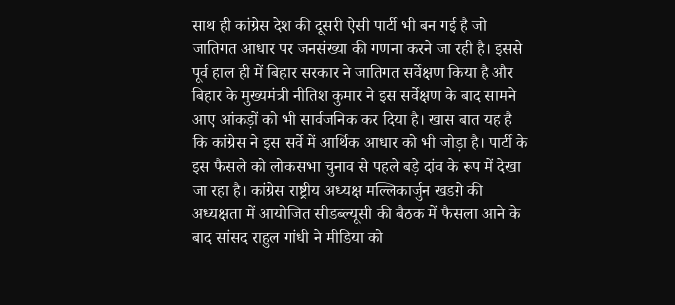साथ ही कांग्रेस देश की दूसरी ऐसी पार्टी भी बन गई है जो जातिगत आधार पर जनसंख्या की गणना करने जा रही है। इससे पूर्व हाल ही में बिहार सरकार ने जातिगत सर्वेक्षण किया है और बिहार के मुख्यमंत्री नीतिश कुमार ने इस सर्वेक्षण के बाद सामने आए आंकड़ों को भी सार्वजनिक कर दिया है। खास बात यह है कि कांग्रेस ने इस सर्वे में आर्थिक आधार को भी जोड़ा है। पार्टी के इस फैसले को लोकसभा चुनाव से पहले बड़े दांव के रूप में देखा जा रहा है। कांग्रेस राष्ट्रीय अध्यक्ष मल्लिकार्जुन खडग़े की अध्यक्षता में आयोजित सीडब्ल्यूसी की बैठक में फैसला आने के बाद सांसद राहुल गांधी ने मीडिया को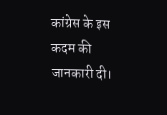कांग्रेस के इस कदम की जानकारी दी।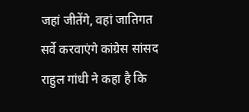जहां जीतेंगे, वहां जातिगत सर्वे करवाएंगे कांग्रेस सांसद राहुल गांधी ने कहा है कि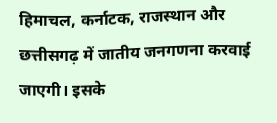हिमाचल, कर्नाटक, राजस्थान और छत्तीसगढ़ में जातीय जनगणना करवाई जाएगी। इसके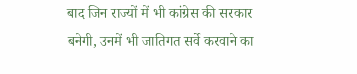बाद जिन राज्यों में भी कांग्रेस की सरकार बनेगी, उनमें भी जातिगत सर्वे करवाने का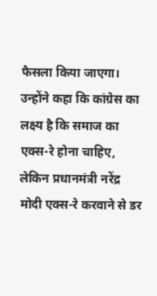फैसला किया जाएगा। उन्होंने कहा कि कांग्रेस का लक्ष्य है कि समाज का एक्स-रे होना चाहिए, लेकिन प्रधानमंत्री नरेंद्र मोदी एक्स-रे करवाने से डर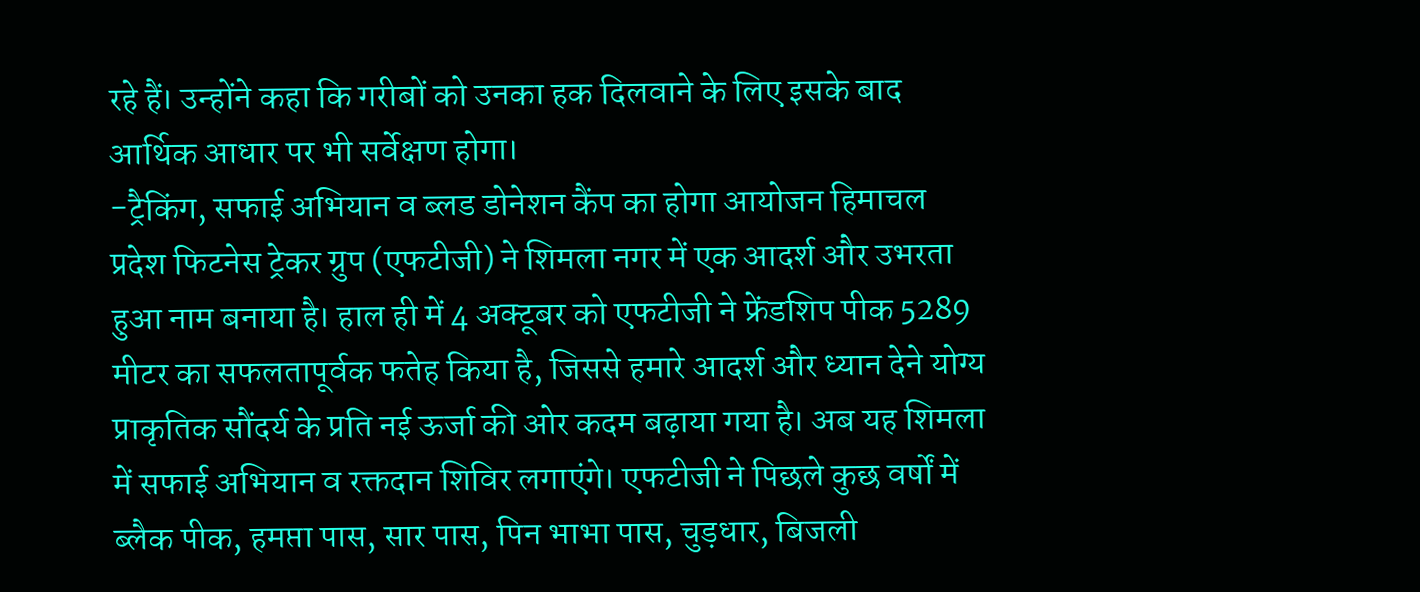रहे हैं। उन्होंने कहा कि गरीबों को उनका हक दिलवाने के लिए इसके बाद आर्थिक आधार पर भी सर्वेक्षण होगा।
-ट्रैकिंग, सफाई अभियान व ब्लड डोनेशन कैंप का होगा आयोजन हिमाचल प्रदेश फिटनेस ट्रेकर ग्रुप (एफटीजी) ने शिमला नगर में एक आदर्श और उभरता हुआ नाम बनाया है। हाल ही में 4 अक्टूबर को एफटीजी ने फ्रेंडशिप पीक 5289 मीटर का सफलतापूर्वक फतेह किया है, जिससे हमारे आदर्श और ध्यान देने योग्य प्राकृतिक सौंदर्य के प्रति नई ऊर्जा की ओर कदम बढ़ाया गया है। अब यह शिमला में सफाई अभियान व रक्तदान शिविर लगाएंगे। एफटीजी ने पिछले कुछ वर्षों में ब्लैक पीक, हमप्ता पास, सार पास, पिन भाभा पास, चुड़धार, बिजली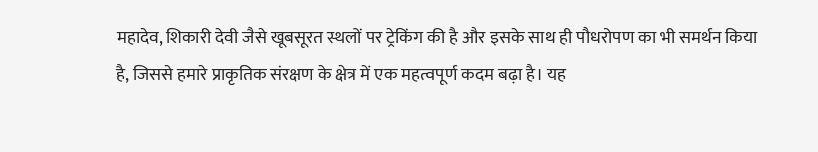महादेव, शिकारी देवी जैसे खूबसूरत स्थलों पर ट्रेकिंग की है और इसके साथ ही पौधरोपण का भी समर्थन किया है, जिससे हमारे प्राकृतिक संरक्षण के क्षेत्र में एक महत्वपूर्ण कदम बढ़ा है। यह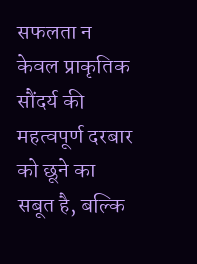सफलता न केवल प्राकृतिक सौंदर्य की महत्वपूर्ण दरबार को छूने का सबूत है, बल्कि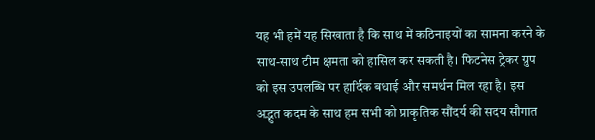यह भी हमें यह सिखाता है कि साथ में कठिनाइयों का सामना करने के साथ-साथ टीम क्षमता को हासिल कर सकती है। फिटनेस ट्रेकर ग्रुप को इस उपलब्धि पर हार्दिक बधाई और समर्थन मिल रहा है। इस अद्भुत कदम के साथ हम सभी को प्राकृतिक सौंदर्य की सदय सौगात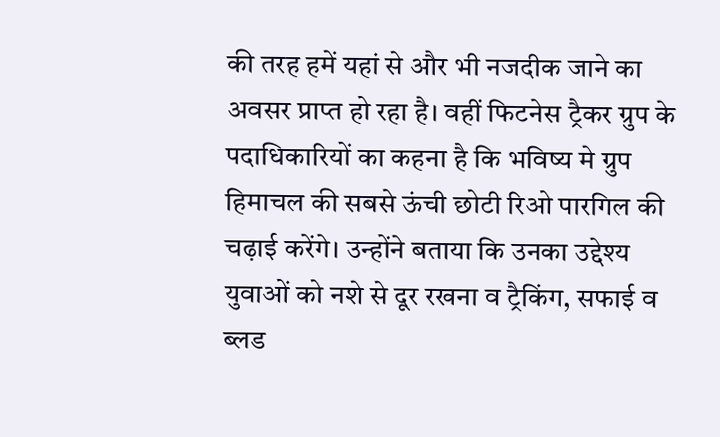की तरह हमें यहां से और भी नजदीक जाने का अवसर प्राप्त हो रहा है। वहीं फिटनेस ट्रैकर ग्रुप के पदाधिकारियों का कहना है कि भविष्य मे ग्रुप हिमाचल की सबसे ऊंची छोटी रिओ पारगिल की चढ़ाई करेंगे। उन्होंने बताया कि उनका उद्देश्य युवाओं को नशे से दूर रखना व ट्रैकिंग, सफाई व ब्लड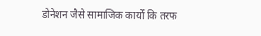डोनेशन जैसे सामाजिक कार्यों कि तरफ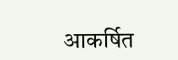आकर्षित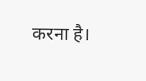करना है।